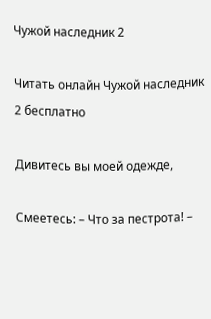Чужой наследник 2

Читать онлайн Чужой наследник 2 бесплатно

Дивитесь вы моей одежде,

Смеетесь: – Что за пестрота! –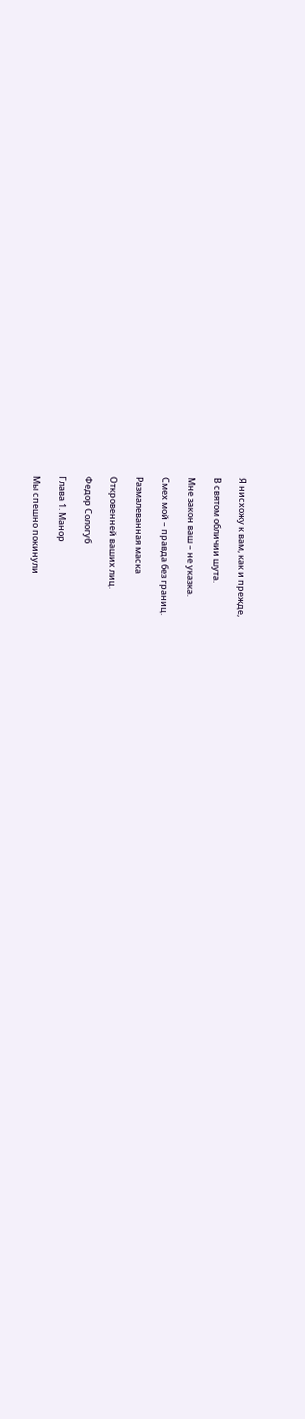Я нисхожу к вам, как и прежде,

В святом обличии шута.

Мне закон ваш – не указка.

Смех мой – правда без границ.

Размалеванная маска

Откровенней ваших лиц.

Федор Сологуб

Глава 1. Манор

Мы спешно покинули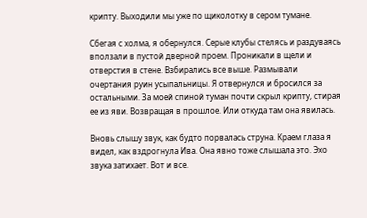крипту. Выходили мы уже по щиколотку в сером тумане.

Сбегая с холма, я обернулся. Серые клубы стелясь и раздуваясь вползали в пустой дверной проем. Проникали в щели и отверстия в стене. Взбирались все выше. Размывали очертания руин усыпальницы. Я отвернулся и бросился за остальными. За моей спиной туман почти скрыл крипту, стирая ее из яви. Возвращая в прошлое. Или откуда там она явилась.

Вновь слышу звук, как будто порвалась струна. Краем глаза я видел, как вздрогнула Ива. Она явно тоже слышала это. Эхо звука затихает. Вот и все.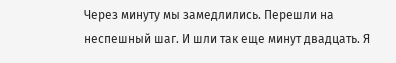Через минуту мы замедлились. Перешли на неспешный шаг. И шли так еще минут двадцать. Я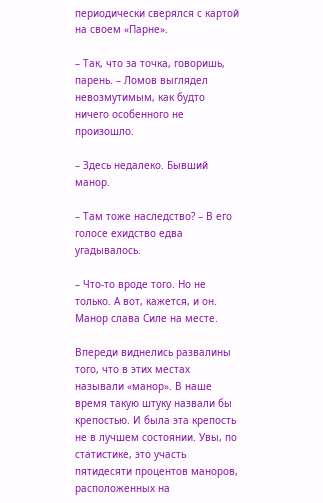периодически сверялся с картой на своем «Парне».

– Так, что за точка, говоришь, парень. – Ломов выглядел невозмутимым, как будто ничего особенного не произошло.

– Здесь недалеко. Бывший манор.

– Там тоже наследство? – В его голосе ехидство едва угадывалось.

– Что-то вроде того. Но не только. А вот, кажется, и он. Манор слава Силе на месте.

Впереди виднелись развалины того, что в этих местах называли «манор». В наше время такую штуку назвали бы крепостью. И была эта крепость не в лучшем состоянии. Увы, по статистике, это участь пятидесяти процентов маноров, расположенных на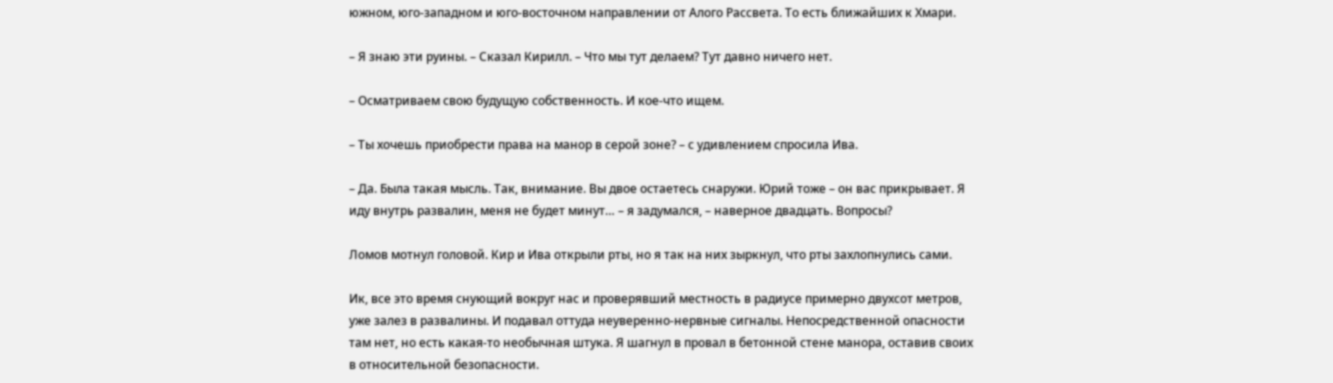южном, юго-западном и юго-восточном направлении от Алого Рассвета. То есть ближайших к Хмари.

– Я знаю эти руины. – Сказал Кирилл. – Что мы тут делаем? Тут давно ничего нет.

– Осматриваем свою будущую собственность. И кое-что ищем.

– Ты хочешь приобрести права на манор в серой зоне? – с удивлением спросила Ива.

– Да. Была такая мысль. Так, внимание. Вы двое остаетесь снаружи. Юрий тоже – он вас прикрывает. Я иду внутрь развалин, меня не будет минут… – я задумался, – наверное двадцать. Вопросы?

Ломов мотнул головой. Кир и Ива открыли рты, но я так на них зыркнул, что рты захлопнулись сами.

Ик, все это время снующий вокруг нас и проверявший местность в радиусе примерно двухсот метров, уже залез в развалины. И подавал оттуда неуверенно-нервные сигналы. Непосредственной опасности там нет, но есть какая-то необычная штука. Я шагнул в провал в бетонной стене манора, оставив своих в относительной безопасности.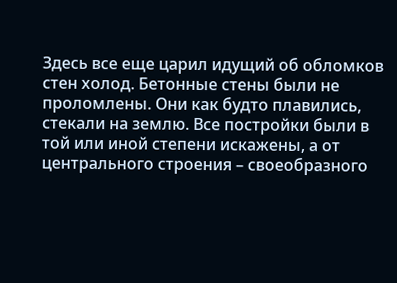Здесь все еще царил идущий об обломков стен холод. Бетонные стены были не проломлены. Они как будто плавились, стекали на землю. Все постройки были в той или иной степени искажены, а от центрального строения – своеобразного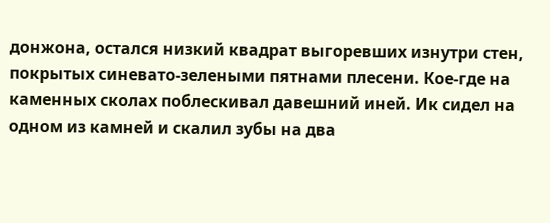донжона, остался низкий квадрат выгоревших изнутри стен, покрытых синевато-зелеными пятнами плесени. Кое-где на каменных сколах поблескивал давешний иней. Ик сидел на одном из камней и скалил зубы на два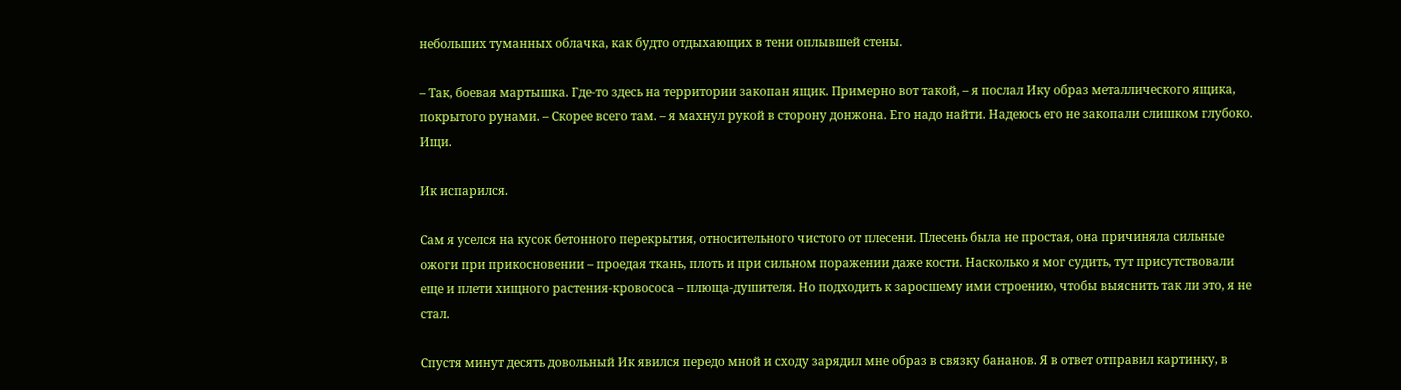небольших туманных облачка, как будто отдыхающих в тени оплывшей стены.

– Так, боевая мартышка. Где-то здесь на территории закопан ящик. Примерно вот такой, – я послал Ику образ металлического ящика, покрытого рунами. – Скорее всего там. – я махнул рукой в сторону донжона. Его надо найти. Надеюсь его не закопали слишком глубоко. Ищи.

Ик испарился.

Сам я уселся на кусок бетонного перекрытия, относительного чистого от плесени. Плесень была не простая, она причиняла сильные ожоги при прикосновении – проедая ткань, плоть и при сильном поражении даже кости. Насколько я мог судить, тут присутствовали еще и плети хищного растения-кровососа – плюща-душителя. Но подходить к заросшему ими строению, чтобы выяснить так ли это, я не стал.

Спустя минут десять довольный Ик явился передо мной и сходу зарядил мне образ в связку бананов. Я в ответ отправил картинку, в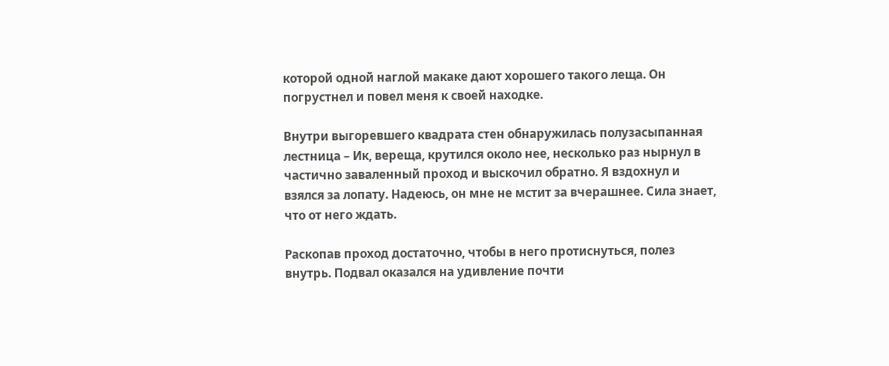которой одной наглой макаке дают хорошего такого леща. Он погрустнел и повел меня к своей находке.

Внутри выгоревшего квадрата стен обнаружилась полузасыпанная лестница – Ик, вереща, крутился около нее, несколько раз нырнул в частично заваленный проход и выскочил обратно. Я вздохнул и взялся за лопату. Надеюсь, он мне не мстит за вчерашнее. Сила знает, что от него ждать.

Раскопав проход достаточно, чтобы в него протиснуться, полез внутрь. Подвал оказался на удивление почти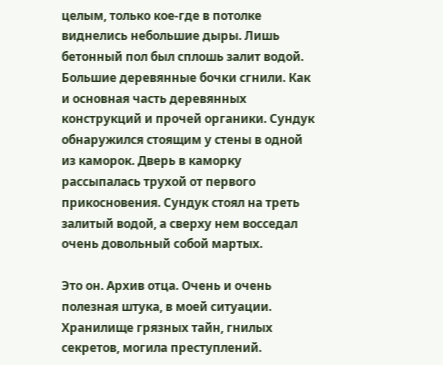целым, только кое-где в потолке виднелись небольшие дыры. Лишь бетонный пол был сплошь залит водой. Большие деревянные бочки сгнили. Как и основная часть деревянных конструкций и прочей органики. Сундук обнаружился стоящим у стены в одной из каморок. Дверь в каморку рассыпалась трухой от первого прикосновения. Сундук стоял на треть залитый водой, а сверху нем восседал очень довольный собой мартых.

Это он. Архив отца. Очень и очень полезная штука, в моей ситуации. Хранилище грязных тайн, гнилых секретов, могила преступлений.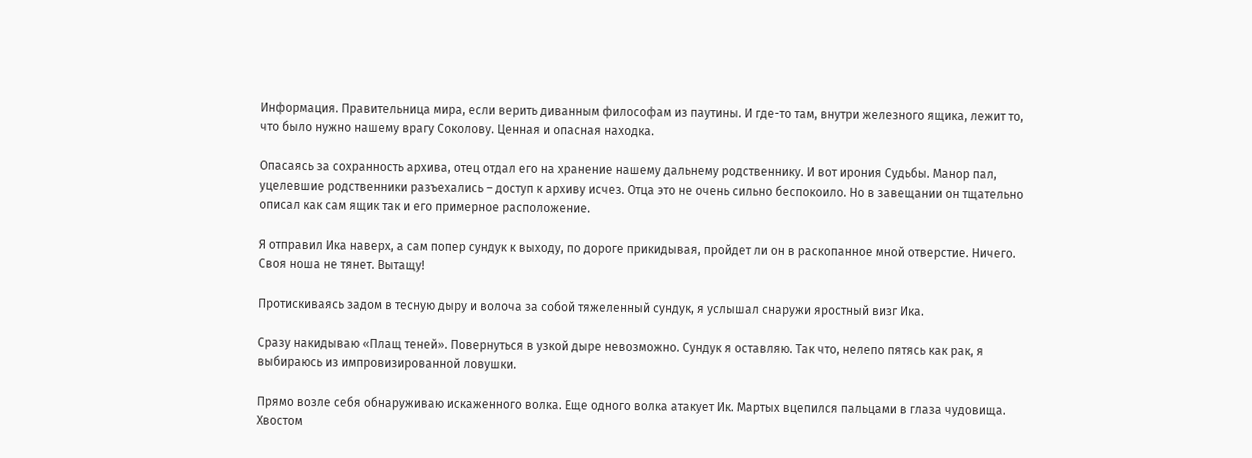Информация. Правительница мира, если верить диванным философам из паутины. И где-то там, внутри железного ящика, лежит то, что было нужно нашему врагу Соколову. Ценная и опасная находка.

Опасаясь за сохранность архива, отец отдал его на хранение нашему дальнему родственнику. И вот ирония Судьбы. Манор пал, уцелевшие родственники разъехались – доступ к архиву исчез. Отца это не очень сильно беспокоило. Но в завещании он тщательно описал как сам ящик так и его примерное расположение.

Я отправил Ика наверх, а сам попер сундук к выходу, по дороге прикидывая, пройдет ли он в раскопанное мной отверстие. Ничего. Своя ноша не тянет. Вытащу!

Протискиваясь задом в тесную дыру и волоча за собой тяжеленный сундук, я услышал снаружи яростный визг Ика.

Сразу накидываю «Плащ теней». Повернуться в узкой дыре невозможно. Сундук я оставляю. Так что, нелепо пятясь как рак, я выбираюсь из импровизированной ловушки.

Прямо возле себя обнаруживаю искаженного волка. Еще одного волка атакует Ик. Мартых вцепился пальцами в глаза чудовища. Хвостом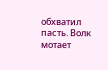обхватил пасть. Волк мотает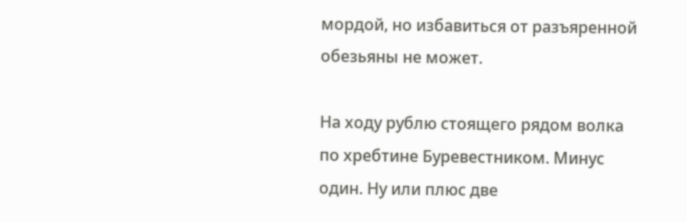мордой, но избавиться от разъяренной обезьяны не может.

На ходу рублю стоящего рядом волка по хребтине Буревестником. Минус один. Ну или плюс две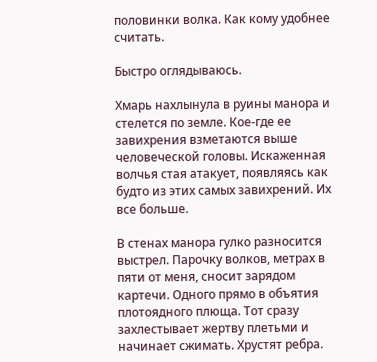половинки волка. Как кому удобнее считать.

Быстро оглядываюсь.

Хмарь нахлынула в руины манора и стелется по земле. Кое-где ее завихрения взметаются выше человеческой головы. Искаженная волчья стая атакует, появляясь как будто из этих самых завихрений. Их все больше.

В стенах манора гулко разносится выстрел. Парочку волков, метрах в пяти от меня, сносит зарядом картечи. Одного прямо в объятия плотоядного плюща. Тот сразу захлестывает жертву плетьми и начинает сжимать. Хрустят ребра.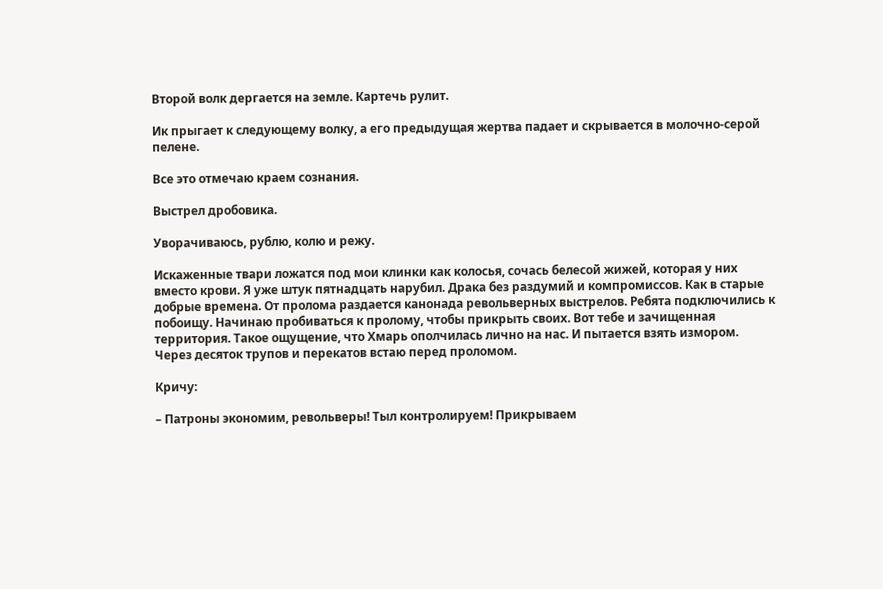Второй волк дергается на земле. Картечь рулит.

Ик прыгает к следующему волку, а его предыдущая жертва падает и скрывается в молочно-серой пелене.

Все это отмечаю краем сознания.

Выстрел дробовика.

Уворачиваюсь, рублю, колю и режу.

Искаженные твари ложатся под мои клинки как колосья, сочась белесой жижей, которая у них вместо крови. Я уже штук пятнадцать нарубил. Драка без раздумий и компромиссов. Как в старые добрые времена. От пролома раздается канонада револьверных выстрелов. Ребята подключились к побоищу. Начинаю пробиваться к пролому, чтобы прикрыть своих. Вот тебе и зачищенная территория. Такое ощущение, что Хмарь ополчилась лично на нас. И пытается взять измором. Через десяток трупов и перекатов встаю перед проломом.

Кричу:

– Патроны экономим, револьверы! Тыл контролируем! Прикрываем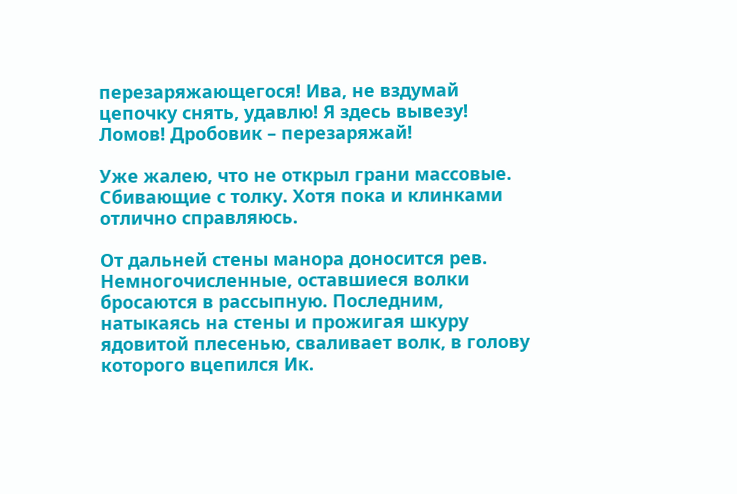перезаряжающегося! Ива, не вздумай цепочку снять, удавлю! Я здесь вывезу! Ломов! Дробовик – перезаряжай!

Уже жалею, что не открыл грани массовые. Сбивающие с толку. Хотя пока и клинками отлично справляюсь.

От дальней стены манора доносится рев. Немногочисленные, оставшиеся волки бросаются в рассыпную. Последним, натыкаясь на стены и прожигая шкуру ядовитой плесенью, сваливает волк, в голову которого вцепился Ик.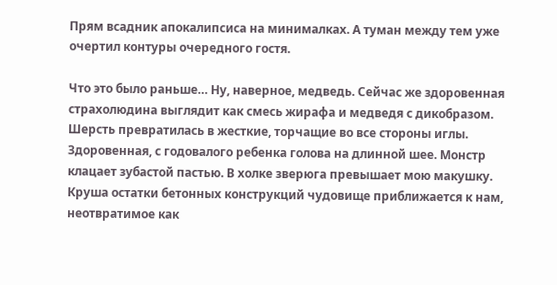Прям всадник апокалипсиса на минималках. А туман между тем уже очертил контуры очередного гостя.

Что это было раньше… Ну, наверное, медведь. Сейчас же здоровенная страхолюдина выглядит как смесь жирафа и медведя с дикобразом. Шерсть превратилась в жесткие, торчащие во все стороны иглы. Здоровенная, с годовалого ребенка голова на длинной шее. Монстр клацает зубастой пастью. В холке зверюга превышает мою макушку. Круша остатки бетонных конструкций чудовище приближается к нам, неотвратимое как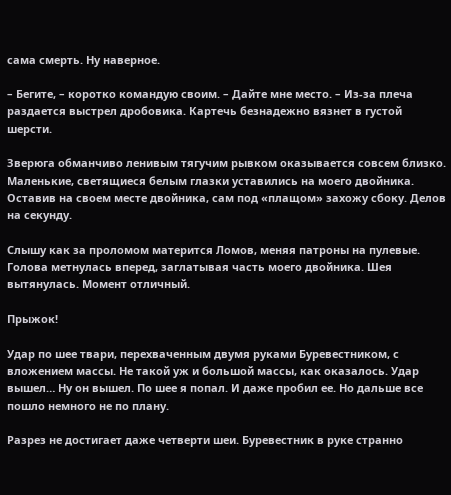сама смерть. Ну наверное.

– Бегите, – коротко командую своим. – Дайте мне место. – Из-за плеча раздается выстрел дробовика. Картечь безнадежно вязнет в густой шерсти.

Зверюга обманчиво ленивым тягучим рывком оказывается совсем близко. Маленькие, светящиеся белым глазки уставились на моего двойника. Оставив на своем месте двойника, сам под «плащом» захожу сбоку. Делов на секунду.

Слышу как за проломом матерится Ломов, меняя патроны на пулевые. Голова метнулась вперед, заглатывая часть моего двойника. Шея вытянулась. Момент отличный.

Прыжок!

Удар по шее твари, перехваченным двумя руками Буревестником, с вложением массы. Не такой уж и большой массы, как оказалось. Удар вышел… Ну он вышел. По шее я попал. И даже пробил ее. Но дальше все пошло немного не по плану.

Разрез не достигает даже четверти шеи. Буревестник в руке странно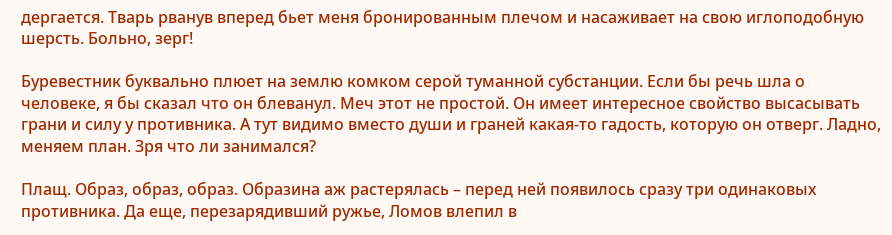дергается. Тварь рванув вперед бьет меня бронированным плечом и насаживает на свою иглоподобную шерсть. Больно, зерг!

Буревестник буквально плюет на землю комком серой туманной субстанции. Если бы речь шла о человеке, я бы сказал что он блеванул. Меч этот не простой. Он имеет интересное свойство высасывать грани и силу у противника. А тут видимо вместо души и граней какая-то гадость, которую он отверг. Ладно, меняем план. Зря что ли занимался?

Плащ. Образ, образ, образ. Образина аж растерялась – перед ней появилось сразу три одинаковых противника. Да еще, перезарядивший ружье, Ломов влепил в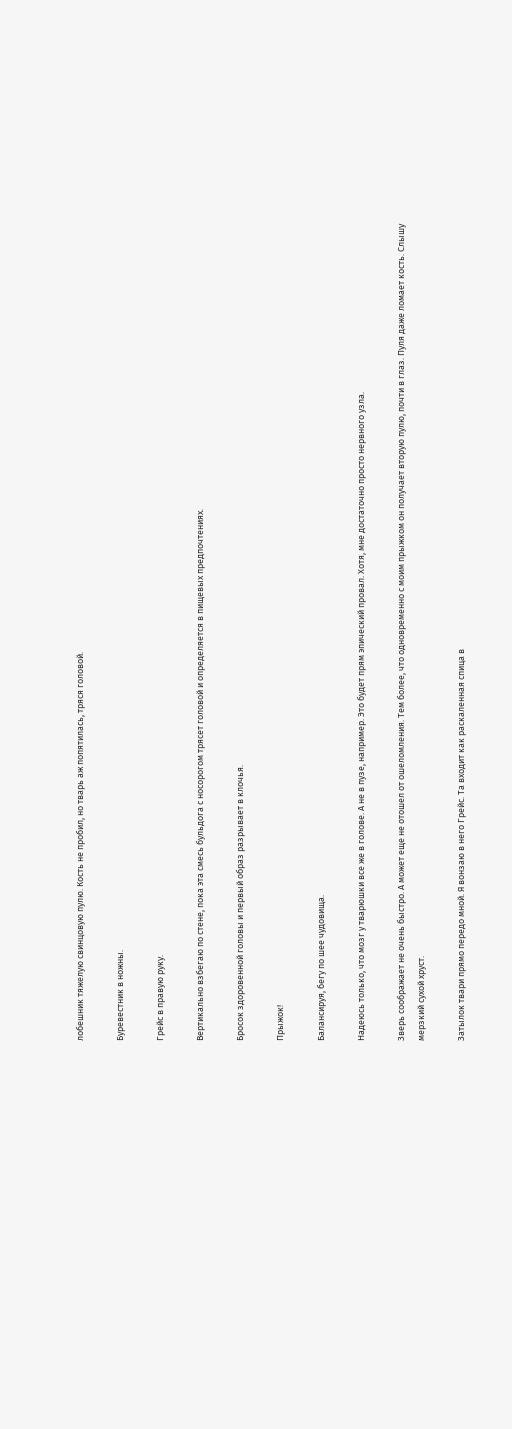лобешник тяжелую свинцовую пулю. Кость не пробил, но тварь аж попятилась, тряся головой.

Буревестник в ножны.

Грейс в правую руку.

Вертикально взбегаю по стене, пока эта смесь бульдога с носорогом трясет головой и определяется в пищевых предпочтениях.

Бросок здоровенной головы и первый образ разрывает в клочья.

Прыжок!

Балансируя, бегу по шее чудовища.

Надеюсь только, что мозг у тварюшки все же в голове. А не в пузе, например. Это будет прям эпический провал. Хотя, мне достаточно просто нервного узла.

Зверь соображает не очень быстро. А может еще не отошел от ошеломления. Тем более, что одновременно с моим прыжком он получает вторую пулю, почти в глаз. Пуля даже ломает кость. Слышу мерзкий сухой хруст.

Затылок твари прямо передо мной. Я вонзаю в него Грейс. Та входит как раскаленная спица в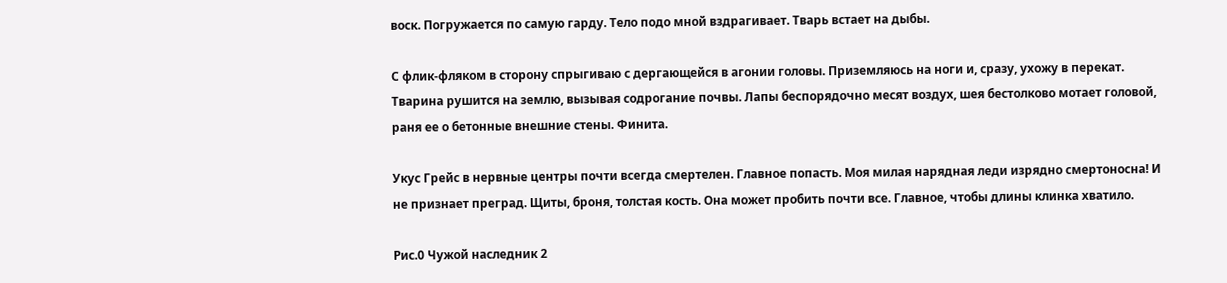воск. Погружается по самую гарду. Тело подо мной вздрагивает. Тварь встает на дыбы.

С флик-фляком в сторону спрыгиваю с дергающейся в агонии головы. Приземляюсь на ноги и, сразу, ухожу в перекат. Тварина рушится на землю, вызывая содрогание почвы. Лапы беспорядочно месят воздух, шея бестолково мотает головой, раня ее о бетонные внешние стены. Финита.

Укус Грейс в нервные центры почти всегда смертелен. Главное попасть. Моя милая нарядная леди изрядно смертоносна! И не признает преград. Щиты, броня, толстая кость. Она может пробить почти все. Главное, чтобы длины клинка хватило.

Рис.0 Чужой наследник 2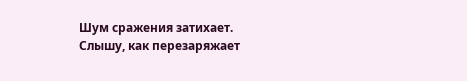Шум сражения затихает. Слышу, как перезаряжает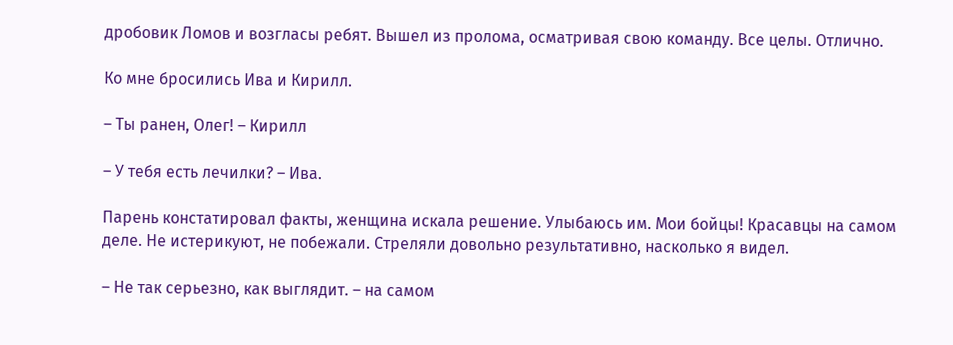дробовик Ломов и возгласы ребят. Вышел из пролома, осматривая свою команду. Все целы. Отлично.

Ко мне бросились Ива и Кирилл.

– Ты ранен, Олег! – Кирилл

– У тебя есть лечилки? – Ива.

Парень констатировал факты, женщина искала решение. Улыбаюсь им. Мои бойцы! Красавцы на самом деле. Не истерикуют, не побежали. Стреляли довольно результативно, насколько я видел.

– Не так серьезно, как выглядит. – на самом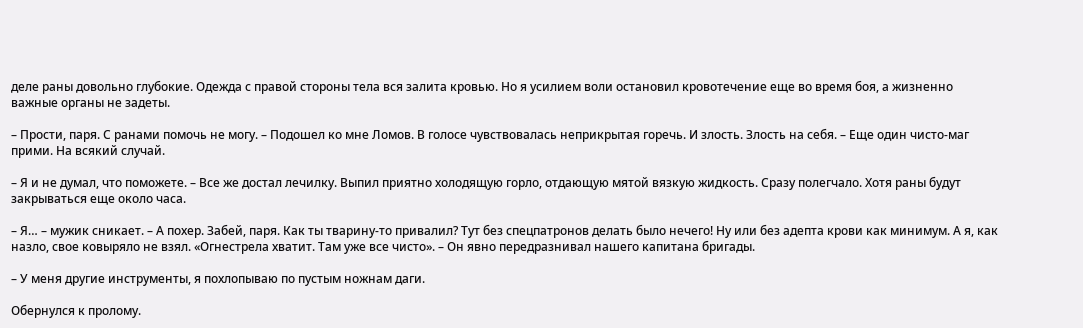деле раны довольно глубокие. Одежда с правой стороны тела вся залита кровью. Но я усилием воли остановил кровотечение еще во время боя, а жизненно важные органы не задеты.

– Прости, паря. С ранами помочь не могу. – Подошел ко мне Ломов. В голосе чувствовалась неприкрытая горечь. И злость. Злость на себя. – Еще один чисто-маг прими. На всякий случай.

– Я и не думал, что поможете. – Все же достал лечилку. Выпил приятно холодящую горло, отдающую мятой вязкую жидкость. Сразу полегчало. Хотя раны будут закрываться еще около часа.

– Я… – мужик сникает. – А похер. Забей, паря. Как ты тварину-то привалил? Тут без спецпатронов делать было нечего! Ну или без адепта крови как минимум. А я, как назло, свое ковыряло не взял. «Огнестрела хватит. Там уже все чисто». – Он явно передразнивал нашего капитана бригады.

– У меня другие инструменты, я похлопываю по пустым ножнам даги.

Обернулся к пролому.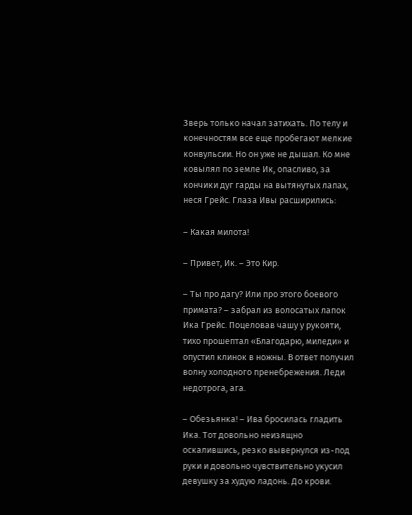Зверь только начал затихать. По телу и конечностям все еще пробегают мелкие конвульсии. Но он уже не дышал. Ко мне ковылял по земле Ик, опасливо, за кончики дуг гарды на вытянутых лапах, неся Грейс. Глаза Ивы расширились:

– Какая милота!

– Привет, Ик. – Это Кир.

– Ты про дагу? Или про этого боевого примата? – забрал из волосатых лапок Ика Грейс. Поцеловав чашу у рукояти, тихо прошептал «Благодарю, миледи» и опустил клинок в ножны. В ответ получил волну холодного пренебрежения. Леди недотрога, ага.

– Обезьянка! – Ива бросилась гладить Ика. Тот довольно неизящно оскалившись, резко вывернулся из-под руки и довольно чувствительно укусил девушку за худую ладонь. До крови.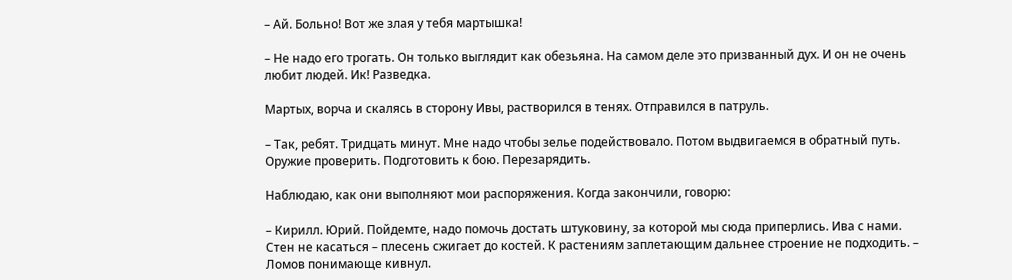– Ай. Больно! Вот же злая у тебя мартышка!

– Не надо его трогать. Он только выглядит как обезьяна. На самом деле это призванный дух. И он не очень любит людей. Ик! Разведка.

Мартых, ворча и скалясь в сторону Ивы, растворился в тенях. Отправился в патруль.

– Так, ребят. Тридцать минут. Мне надо чтобы зелье подействовало. Потом выдвигаемся в обратный путь. Оружие проверить. Подготовить к бою. Перезарядить.

Наблюдаю, как они выполняют мои распоряжения. Когда закончили, говорю:

– Кирилл. Юрий. Пойдемте, надо помочь достать штуковину, за которой мы сюда приперлись. Ива с нами. Стен не касаться – плесень сжигает до костей. К растениям заплетающим дальнее строение не подходить. – Ломов понимающе кивнул.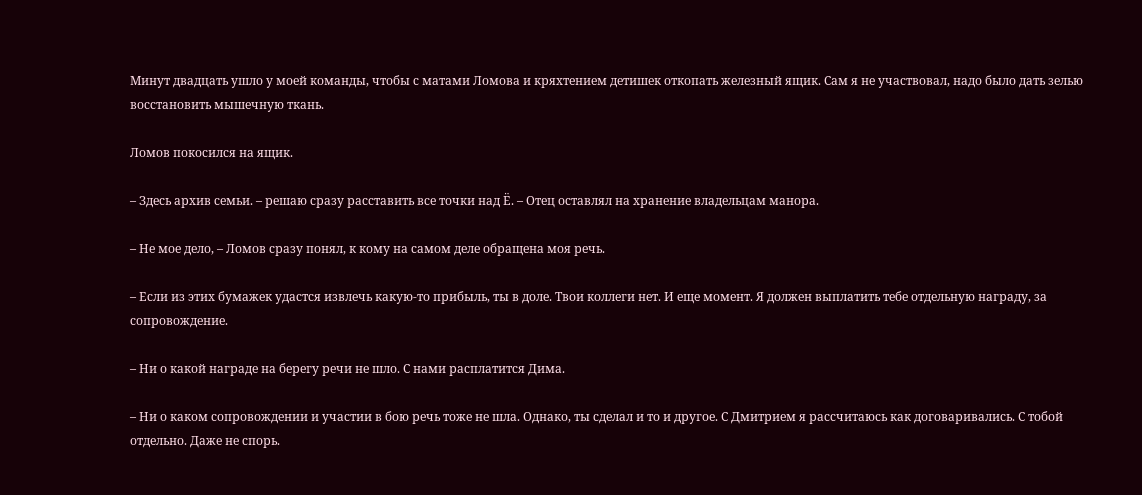Минут двадцать ушло у моей команды, чтобы с матами Ломова и кряхтением детишек откопать железный ящик. Сам я не участвовал, надо было дать зелью восстановить мышечную ткань.

Ломов покосился на ящик.

– Здесь архив семьи. – решаю сразу расставить все точки над Ё. – Отец оставлял на хранение владельцам манора.

– Не мое дело, – Ломов сразу понял, к кому на самом деле обращена моя речь.

– Если из этих бумажек удастся извлечь какую-то прибыль, ты в доле. Твои коллеги нет. И еще момент. Я должен выплатить тебе отдельную награду, за сопровождение.

– Ни о какой награде на берегу речи не шло. С нами расплатится Дима.

– Ни о каком сопровождении и участии в бою речь тоже не шла. Однако, ты сделал и то и другое. С Дмитрием я рассчитаюсь как договаривались. С тобой отдельно. Даже не спорь.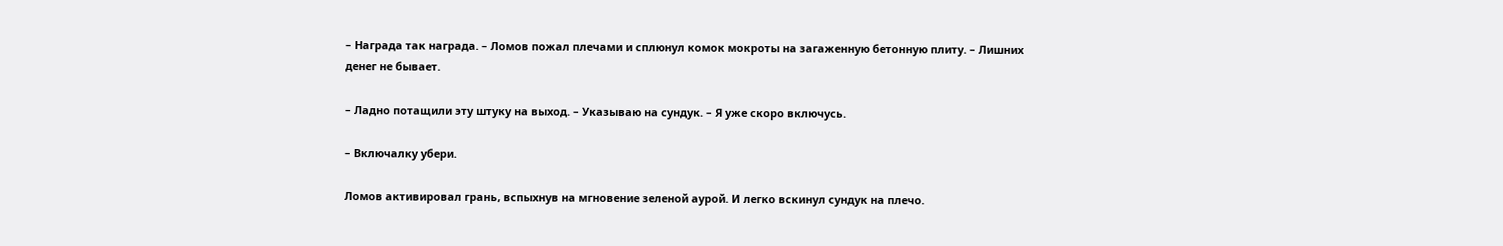– Награда так награда. – Ломов пожал плечами и сплюнул комок мокроты на загаженную бетонную плиту. – Лишних денег не бывает.

– Ладно потащили эту штуку на выход. – Указываю на сундук. – Я уже скоро включусь.

– Включалку убери.

Ломов активировал грань, вспыхнув на мгновение зеленой аурой. И легко вскинул сундук на плечо.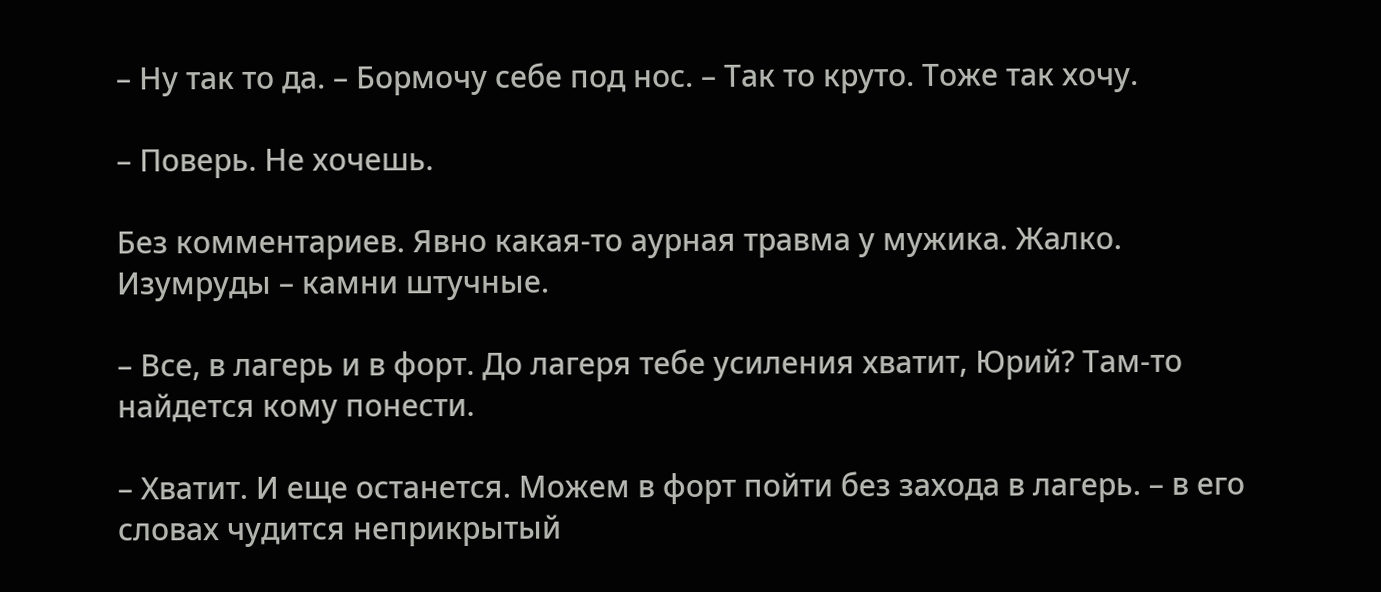– Ну так то да. – Бормочу себе под нос. – Так то круто. Тоже так хочу.

– Поверь. Не хочешь.

Без комментариев. Явно какая-то аурная травма у мужика. Жалко. Изумруды – камни штучные.

– Все, в лагерь и в форт. До лагеря тебе усиления хватит, Юрий? Там-то найдется кому понести.

– Хватит. И еще останется. Можем в форт пойти без захода в лагерь. – в его словах чудится неприкрытый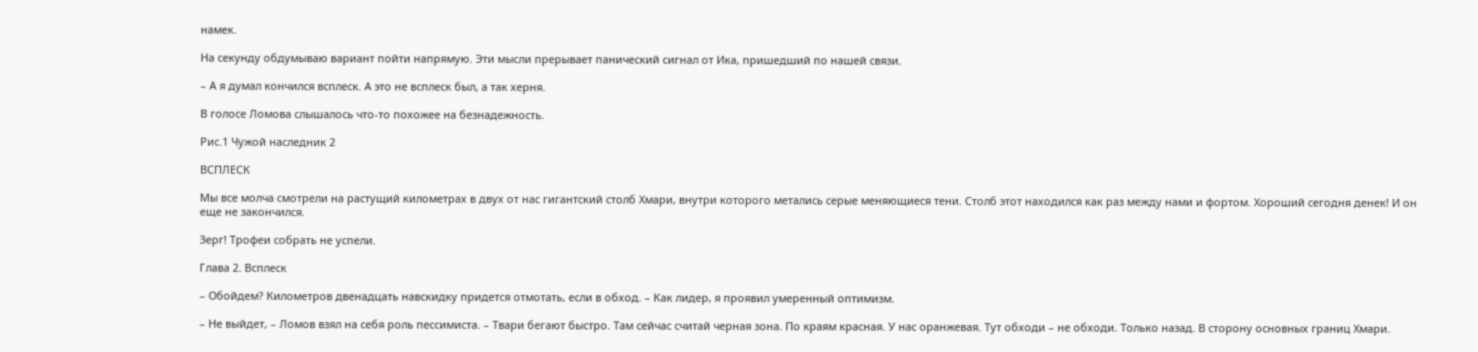намек.

На секунду обдумываю вариант пойти напрямую. Эти мысли прерывает панический сигнал от Ика, пришедший по нашей связи.

– А я думал кончился всплеск. А это не всплеск был, а так херня.

В голосе Ломова слышалось что-то похожее на безнадежность.

Рис.1 Чужой наследник 2

ВСПЛЕСК

Мы все молча смотрели на растущий километрах в двух от нас гигантский столб Хмари, внутри которого метались серые меняющиеся тени. Столб этот находился как раз между нами и фортом. Хороший сегодня денек! И он еще не закончился.

Зерг! Трофеи собрать не успели.

Глава 2. Всплеск

– Обойдем? Километров двенадцать навскидку придется отмотать, если в обход. – Как лидер, я проявил умеренный оптимизм.

– Не выйдет, – Ломов взял на себя роль пессимиста. – Твари бегают быстро. Там сейчас считай черная зона. По краям красная. У нас оранжевая. Тут обходи – не обходи. Только назад. В сторону основных границ Хмари.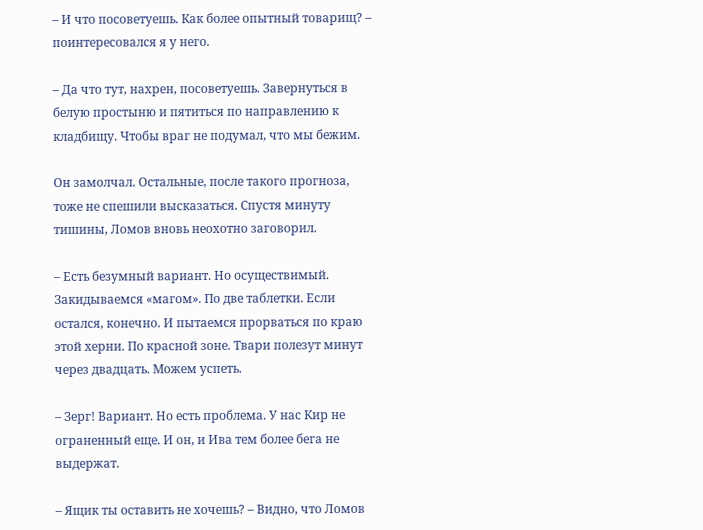– И что посоветуешь. Как более опытный товарищ? – поинтересовался я у него.

– Да что тут, нахрен, посоветуешь. Завернуться в белую простыню и пятиться по направлению к кладбищу. Чтобы враг не подумал, что мы бежим.

Он замолчал. Остальные, после такого прогноза, тоже не спешили высказаться. Спустя минуту тишины, Ломов вновь неохотно заговорил.

– Есть безумный вариант. Но осуществимый. Закидываемся «магом». По две таблетки. Если остался, конечно. И пытаемся прорваться по краю этой херни. По красной зоне. Твари полезут минут через двадцать. Можем успеть.

– Зерг! Вариант. Но есть проблема. У нас Кир не ограненный еще. И он, и Ива тем более бега не выдержат.

– Ящик ты оставить не хочешь? – Видно, что Ломов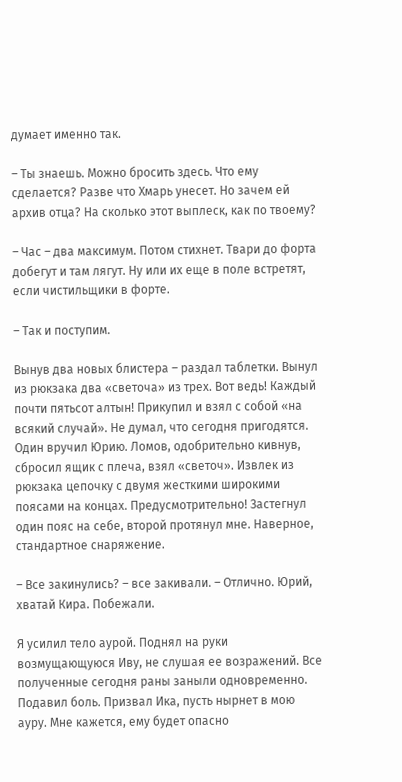думает именно так.

– Ты знаешь. Можно бросить здесь. Что ему сделается? Разве что Хмарь унесет. Но зачем ей архив отца? На сколько этот выплеск, как по твоему?

– Час – два максимум. Потом стихнет. Твари до форта добегут и там лягут. Ну или их еще в поле встретят, если чистильщики в форте.

– Так и поступим.

Вынув два новых блистера – раздал таблетки. Вынул из рюкзака два «светоча» из трех. Вот ведь! Каждый почти пятьсот алтын! Прикупил и взял с собой «на всякий случай». Не думал, что сегодня пригодятся. Один вручил Юрию. Ломов, одобрительно кивнув, сбросил ящик с плеча, взял «светоч». Извлек из рюкзака цепочку с двумя жесткими широкими поясами на концах. Предусмотрительно! Застегнул один пояс на себе, второй протянул мне. Наверное, стандартное снаряжение.

– Все закинулись? – все закивали. – Отлично. Юрий, хватай Кира. Побежали.

Я усилил тело аурой. Поднял на руки возмущающуюся Иву, не слушая ее возражений. Все полученные сегодня раны заныли одновременно. Подавил боль. Призвал Ика, пусть нырнет в мою ауру. Мне кажется, ему будет опасно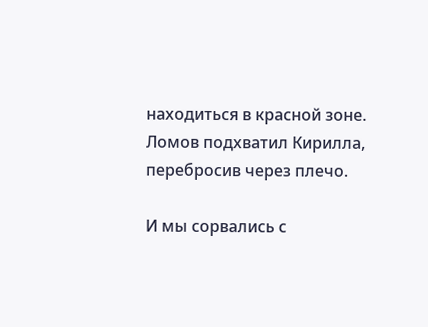находиться в красной зоне. Ломов подхватил Кирилла, перебросив через плечо.

И мы сорвались с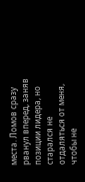места. Ломов сразу рванул вперед, заняв позиции лидера, но старался не отдаляться от меня, чтобы не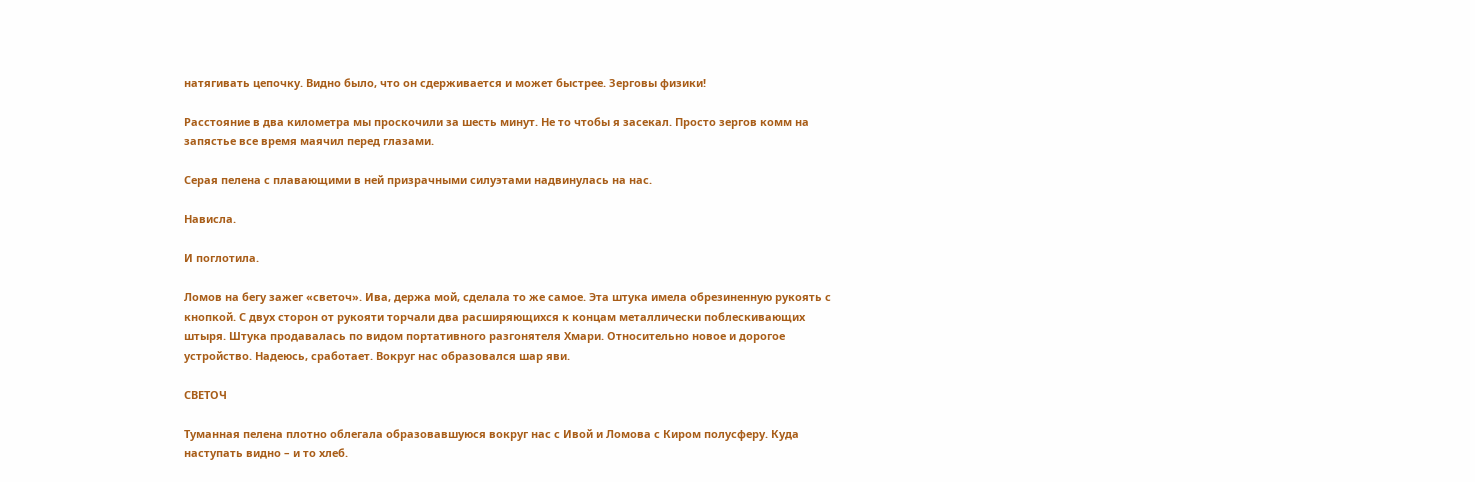натягивать цепочку. Видно было, что он сдерживается и может быстрее. Зерговы физики!

Расстояние в два километра мы проскочили за шесть минут. Не то чтобы я засекал. Просто зергов комм на запястье все время маячил перед глазами.

Серая пелена с плавающими в ней призрачными силуэтами надвинулась на нас.

Нависла.

И поглотила.

Ломов на бегу зажег «светоч». Ива, держа мой, сделала то же самое. Эта штука имела обрезиненную рукоять с кнопкой. С двух сторон от рукояти торчали два расширяющихся к концам металлически поблескивающих штыря. Штука продавалась по видом портативного разгонятеля Хмари. Относительно новое и дорогое устройство. Надеюсь, сработает. Вокруг нас образовался шар яви.

СВЕТОЧ

Туманная пелена плотно облегала образовавшуюся вокруг нас с Ивой и Ломова с Киром полусферу. Куда наступать видно – и то хлеб.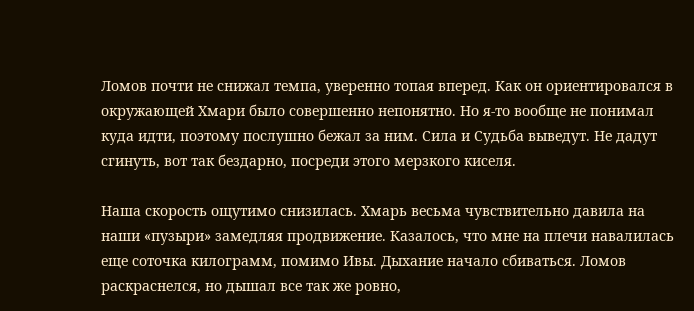Ломов почти не снижал темпа, уверенно топая вперед. Как он ориентировался в окружающей Хмари было совершенно непонятно. Но я-то вообще не понимал куда идти, поэтому послушно бежал за ним. Сила и Судьба выведут. Не дадут сгинуть, вот так бездарно, посреди этого мерзкого киселя.

Наша скорость ощутимо снизилась. Хмарь весьма чувствительно давила на наши «пузыри» замедляя продвижение. Казалось, что мне на плечи навалилась еще соточка килограмм, помимо Ивы. Дыхание начало сбиваться. Ломов раскраснелся, но дышал все так же ровно,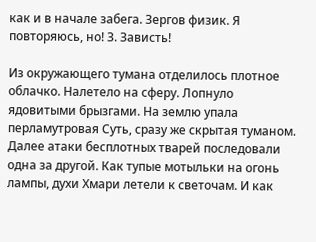как и в начале забега. Зергов физик. Я повторяюсь, но! З. Зависть!

Из окружающего тумана отделилось плотное облачко. Налетело на сферу. Лопнуло ядовитыми брызгами. На землю упала перламутровая Суть, сразу же скрытая туманом. Далее атаки бесплотных тварей последовали одна за другой. Как тупые мотыльки на огонь лампы, духи Хмари летели к светочам. И как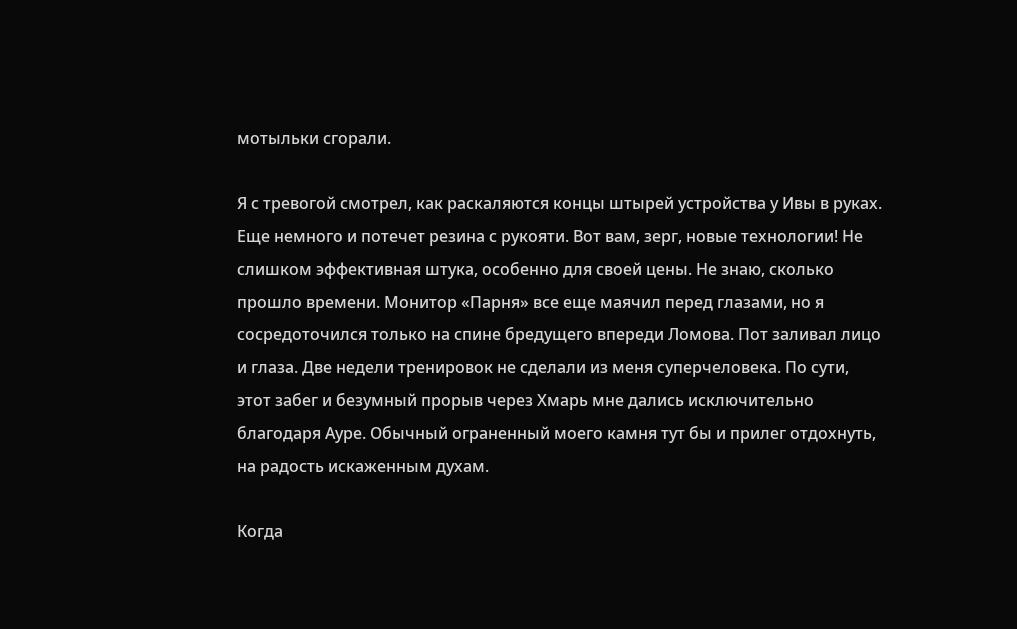мотыльки сгорали.

Я с тревогой смотрел, как раскаляются концы штырей устройства у Ивы в руках. Еще немного и потечет резина с рукояти. Вот вам, зерг, новые технологии! Не слишком эффективная штука, особенно для своей цены. Не знаю, сколько прошло времени. Монитор «Парня» все еще маячил перед глазами, но я сосредоточился только на спине бредущего впереди Ломова. Пот заливал лицо и глаза. Две недели тренировок не сделали из меня суперчеловека. По сути, этот забег и безумный прорыв через Хмарь мне дались исключительно благодаря Ауре. Обычный ограненный моего камня тут бы и прилег отдохнуть, на радость искаженным духам.

Когда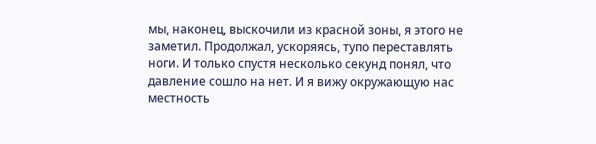мы, наконец, выскочили из красной зоны, я этого не заметил. Продолжал, ускоряясь, тупо переставлять ноги. И только спустя несколько секунд понял, что давление сошло на нет. И я вижу окружающую нас местность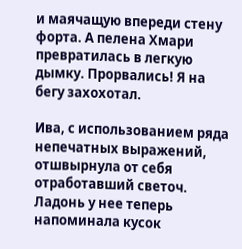и маячащую впереди стену форта. А пелена Хмари превратилась в легкую дымку. Прорвались! Я на бегу захохотал.

Ива, с использованием ряда непечатных выражений, отшвырнула от себя отработавший светоч. Ладонь у нее теперь напоминала кусок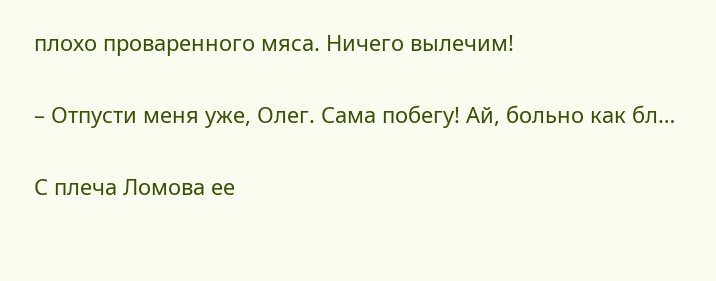плохо проваренного мяса. Ничего вылечим!

– Отпусти меня уже, Олег. Сама побегу! Ай, больно как бл…

С плеча Ломова ее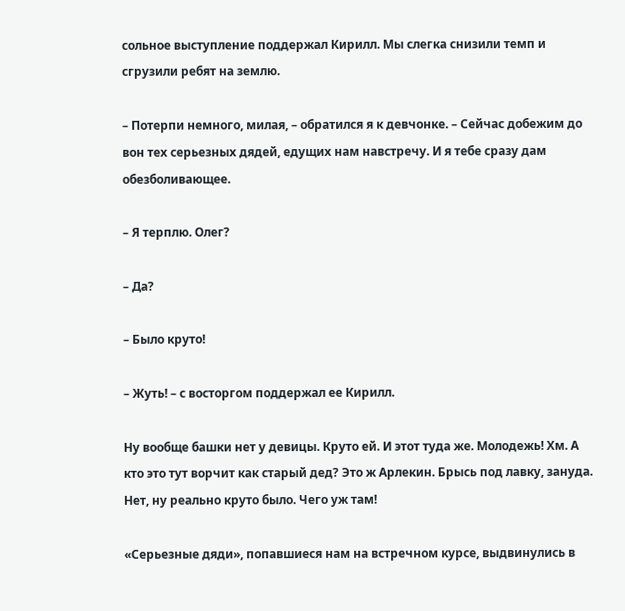сольное выступление поддержал Кирилл. Мы слегка снизили темп и сгрузили ребят на землю.

– Потерпи немного, милая, – обратился я к девчонке. – Сейчас добежим до вон тех серьезных дядей, едущих нам навстречу. И я тебе сразу дам обезболивающее.

– Я терплю. Олег?

– Да?

– Было круто!

– Жуть! – с восторгом поддержал ее Кирилл.

Ну вообще башки нет у девицы. Круто ей. И этот туда же. Молодежь! Хм. А кто это тут ворчит как старый дед? Это ж Арлекин. Брысь под лавку, зануда. Нет, ну реально круто было. Чего уж там!

«Серьезные дяди», попавшиеся нам на встречном курсе, выдвинулись в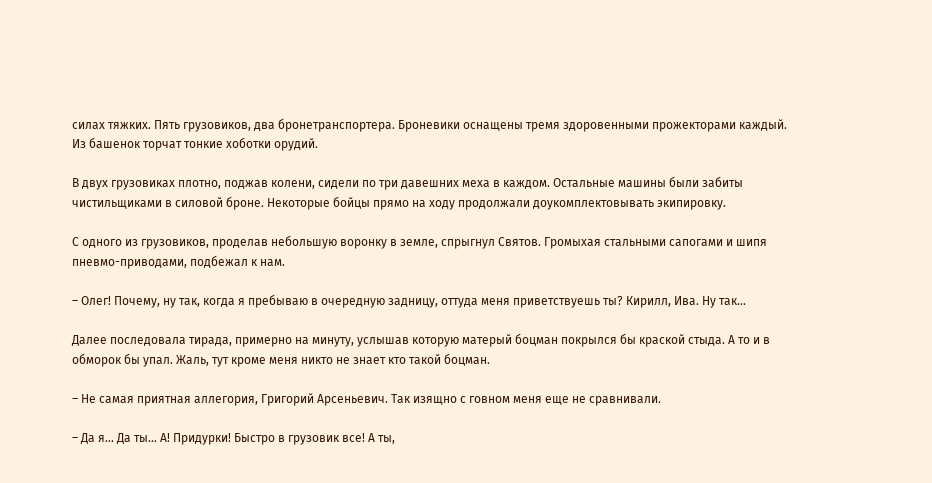силах тяжких. Пять грузовиков, два бронетранспортера. Броневики оснащены тремя здоровенными прожекторами каждый. Из башенок торчат тонкие хоботки орудий.

В двух грузовиках плотно, поджав колени, сидели по три давешних меха в каждом. Остальные машины были забиты чистильщиками в силовой броне. Некоторые бойцы прямо на ходу продолжали доукомплектовывать экипировку.

С одного из грузовиков, проделав небольшую воронку в земле, спрыгнул Святов. Громыхая стальными сапогами и шипя пневмо-приводами, подбежал к нам.

– Олег! Почему, ну так, когда я пребываю в очередную задницу, оттуда меня приветствуешь ты? Кирилл, Ива. Ну так…

Далее последовала тирада, примерно на минуту, услышав которую матерый боцман покрылся бы краской стыда. А то и в обморок бы упал. Жаль, тут кроме меня никто не знает кто такой боцман.

– Не самая приятная аллегория, Григорий Арсеньевич. Так изящно с говном меня еще не сравнивали.

– Да я… Да ты… А! Придурки! Быстро в грузовик все! А ты,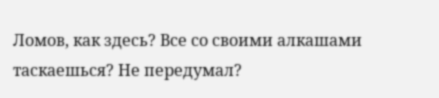Ломов, как здесь? Все со своими алкашами таскаешься? Не передумал?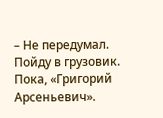– Не передумал. Пойду в грузовик. Пока, «Григорий Арсеньевич».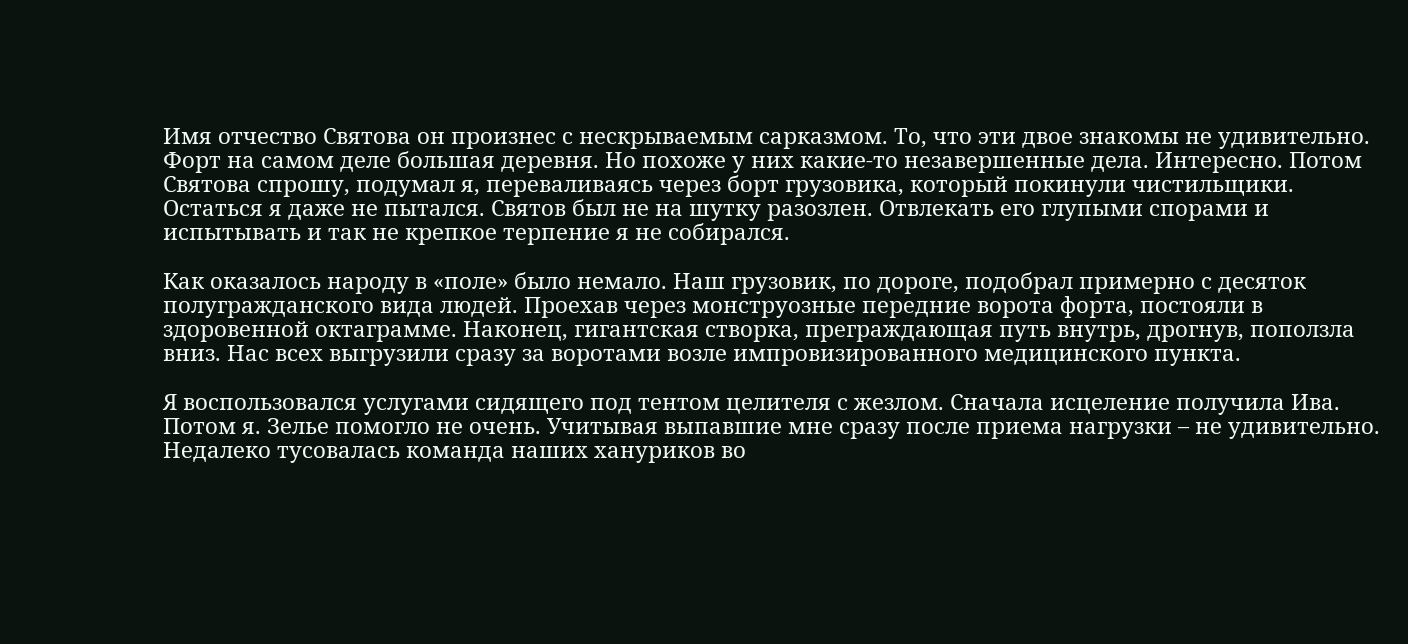Имя отчество Святова он произнес с нескрываемым сарказмом. То, что эти двое знакомы не удивительно. Форт на самом деле большая деревня. Но похоже у них какие-то незавершенные дела. Интересно. Потом Святова спрошу, подумал я, переваливаясь через борт грузовика, который покинули чистильщики. Остаться я даже не пытался. Святов был не на шутку разозлен. Отвлекать его глупыми спорами и испытывать и так не крепкое терпение я не собирался.

Как оказалось народу в «поле» было немало. Наш грузовик, по дороге, подобрал примерно с десяток полугражданского вида людей. Проехав через монструозные передние ворота форта, постояли в здоровенной октаграмме. Наконец, гигантская створка, преграждающая путь внутрь, дрогнув, поползла вниз. Нас всех выгрузили сразу за воротами возле импровизированного медицинского пункта.

Я воспользовался услугами сидящего под тентом целителя с жезлом. Сначала исцеление получила Ива. Потом я. Зелье помогло не очень. Учитывая выпавшие мне сразу после приема нагрузки – не удивительно. Недалеко тусовалась команда наших хануриков во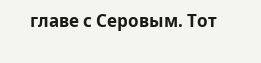главе с Серовым. Тот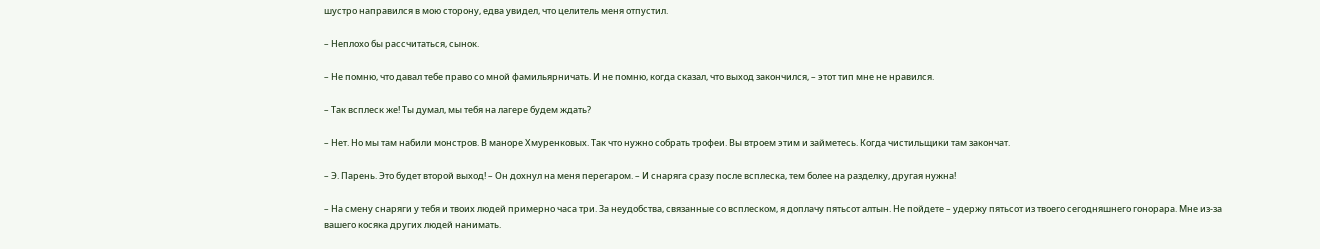шустро направился в мою сторону, едва увидел, что целитель меня отпустил.

– Неплохо бы рассчитаться, сынок.

– Не помню, что давал тебе право со мной фамильярничать. И не помню, когда сказал, что выход закончился, – этот тип мне не нравился.

– Так всплеск же! Ты думал, мы тебя на лагере будем ждать?

– Нет. Но мы там набили монстров. В маноре Хмуренковых. Так что нужно собрать трофеи. Вы втроем этим и займетесь. Когда чистильщики там закончат.

– Э. Парень. Это будет второй выход! – Он дохнул на меня перегаром. – И снаряга сразу после всплеска, тем более на разделку, другая нужна!

– На смену снаряги у тебя и твоих людей примерно часа три. За неудобства, связанные со всплеском, я доплачу пятьсот алтын. Не пойдете – удержу пятьсот из твоего сегодняшнего гонорара. Мне из-за вашего косяка других людей нанимать.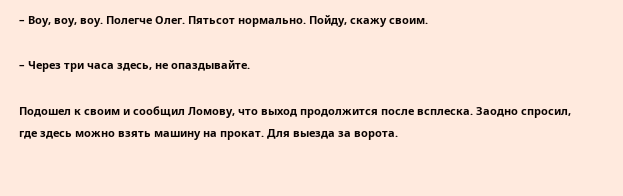– Воу, воу, воу. Полегче Олег. Пятьсот нормально. Пойду, скажу своим.

– Через три часа здесь, не опаздывайте.

Подошел к своим и сообщил Ломову, что выход продолжится после всплеска. Заодно спросил, где здесь можно взять машину на прокат. Для выезда за ворота.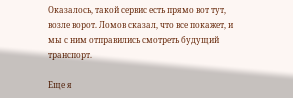Оказалось, такой сервис есть прямо вот тут, возле ворот. Ломов сказал, что все покажет, и мы с ним отправились смотреть будущий транспорт.

Еще я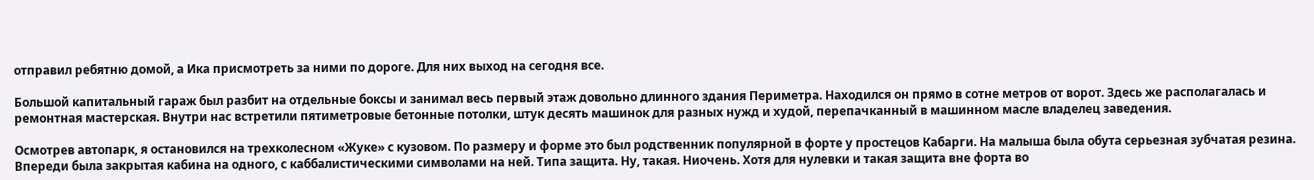отправил ребятню домой, а Ика присмотреть за ними по дороге. Для них выход на сегодня все.

Большой капитальный гараж был разбит на отдельные боксы и занимал весь первый этаж довольно длинного здания Периметра. Находился он прямо в сотне метров от ворот. Здесь же располагалась и ремонтная мастерская. Внутри нас встретили пятиметровые бетонные потолки, штук десять машинок для разных нужд и худой, перепачканный в машинном масле владелец заведения.

Осмотрев автопарк, я остановился на трехколесном «Жуке» с кузовом. По размеру и форме это был родственник популярной в форте у простецов Кабарги. На малыша была обута серьезная зубчатая резина. Впереди была закрытая кабина на одного, с каббалистическими символами на ней. Типа защита. Ну, такая. Ниочень. Хотя для нулевки и такая защита вне форта во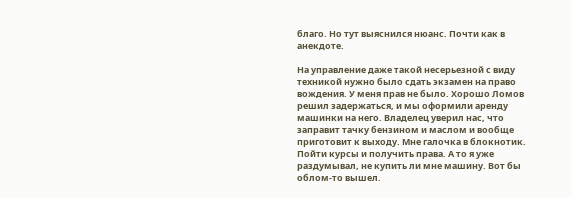благо. Но тут выяснился нюанс. Почти как в анекдоте.

На управление даже такой несерьезной с виду техникой нужно было сдать экзамен на право вождения. У меня прав не было. Хорошо Ломов решил задержаться, и мы оформили аренду машинки на него. Владелец уверил нас, что заправит тачку бензином и маслом и вообще приготовит к выходу. Мне галочка в блокнотик. Пойти курсы и получить права. А то я уже раздумывал, не купить ли мне машину. Вот бы облом-то вышел.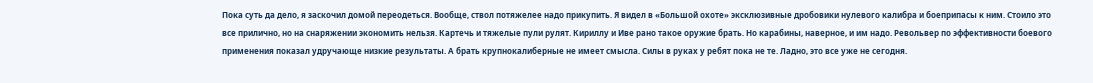Пока суть да дело, я заскочил домой переодеться. Вообще, ствол потяжелее надо прикупить. Я видел в «Большой охоте» эксклюзивные дробовики нулевого калибра и боеприпасы к ним. Стоило это все прилично, но на снаряжении экономить нельзя. Картечь и тяжелые пули рулят. Кириллу и Иве рано такое оружие брать. Но карабины, наверное, и им надо. Револьвер по эффективности боевого применения показал удручающе низкие результаты. А брать крупнокалиберные не имеет смысла. Силы в руках у ребят пока не те. Ладно, это все уже не сегодня.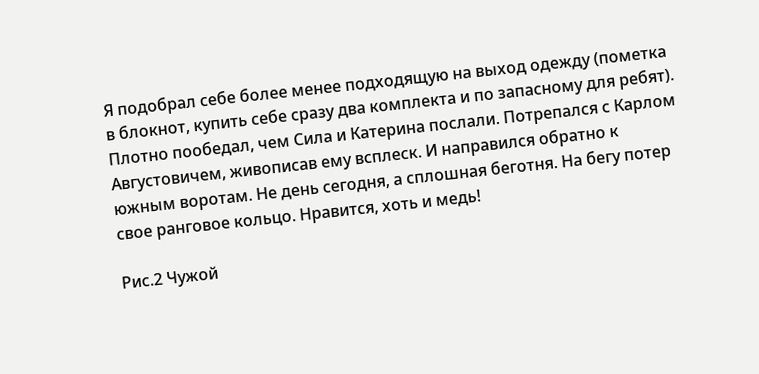Я подобрал себе более менее подходящую на выход одежду (пометка в блокнот, купить себе сразу два комплекта и по запасному для ребят). Плотно пообедал, чем Сила и Катерина послали. Потрепался с Карлом Августовичем, живописав ему всплеск. И направился обратно к южным воротам. Не день сегодня, а сплошная беготня. На бегу потер свое ранговое кольцо. Нравится, хоть и медь!

Рис.2 Чужой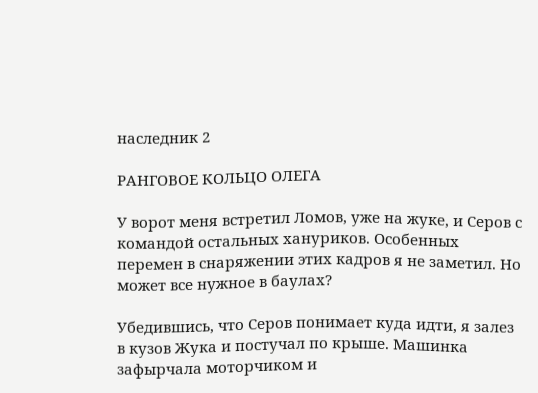наследник 2

РАНГОВОЕ КОЛЬЦО ОЛЕГА

У ворот меня встретил Ломов, уже на жуке, и Серов с командой остальных хануриков. Особенных перемен в снаряжении этих кадров я не заметил. Но может все нужное в баулах?

Убедившись, что Серов понимает куда идти, я залез в кузов Жука и постучал по крыше. Машинка зафырчала моторчиком и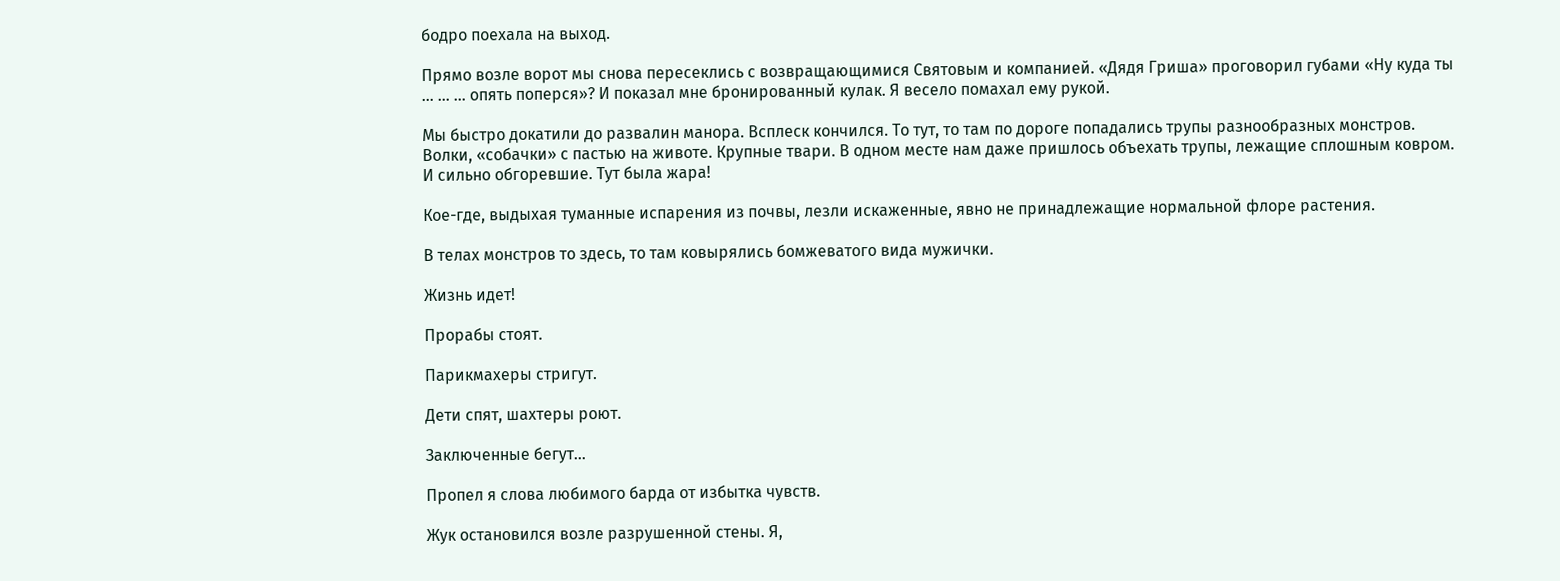бодро поехала на выход.

Прямо возле ворот мы снова пересеклись с возвращающимися Святовым и компанией. «Дядя Гриша» проговорил губами «Ну куда ты … … … опять поперся»? И показал мне бронированный кулак. Я весело помахал ему рукой.

Мы быстро докатили до развалин манора. Всплеск кончился. То тут, то там по дороге попадались трупы разнообразных монстров. Волки, «собачки» с пастью на животе. Крупные твари. В одном месте нам даже пришлось объехать трупы, лежащие сплошным ковром. И сильно обгоревшие. Тут была жара!

Кое-где, выдыхая туманные испарения из почвы, лезли искаженные, явно не принадлежащие нормальной флоре растения.

В телах монстров то здесь, то там ковырялись бомжеватого вида мужички.

Жизнь идет!

Прорабы стоят.

Парикмахеры стригут.

Дети спят, шахтеры роют.

Заключенные бегут…

Пропел я слова любимого барда от избытка чувств.

Жук остановился возле разрушенной стены. Я,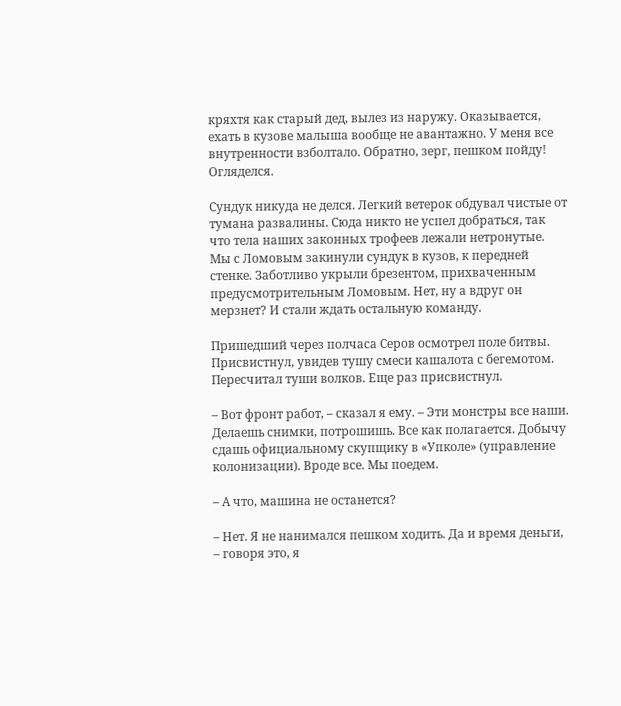кряхтя как старый дед, вылез из наружу. Оказывается, ехать в кузове малыша вообще не авантажно. У меня все внутренности взболтало. Обратно, зерг, пешком пойду! Огляделся.

Сундук никуда не делся. Легкий ветерок обдувал чистые от тумана развалины. Сюда никто не успел добраться, так что тела наших законных трофеев лежали нетронутые. Мы с Ломовым закинули сундук в кузов, к передней стенке. Заботливо укрыли брезентом, прихваченным предусмотрительным Ломовым. Нет, ну а вдруг он мерзнет? И стали ждать остальную команду.

Пришедший через полчаса Серов осмотрел поле битвы. Присвистнул, увидев тушу смеси кашалота с бегемотом. Пересчитал туши волков. Еще раз присвистнул.

– Вот фронт работ, – сказал я ему. – Эти монстры все наши. Делаешь снимки, потрошишь. Все как полагается. Добычу сдашь официальному скупщику в «Упколе» (управление колонизации). Вроде все. Мы поедем.

– А что, машина не останется?

– Нет. Я не нанимался пешком ходить. Да и время деньги, – говоря это, я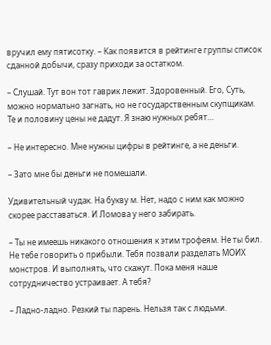вручил ему пятисотку. – Как появится в рейтинге группы список сданной добычи, сразу приходи за остатком.

– Слушай. Тут вон тот гаврик лежит. Здоровенный. Его, Суть, можно нормально загнать, но не государственным скупщикам. Те и половину цены не дадут. Я знаю нужных ребят…

– Не интересно. Мне нужны цифры в рейтинге, а не деньги.

– Зато мне бы деньги не помешали.

Удивительный чудак. На букву м. Нет, надо с ним как можно скорее расставаться. И Ломова у него забирать.

– Ты не имеешь никакого отношения к этим трофеям. Не ты бил. Не тебе говорить о прибыли. Тебя позвали разделать МОИХ монстров. И выполнять, что скажут. Пока меня наше сотрудничество устраивает. А тебя?

– Ладно-ладно. Резкий ты парень. Нельзя так с людьми.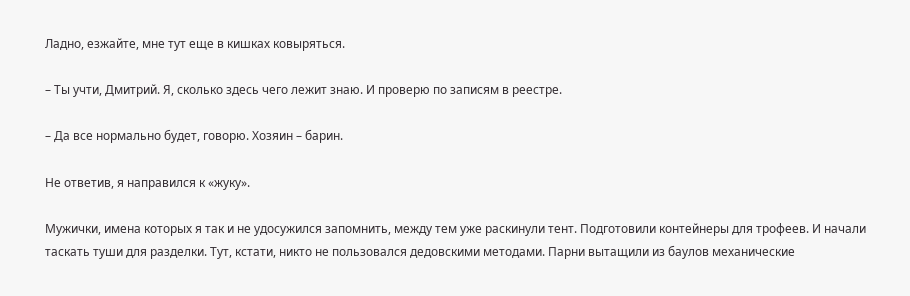Ладно, езжайте, мне тут еще в кишках ковыряться.

– Ты учти, Дмитрий. Я, сколько здесь чего лежит знаю. И проверю по записям в реестре.

– Да все нормально будет, говорю. Хозяин – барин.

Не ответив, я направился к «жуку».

Мужички, имена которых я так и не удосужился запомнить, между тем уже раскинули тент. Подготовили контейнеры для трофеев. И начали таскать туши для разделки. Тут, кстати, никто не пользовался дедовскими методами. Парни вытащили из баулов механические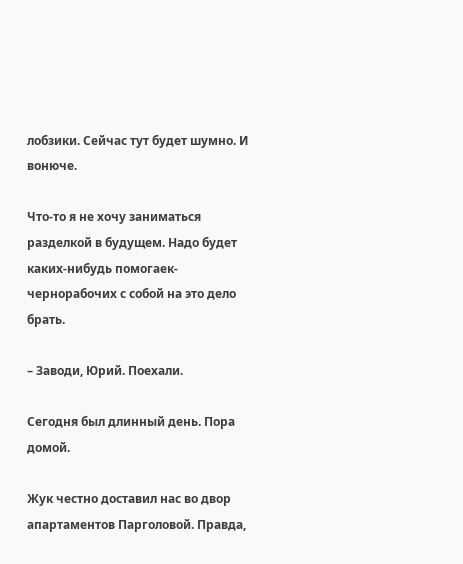лобзики. Сейчас тут будет шумно. И вонюче.

Что-то я не хочу заниматься разделкой в будущем. Надо будет каких-нибудь помогаек-чернорабочих с собой на это дело брать.

– Заводи, Юрий. Поехали.

Сегодня был длинный день. Пора домой.

Жук честно доставил нас во двор апартаментов Парголовой. Правда,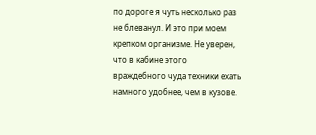по дороге я чуть несколько раз не блеванул. И это при моем крепком организме. Не уверен, что в кабине этого враждебного чуда техники ехать намного удобнее, чем в кузове.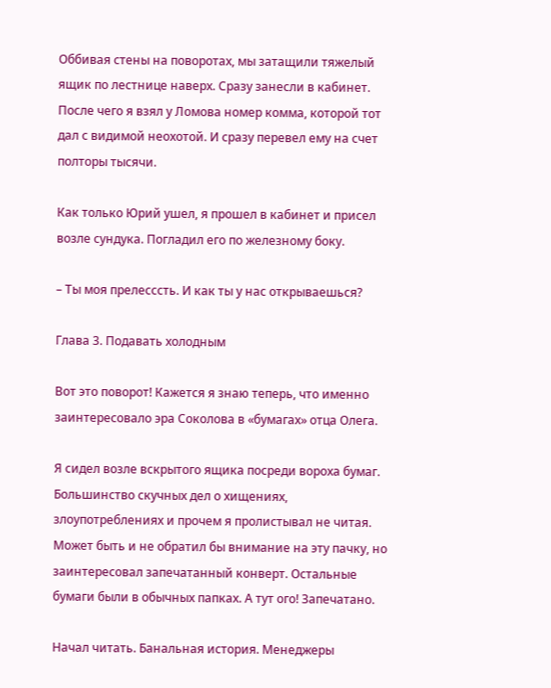Оббивая стены на поворотах, мы затащили тяжелый ящик по лестнице наверх. Сразу занесли в кабинет. После чего я взял у Ломова номер комма, которой тот дал с видимой неохотой. И сразу перевел ему на счет полторы тысячи.

Как только Юрий ушел, я прошел в кабинет и присел возле сундука. Погладил его по железному боку.

– Ты моя прелесссть. И как ты у нас открываешься?

Глава 3. Подавать холодным

Вот это поворот! Кажется я знаю теперь, что именно заинтересовало эра Соколова в «бумагах» отца Олега.

Я сидел возле вскрытого ящика посреди вороха бумаг. Большинство скучных дел о хищениях, злоупотреблениях и прочем я пролистывал не читая. Может быть и не обратил бы внимание на эту пачку, но заинтересовал запечатанный конверт. Остальные бумаги были в обычных папках. А тут ого! Запечатано.

Начал читать. Банальная история. Менеджеры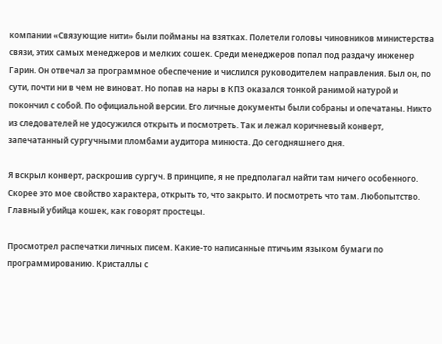компании «Связующие нити» были пойманы на взятках. Полетели головы чиновников министерства связи, этих самых менеджеров и мелких сошек. Среди менеджеров попал под раздачу инженер Гарин. Он отвечал за программное обеспечение и числился руководителем направления. Был он, по сути, почти ни в чем не виноват. Но попав на нары в КПЗ оказался тонкой ранимой натурой и покончил с собой. По официальной версии. Его личные документы были собраны и опечатаны. Никто из следователей не удосужился открыть и посмотреть. Так и лежал коричневый конверт, запечатанный сургучными пломбами аудитора минюста. До сегодняшнего дня.

Я вскрыл конверт, раскрошив сургуч. В принципе, я не предполагал найти там ничего особенного. Скорее это мое свойство характера, открыть то, что закрыто. И посмотреть что там. Любопытство. Главный убийца кошек, как говорят простецы.

Просмотрел распечатки личных писем. Какие-то написанные птичьим языком бумаги по программированию. Кристаллы с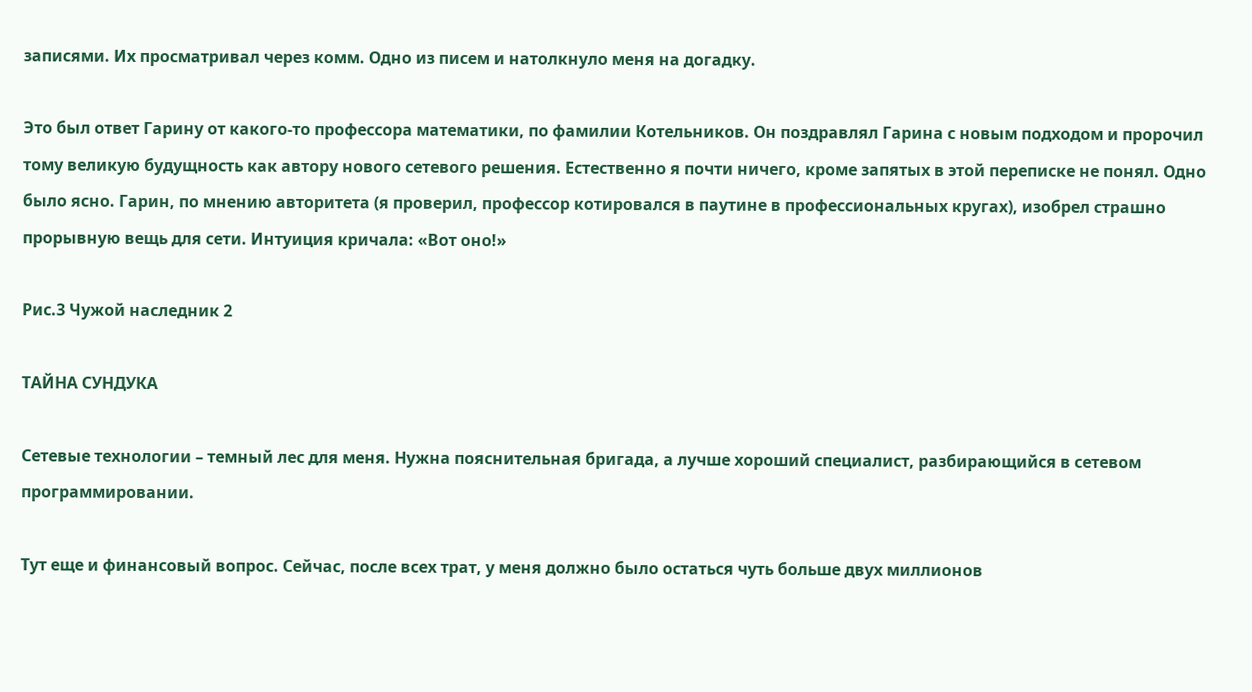записями. Их просматривал через комм. Одно из писем и натолкнуло меня на догадку.

Это был ответ Гарину от какого-то профессора математики, по фамилии Котельников. Он поздравлял Гарина с новым подходом и пророчил тому великую будущность как автору нового сетевого решения. Естественно я почти ничего, кроме запятых в этой переписке не понял. Одно было ясно. Гарин, по мнению авторитета (я проверил, профессор котировался в паутине в профессиональных кругах), изобрел страшно прорывную вещь для сети. Интуиция кричала: «Вот оно!»

Рис.3 Чужой наследник 2

ТАЙНА СУНДУКА

Сетевые технологии – темный лес для меня. Нужна пояснительная бригада, а лучше хороший специалист, разбирающийся в сетевом программировании.

Тут еще и финансовый вопрос. Сейчас, после всех трат, у меня должно было остаться чуть больше двух миллионов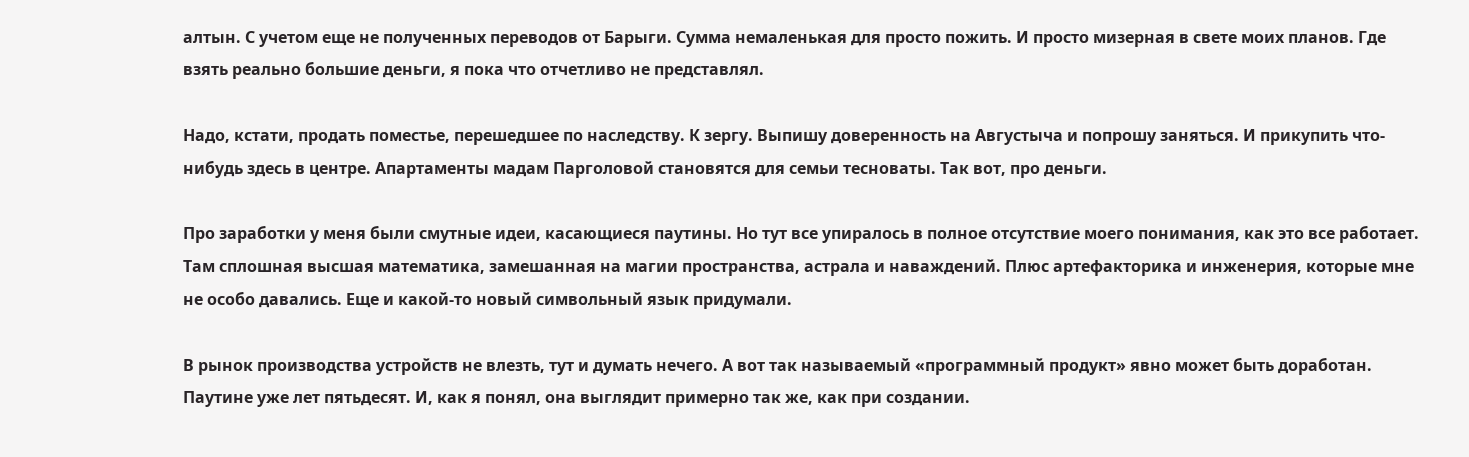алтын. С учетом еще не полученных переводов от Барыги. Сумма немаленькая для просто пожить. И просто мизерная в свете моих планов. Где взять реально большие деньги, я пока что отчетливо не представлял.

Надо, кстати, продать поместье, перешедшее по наследству. К зергу. Выпишу доверенность на Августыча и попрошу заняться. И прикупить что-нибудь здесь в центре. Апартаменты мадам Парголовой становятся для семьи тесноваты. Так вот, про деньги.

Про заработки у меня были смутные идеи, касающиеся паутины. Но тут все упиралось в полное отсутствие моего понимания, как это все работает. Там сплошная высшая математика, замешанная на магии пространства, астрала и наваждений. Плюс артефакторика и инженерия, которые мне не особо давались. Еще и какой-то новый символьный язык придумали.

В рынок производства устройств не влезть, тут и думать нечего. А вот так называемый «программный продукт» явно может быть доработан. Паутине уже лет пятьдесят. И, как я понял, она выглядит примерно так же, как при создании.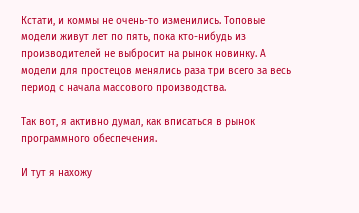Кстати, и коммы не очень-то изменились. Топовые модели живут лет по пять, пока кто-нибудь из производителей не выбросит на рынок новинку. А модели для простецов менялись раза три всего за весь период с начала массового производства.

Так вот, я активно думал, как вписаться в рынок программного обеспечения.

И тут я нахожу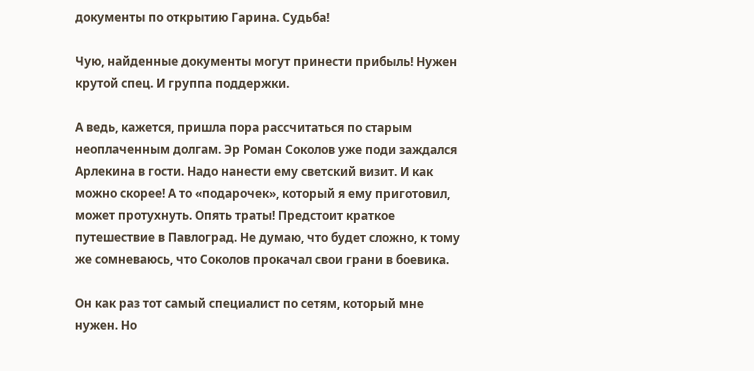документы по открытию Гарина. Судьба!

Чую, найденные документы могут принести прибыль! Нужен крутой спец. И группа поддержки.

А ведь, кажется, пришла пора рассчитаться по старым неоплаченным долгам. Эр Роман Соколов уже поди заждался Арлекина в гости. Надо нанести ему светский визит. И как можно скорее! А то «подарочек», который я ему приготовил, может протухнуть. Опять траты! Предстоит краткое путешествие в Павлоград. Не думаю, что будет сложно, к тому же сомневаюсь, что Соколов прокачал свои грани в боевика.

Он как раз тот самый специалист по сетям, который мне нужен. Но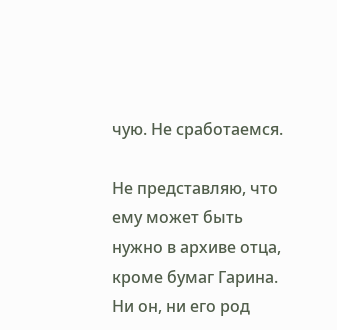чую. Не сработаемся.

Не представляю, что ему может быть нужно в архиве отца, кроме бумаг Гарина. Ни он, ни его род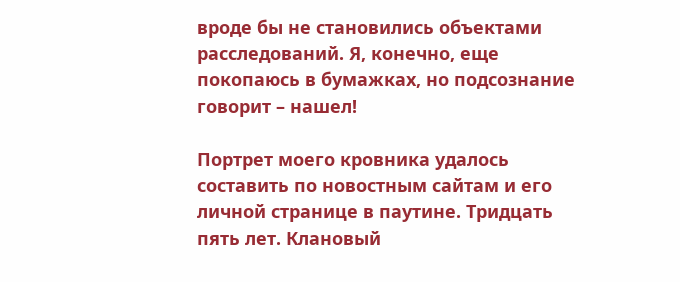вроде бы не становились объектами расследований. Я, конечно, еще покопаюсь в бумажках, но подсознание говорит – нашел!

Портрет моего кровника удалось составить по новостным сайтам и его личной странице в паутине. Тридцать пять лет. Клановый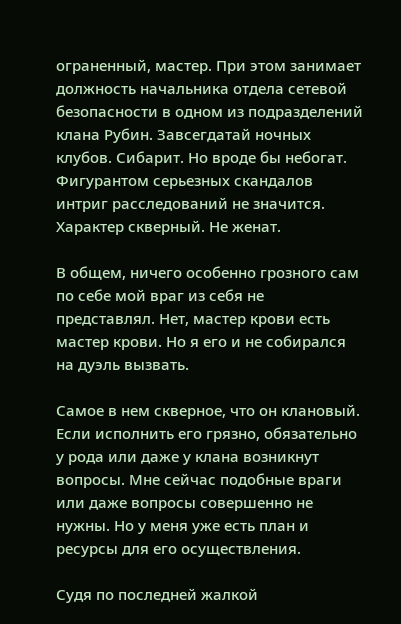ограненный, мастер. При этом занимает должность начальника отдела сетевой безопасности в одном из подразделений клана Рубин. Завсегдатай ночных клубов. Сибарит. Но вроде бы небогат. Фигурантом серьезных скандалов интриг расследований не значится. Характер скверный. Не женат.

В общем, ничего особенно грозного сам по себе мой враг из себя не представлял. Нет, мастер крови есть мастер крови. Но я его и не собирался на дуэль вызвать.

Самое в нем скверное, что он клановый. Если исполнить его грязно, обязательно у рода или даже у клана возникнут вопросы. Мне сейчас подобные враги или даже вопросы совершенно не нужны. Но у меня уже есть план и ресурсы для его осуществления.

Судя по последней жалкой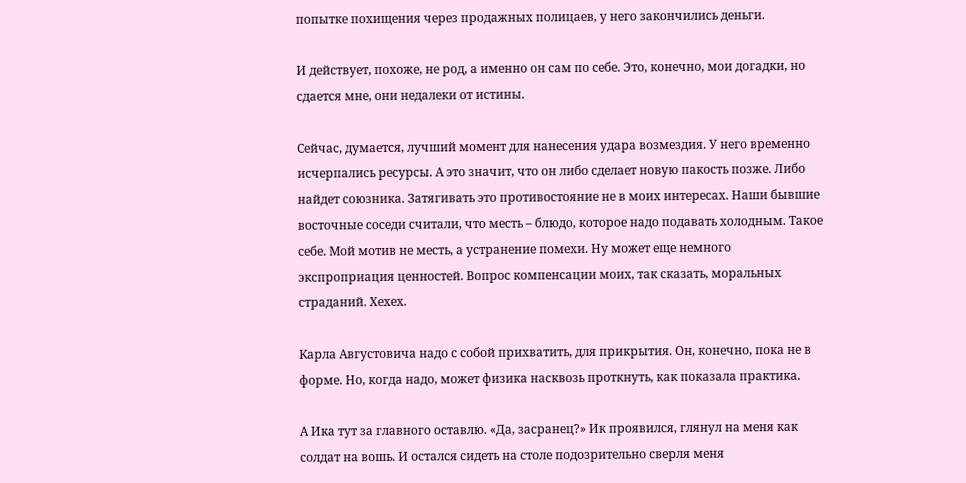попытке похищения через продажных полицаев, у него закончились деньги.

И действует, похоже, не род, а именно он сам по себе. Это, конечно, мои догадки, но сдается мне, они недалеки от истины.

Сейчас, думается, лучший момент для нанесения удара возмездия. У него временно исчерпались ресурсы. А это значит, что он либо сделает новую пакость позже. Либо найдет союзника. Затягивать это противостояние не в моих интересах. Наши бывшие восточные соседи считали, что месть – блюдо, которое надо подавать холодным. Такое себе. Мой мотив не месть, а устранение помехи. Ну может еще немного экспроприация ценностей. Вопрос компенсации моих, так сказать, моральных страданий. Хехех.

Карла Августовича надо с собой прихватить, для прикрытия. Он, конечно, пока не в форме. Но, когда надо, может физика насквозь проткнуть, как показала практика.

А Ика тут за главного оставлю. «Да, засранец?» Ик проявился, глянул на меня как солдат на вошь. И остался сидеть на столе подозрительно сверля меня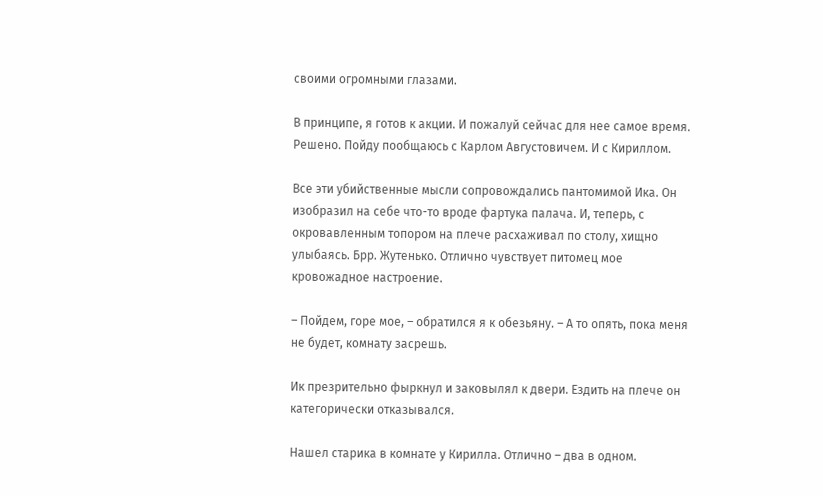своими огромными глазами.

В принципе, я готов к акции. И пожалуй сейчас для нее самое время. Решено. Пойду пообщаюсь с Карлом Августовичем. И с Кириллом.

Все эти убийственные мысли сопровождались пантомимой Ика. Он изобразил на себе что-то вроде фартука палача. И, теперь, с окровавленным топором на плече расхаживал по столу, хищно улыбаясь. Брр. Жутенько. Отлично чувствует питомец мое кровожадное настроение.

– Пойдем, горе мое, – обратился я к обезьяну. – А то опять, пока меня не будет, комнату засрешь.

Ик презрительно фыркнул и заковылял к двери. Ездить на плече он категорически отказывался.

Нашел старика в комнате у Кирилла. Отлично – два в одном.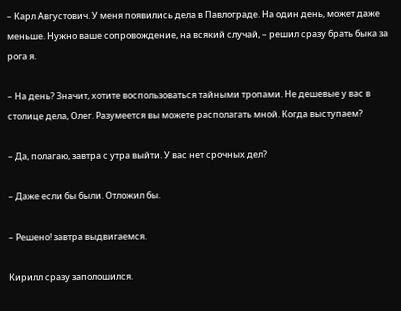– Карл Августович. У меня появились дела в Павлограде. На один день, может даже меньше. Нужно ваше сопровождение, на всякий случай, – решил сразу брать быка за рога я.

– На день? Значит, хотите воспользоваться тайными тропами. Не дешевые у вас в столице дела, Олег. Разумеется вы можете располагать мной. Когда выступаем?

– Да, полагаю, завтра с утра выйти. У вас нет срочных дел?

– Даже если бы были. Отложил бы.

– Решено! завтра выдвигаемся.

Кирилл сразу заполошился.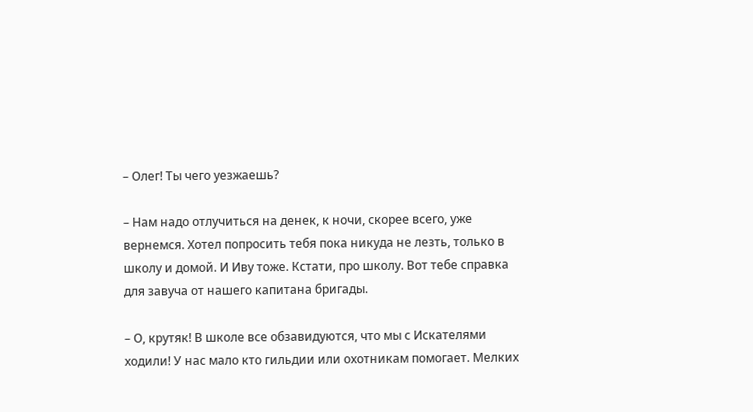– Олег! Ты чего уезжаешь?

– Нам надо отлучиться на денек, к ночи, скорее всего, уже вернемся. Хотел попросить тебя пока никуда не лезть, только в школу и домой. И Иву тоже. Кстати, про школу. Вот тебе справка для завуча от нашего капитана бригады.

– О, крутяк! В школе все обзавидуются, что мы с Искателями ходили! У нас мало кто гильдии или охотникам помогает. Мелких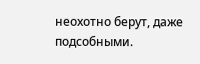неохотно берут, даже подсобными.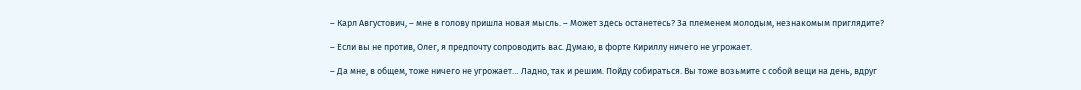– Карл Августович, – мне в голову пришла новая мысль. – Может здесь останетесь? За племенем молодым, незнакомым приглядите?

– Если вы не против, Олег, я предпочту сопроводить вас. Думаю, в форте Кириллу ничего не угрожает.

– Да мне, в общем, тоже ничего не угрожает… Ладно, так и решим. Пойду собираться. Вы тоже возьмите с собой вещи на день, вдруг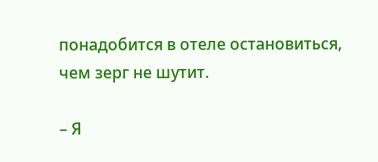понадобится в отеле остановиться, чем зерг не шутит.

– Я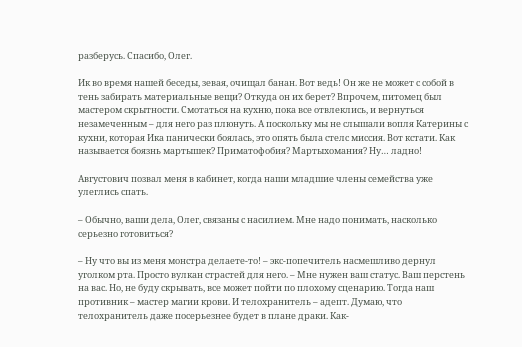разберусь. Спасибо, Олег.

Ик во время нашей беседы, зевая, очищал банан. Вот ведь! Он же не может с собой в тень забирать материальные вещи? Откуда он их берет? Впрочем, питомец был мастером скрытности. Смотаться на кухню, пока все отвлеклись, и вернуться незамеченным – для него раз плюнуть. А поскольку мы не слышали вопля Катерины с кухни, которая Ика панически боялась, это опять была стелс миссия. Вот кстати. Как называется боязнь мартышек? Приматофобия? Мартыхомания? Ну… ладно!

Августович позвал меня в кабинет, когда наши младшие члены семейства уже улеглись спать.

– Обычно, ваши дела, Олег, связаны с насилием. Мне надо понимать, насколько серьезно готовиться?

– Ну что вы из меня монстра делаете-то! – экс-попечитель насмешливо дернул уголком рта. Просто вулкан страстей для него. – Мне нужен ваш статус. Ваш перстень на вас. Но, не буду скрывать, все может пойти по плохому сценарию. Тогда наш противник – мастер магии крови. И телохранитель – адепт. Думаю, что телохранитель даже посерьезнее будет в плане драки. Как-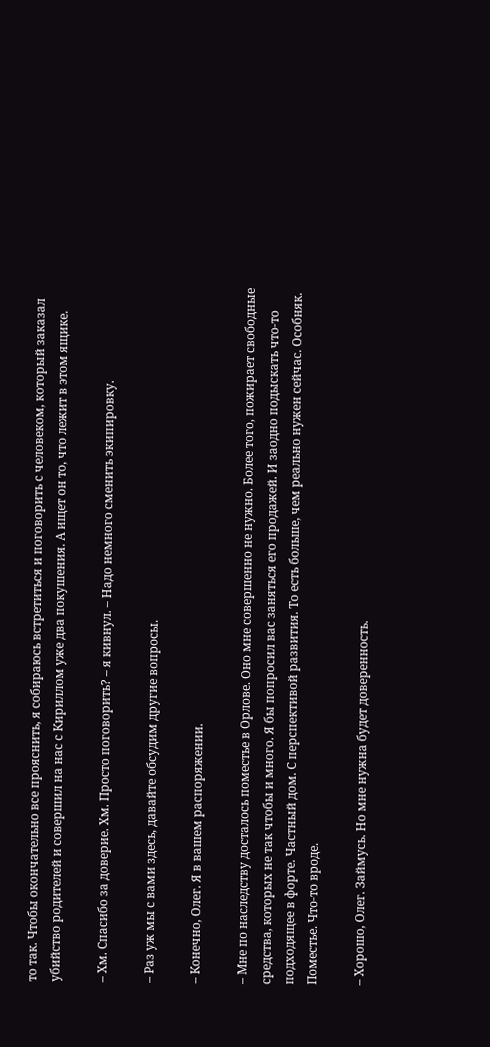то так. Чтобы окончательно все прояснить, я собираюсь встретиться и поговорить с человеком, который заказал убийство родителей и совершил на нас с Кириллом уже два покушения. А ищет он то, что лежит в этом ящике.

– Хм. Спасибо за доверие. Хм. Просто поговорить? – я кивнул. – Надо немного сменить экипировку.

– Раз уж мы с вами здесь, давайте обсудим другие вопросы.

– Конечно, Олег. Я в вашем распоряжении.

– Мне по наследству досталось поместье в Орлове. Оно мне совершенно не нужно. Более того, пожирает свободные средства, которых не так чтобы и много. Я бы попросил вас заняться его продажей. И заодно подыскать что-то подходящее в форте. Частный дом. С перспективой развития. То есть больше, чем реально нужен сейчас. Особняк. Поместье. Что-то вроде.

– Хорошо, Олег. Займусь. Но мне нужна будет доверенность.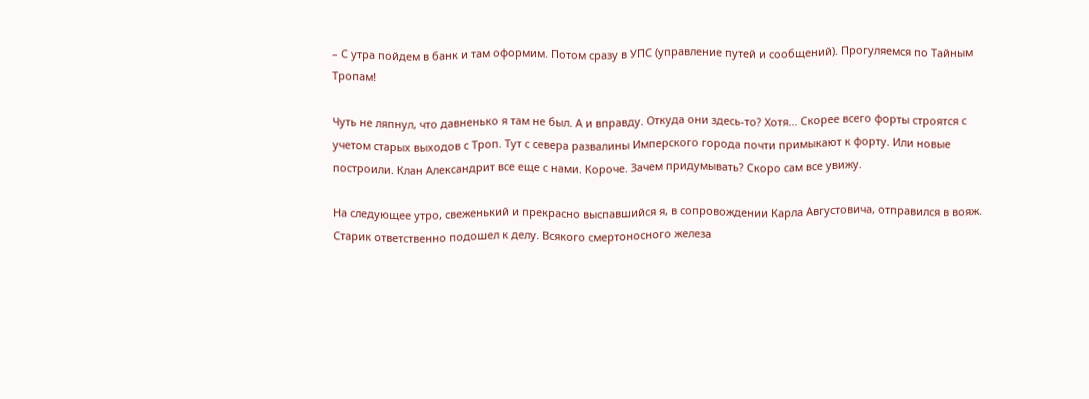– С утра пойдем в банк и там оформим. Потом сразу в УПС (управление путей и сообщений). Прогуляемся по Тайным Тропам!

Чуть не ляпнул, что давненько я там не был. А и вправду. Откуда они здесь-то? Хотя… Скорее всего форты строятся с учетом старых выходов с Троп. Тут с севера развалины Имперского города почти примыкают к форту. Или новые построили. Клан Александрит все еще с нами. Короче. Зачем придумывать? Скоро сам все увижу.

На следующее утро, свеженький и прекрасно выспавшийся я, в сопровождении Карла Августовича, отправился в вояж. Старик ответственно подошел к делу. Всякого смертоносного железа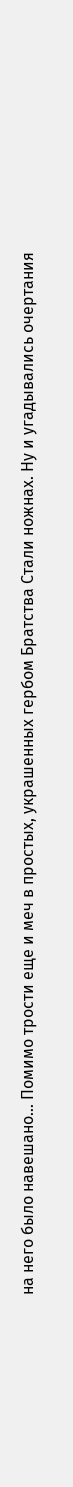на него было навешано… Помимо трости еще и меч в простых, украшенных гербом Братства Стали ножнах. Ну и угадывались очертания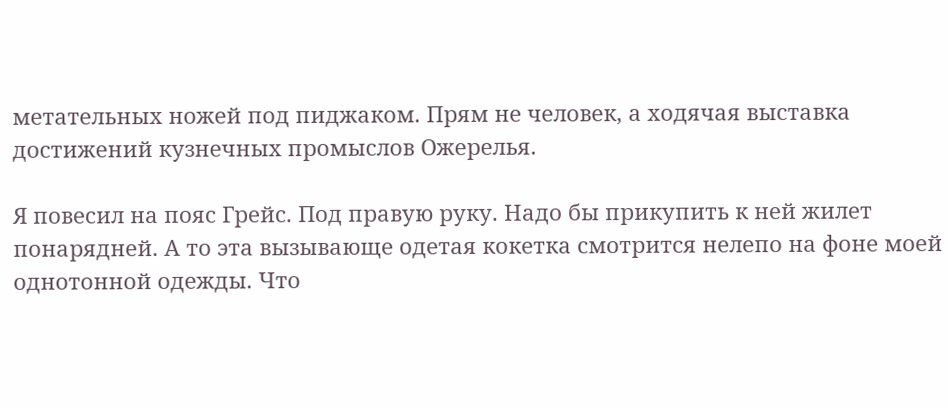метательных ножей под пиджаком. Прям не человек, а ходячая выставка достижений кузнечных промыслов Ожерелья.

Я повесил на пояс Грейс. Под правую руку. Надо бы прикупить к ней жилет понарядней. А то эта вызывающе одетая кокетка смотрится нелепо на фоне моей однотонной одежды. Что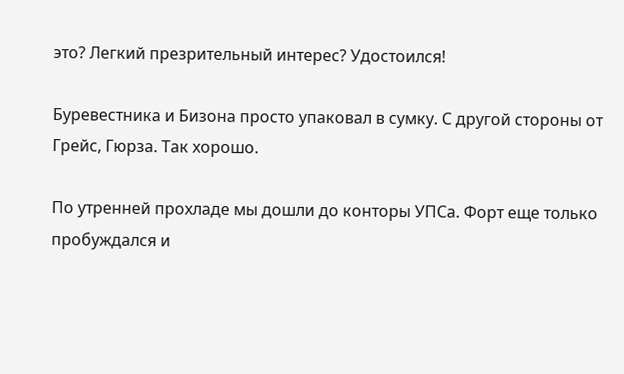это? Легкий презрительный интерес? Удостоился!

Буревестника и Бизона просто упаковал в сумку. С другой стороны от Грейс, Гюрза. Так хорошо.

По утренней прохладе мы дошли до конторы УПСа. Форт еще только пробуждался и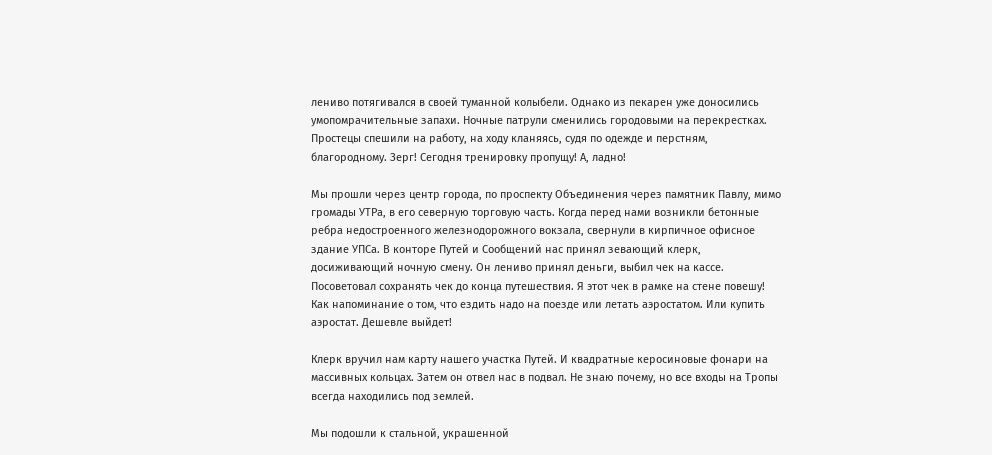лениво потягивался в своей туманной колыбели. Однако из пекарен уже доносились умопомрачительные запахи. Ночные патрули сменились городовыми на перекрестках. Простецы спешили на работу, на ходу кланяясь, судя по одежде и перстням, благородному. Зерг! Сегодня тренировку пропущу! А, ладно!

Мы прошли через центр города, по проспекту Объединения через памятник Павлу, мимо громады УТРа, в его северную торговую часть. Когда перед нами возникли бетонные ребра недостроенного железнодорожного вокзала, свернули в кирпичное офисное здание УПСа. В конторе Путей и Сообщений нас принял зевающий клерк, досиживающий ночную смену. Он лениво принял деньги, выбил чек на кассе. Посоветовал сохранять чек до конца путешествия. Я этот чек в рамке на стене повешу! Как напоминание о том, что ездить надо на поезде или летать аэростатом. Или купить аэростат. Дешевле выйдет!

Клерк вручил нам карту нашего участка Путей. И квадратные керосиновые фонари на массивных кольцах. Затем он отвел нас в подвал. Не знаю почему, но все входы на Тропы всегда находились под землей.

Мы подошли к стальной, украшенной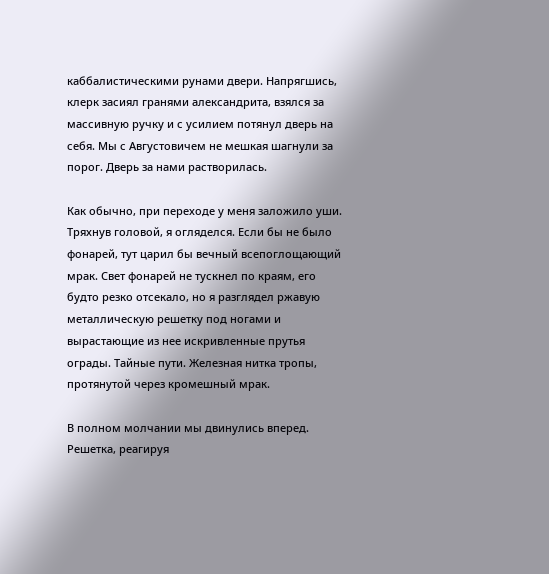каббалистическими рунами двери. Напрягшись, клерк засиял гранями александрита, взялся за массивную ручку и с усилием потянул дверь на себя. Мы с Августовичем не мешкая шагнули за порог. Дверь за нами растворилась.

Как обычно, при переходе у меня заложило уши. Тряхнув головой, я огляделся. Если бы не было фонарей, тут царил бы вечный всепоглощающий мрак. Свет фонарей не тускнел по краям, его будто резко отсекало, но я разглядел ржавую металлическую решетку под ногами и вырастающие из нее искривленные прутья ограды. Тайные пути. Железная нитка тропы, протянутой через кромешный мрак.

В полном молчании мы двинулись вперед. Решетка, реагируя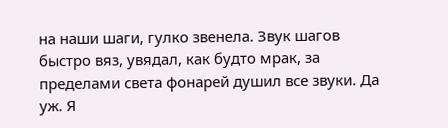на наши шаги, гулко звенела. Звук шагов быстро вяз, увядал, как будто мрак, за пределами света фонарей душил все звуки. Да уж. Я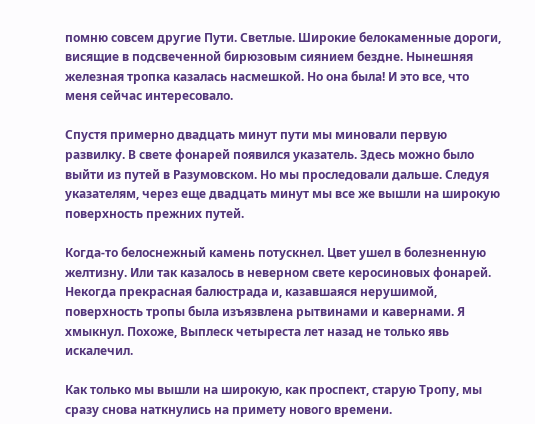помню совсем другие Пути. Светлые. Широкие белокаменные дороги, висящие в подсвеченной бирюзовым сиянием бездне. Нынешняя железная тропка казалась насмешкой. Но она была! И это все, что меня сейчас интересовало.

Спустя примерно двадцать минут пути мы миновали первую развилку. В свете фонарей появился указатель. Здесь можно было выйти из путей в Разумовском. Но мы проследовали дальше. Следуя указателям, через еще двадцать минут мы все же вышли на широкую поверхность прежних путей.

Когда-то белоснежный камень потускнел. Цвет ушел в болезненную желтизну. Или так казалось в неверном свете керосиновых фонарей. Некогда прекрасная балюстрада и, казавшаяся нерушимой, поверхность тропы была изъязвлена рытвинами и кавернами. Я хмыкнул. Похоже, Выплеск четыреста лет назад не только явь искалечил.

Как только мы вышли на широкую, как проспект, старую Тропу, мы сразу снова наткнулись на примету нового времени.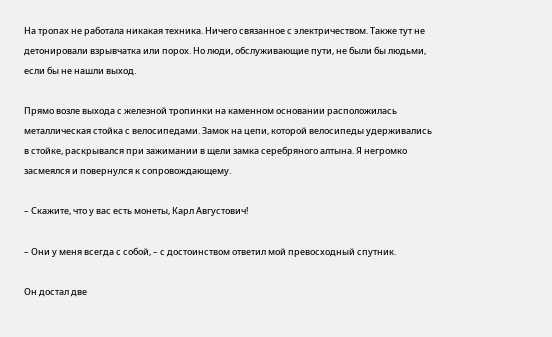На тропах не работала никакая техника. Ничего связанное с электричеством. Также тут не детонировали взрывчатка или порох. Но люди, обслуживающие пути, не были бы людьми, если бы не нашли выход.

Прямо возле выхода с железной тропинки на каменном основании расположилась металлическая стойка с велосипедами. Замок на цепи, которой велосипеды удерживались в стойке, раскрывался при зажимании в щели замка серебряного алтына. Я негромко засмеялся и повернулся к сопровождающему.

– Скажите, что у вас есть монеты, Карл Августович!

– Они у меня всегда с собой, – с достоинством ответил мой превосходный спутник.

Он достал две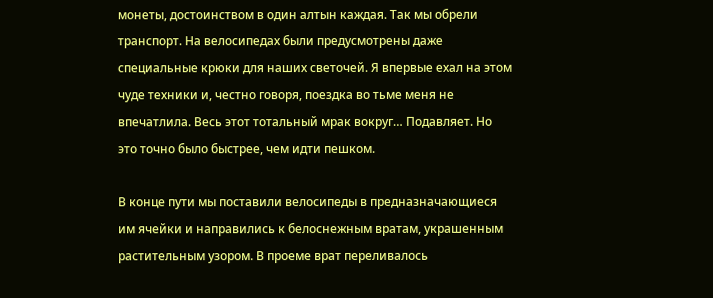монеты, достоинством в один алтын каждая. Так мы обрели транспорт. На велосипедах были предусмотрены даже специальные крюки для наших светочей. Я впервые ехал на этом чуде техники и, честно говоря, поездка во тьме меня не впечатлила. Весь этот тотальный мрак вокруг… Подавляет. Но это точно было быстрее, чем идти пешком.

В конце пути мы поставили велосипеды в предназначающиеся им ячейки и направились к белоснежным вратам, украшенным растительным узором. В проеме врат переливалось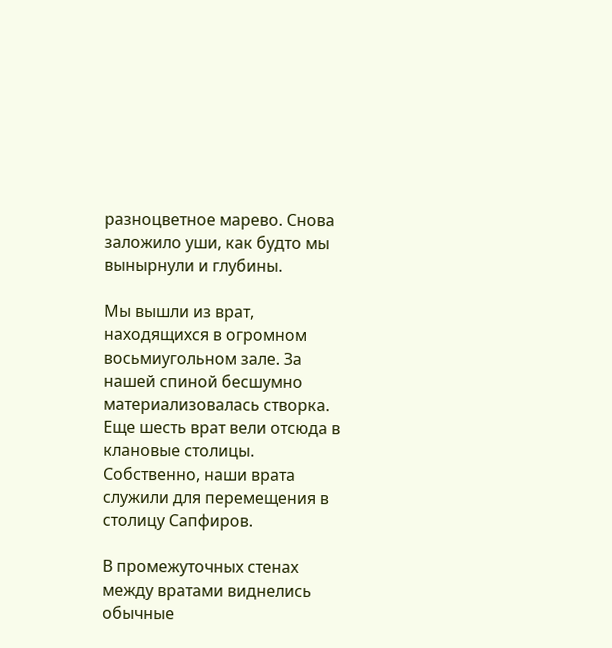разноцветное марево. Снова заложило уши, как будто мы вынырнули и глубины.

Мы вышли из врат, находящихся в огромном восьмиугольном зале. За нашей спиной бесшумно материализовалась створка. Еще шесть врат вели отсюда в клановые столицы. Собственно, наши врата служили для перемещения в столицу Сапфиров.

В промежуточных стенах между вратами виднелись обычные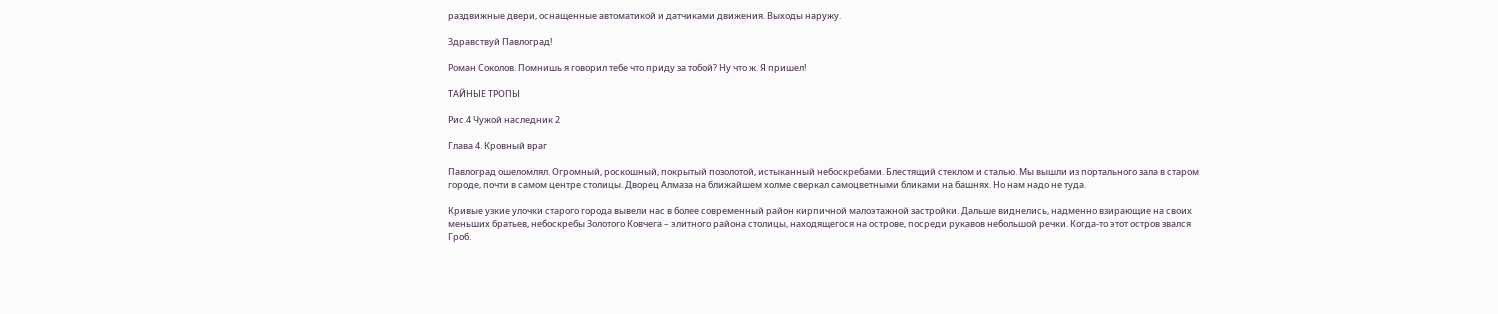раздвижные двери, оснащенные автоматикой и датчиками движения. Выходы наружу.

Здравствуй Павлоград!

Роман Соколов. Помнишь я говорил тебе что приду за тобой? Ну что ж. Я пришел!

ТАЙНЫЕ ТРОПЫ

Рис.4 Чужой наследник 2

Глава 4. Кровный враг

Павлоград ошеломлял. Огромный, роскошный, покрытый позолотой, истыканный небоскребами. Блестящий стеклом и сталью. Мы вышли из портального зала в старом городе, почти в самом центре столицы. Дворец Алмаза на ближайшем холме сверкал самоцветными бликами на башнях. Но нам надо не туда.

Кривые узкие улочки старого города вывели нас в более современный район кирпичной малоэтажной застройки. Дальше виднелись, надменно взирающие на своих меньших братьев, небоскребы Золотого Ковчега – элитного района столицы, находящегося на острове, посреди рукавов небольшой речки. Когда-то этот остров звался Гроб.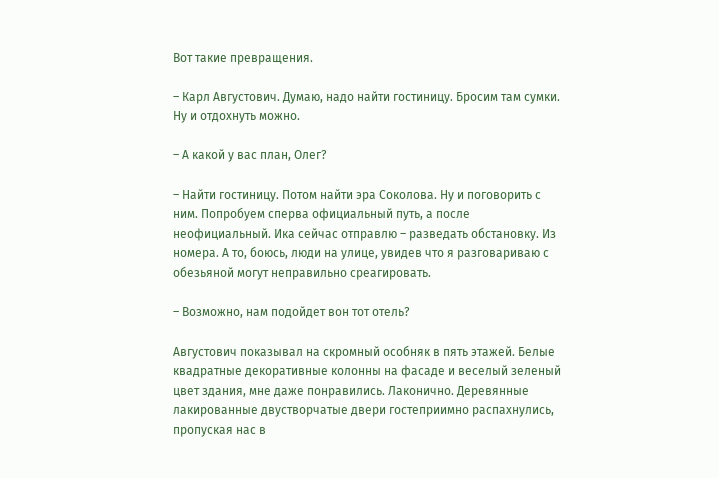Вот такие превращения.

– Карл Августович. Думаю, надо найти гостиницу. Бросим там сумки. Ну и отдохнуть можно.

– А какой у вас план, Олег?

– Найти гостиницу. Потом найти эра Соколова. Ну и поговорить с ним. Попробуем сперва официальный путь, а после неофициальный. Ика сейчас отправлю – разведать обстановку. Из номера. А то, боюсь, люди на улице, увидев что я разговариваю с обезьяной могут неправильно среагировать.

– Возможно, нам подойдет вон тот отель?

Августович показывал на скромный особняк в пять этажей. Белые квадратные декоративные колонны на фасаде и веселый зеленый цвет здания, мне даже понравились. Лаконично. Деревянные лакированные двустворчатые двери гостеприимно распахнулись, пропуская нас в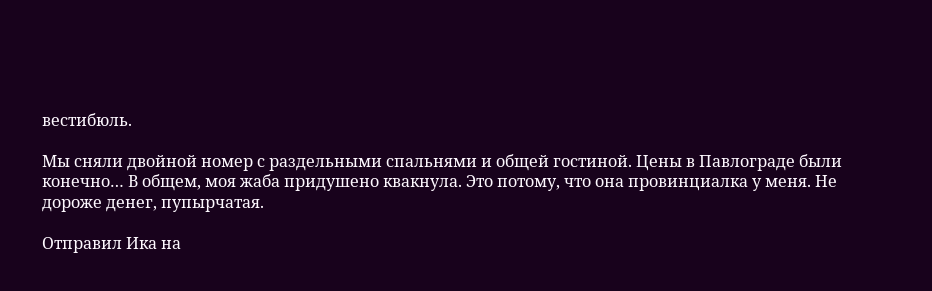вестибюль.

Мы сняли двойной номер с раздельными спальнями и общей гостиной. Цены в Павлограде были конечно… В общем, моя жаба придушено квакнула. Это потому, что она провинциалка у меня. Не дороже денег, пупырчатая.

Отправил Ика на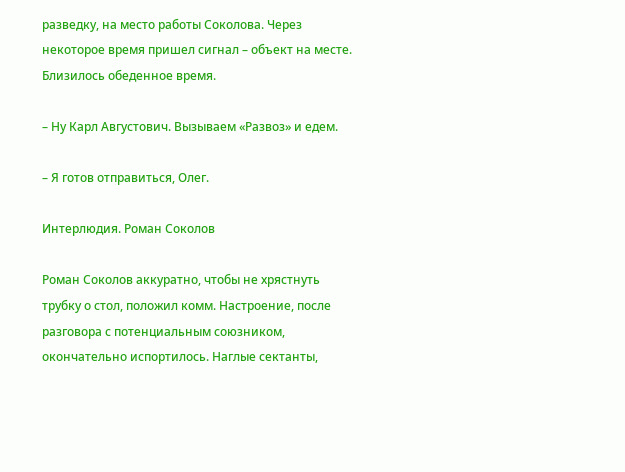разведку, на место работы Соколова. Через некоторое время пришел сигнал – объект на месте. Близилось обеденное время.

– Ну Карл Августович. Вызываем «Развоз» и едем.

– Я готов отправиться, Олег.

Интерлюдия. Роман Соколов

Роман Соколов аккуратно, чтобы не хрястнуть трубку о стол, положил комм. Настроение, после разговора с потенциальным союзником, окончательно испортилось. Наглые сектанты,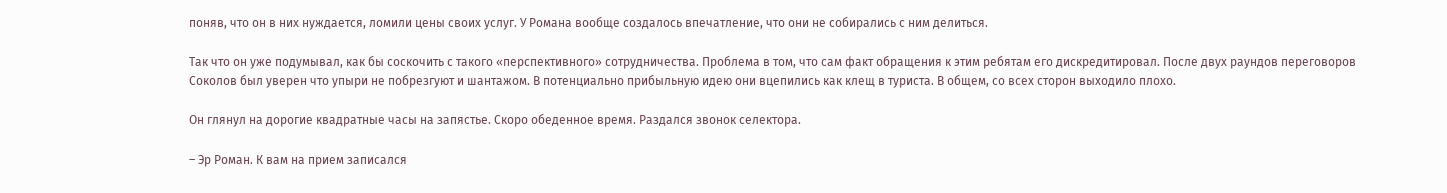поняв, что он в них нуждается, ломили цены своих услуг. У Романа вообще создалось впечатление, что они не собирались с ним делиться.

Так что он уже подумывал, как бы соскочить с такого «перспективного» сотрудничества. Проблема в том, что сам факт обращения к этим ребятам его дискредитировал. После двух раундов переговоров Соколов был уверен что упыри не побрезгуют и шантажом. В потенциально прибыльную идею они вцепились как клещ в туриста. В общем, со всех сторон выходило плохо.

Он глянул на дорогие квадратные часы на запястье. Скоро обеденное время. Раздался звонок селектора.

– Эр Роман. К вам на прием записался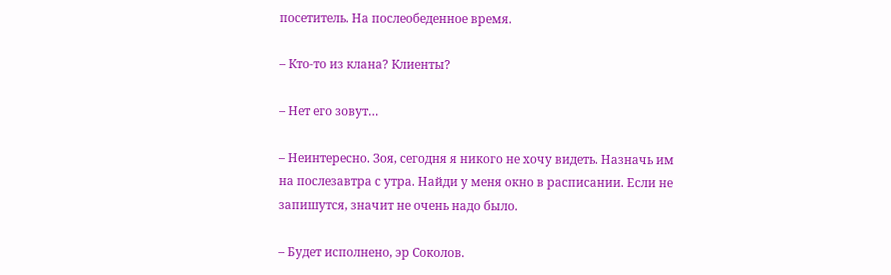посетитель. На послеобеденное время.

– Кто-то из клана? Клиенты?

– Нет его зовут…

– Неинтересно. Зоя, сегодня я никого не хочу видеть. Назначь им на послезавтра с утра. Найди у меня окно в расписании. Если не запишутся, значит не очень надо было.

– Будет исполнено, эр Соколов.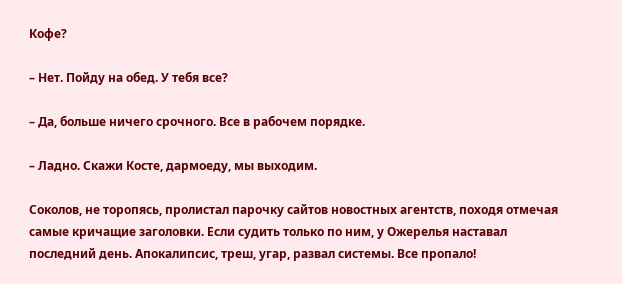Кофе?

– Нет. Пойду на обед. У тебя все?

– Да, больше ничего срочного. Все в рабочем порядке.

– Ладно. Скажи Косте, дармоеду, мы выходим.

Соколов, не торопясь, пролистал парочку сайтов новостных агентств, походя отмечая самые кричащие заголовки. Если судить только по ним, у Ожерелья наставал последний день. Апокалипсис, треш, угар, развал системы. Все пропало!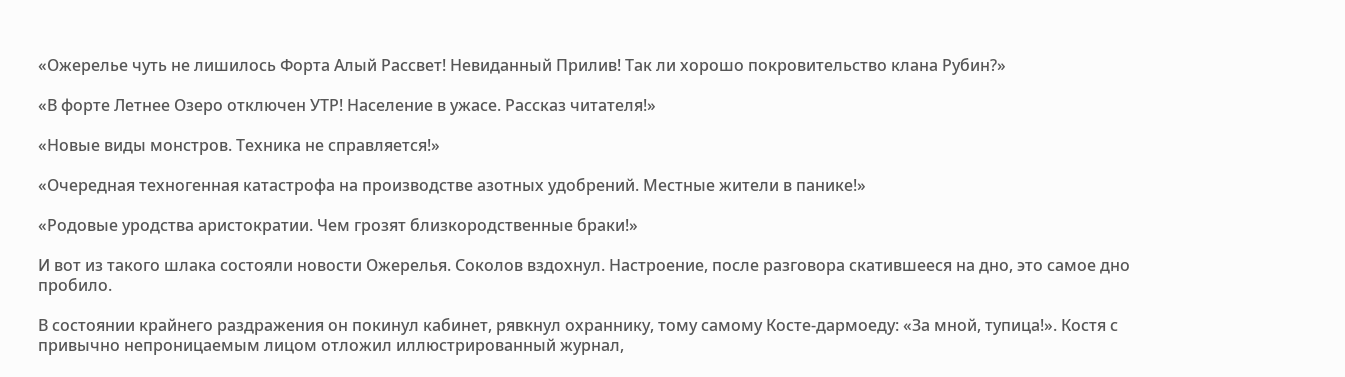«Ожерелье чуть не лишилось Форта Алый Рассвет! Невиданный Прилив! Так ли хорошо покровительство клана Рубин?»

«В форте Летнее Озеро отключен УТР! Население в ужасе. Рассказ читателя!»

«Новые виды монстров. Техника не справляется!»

«Очередная техногенная катастрофа на производстве азотных удобрений. Местные жители в панике!»

«Родовые уродства аристократии. Чем грозят близкородственные браки!»

И вот из такого шлака состояли новости Ожерелья. Соколов вздохнул. Настроение, после разговора скатившееся на дно, это самое дно пробило.

В состоянии крайнего раздражения он покинул кабинет, рявкнул охраннику, тому самому Косте-дармоеду: «За мной, тупица!». Костя с привычно непроницаемым лицом отложил иллюстрированный журнал,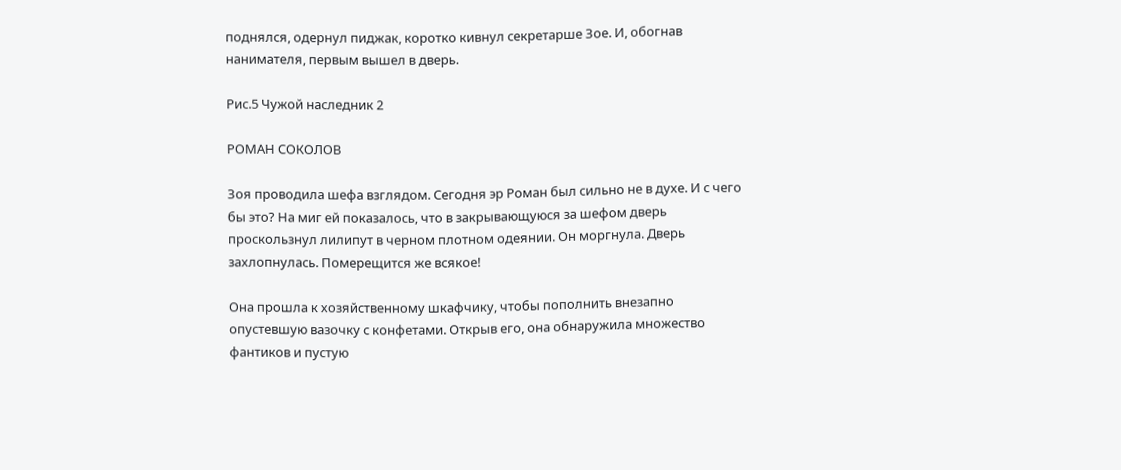поднялся, одернул пиджак, коротко кивнул секретарше Зое. И, обогнав нанимателя, первым вышел в дверь.

Рис.5 Чужой наследник 2

РОМАН СОКОЛОВ

Зоя проводила шефа взглядом. Сегодня эр Роман был сильно не в духе. И с чего бы это? На миг ей показалось, что в закрывающуюся за шефом дверь проскользнул лилипут в черном плотном одеянии. Он моргнула. Дверь захлопнулась. Померещится же всякое!

Она прошла к хозяйственному шкафчику, чтобы пополнить внезапно опустевшую вазочку с конфетами. Открыв его, она обнаружила множество фантиков и пустую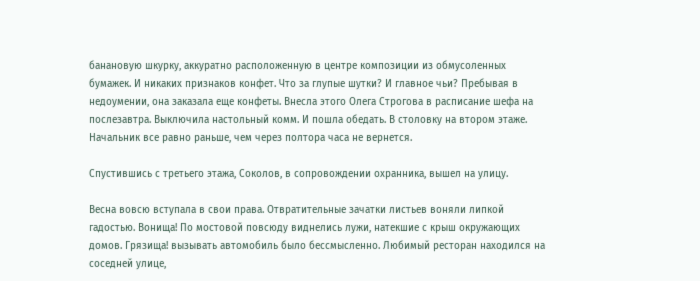банановую шкурку, аккуратно расположенную в центре композиции из обмусоленных бумажек. И никаких признаков конфет. Что за глупые шутки? И главное чьи? Пребывая в недоумении, она заказала еще конфеты. Внесла этого Олега Строгова в расписание шефа на послезавтра. Выключила настольный комм. И пошла обедать. В столовку на втором этаже. Начальник все равно раньше, чем через полтора часа не вернется.

Спустившись с третьего этажа, Соколов, в сопровождении охранника, вышел на улицу.

Весна вовсю вступала в свои права. Отвратительные зачатки листьев воняли липкой гадостью. Вонища! По мостовой повсюду виднелись лужи, натекшие с крыш окружающих домов. Грязища! вызывать автомобиль было бессмысленно. Любимый ресторан находился на соседней улице,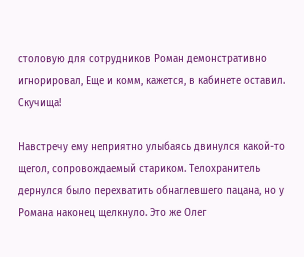столовую для сотрудников Роман демонстративно игнорировал, Еще и комм, кажется, в кабинете оставил. Скучища!

Навстречу ему неприятно улыбаясь двинулся какой-то щегол, сопровождаемый стариком. Телохранитель дернулся было перехватить обнаглевшего пацана, но у Романа наконец щелкнуло. Это же Олег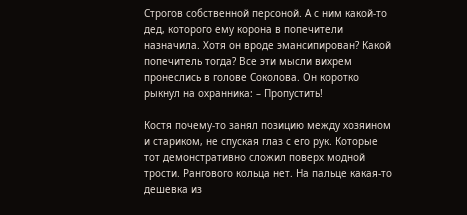Строгов собственной персоной. А с ним какой-то дед, которого ему корона в попечители назначила. Хотя он вроде эмансипирован? Какой попечитель тогда? Все эти мысли вихрем пронеслись в голове Соколова. Он коротко рыкнул на охранника: – Пропустить!

Костя почему-то занял позицию между хозяином и стариком, не спуская глаз с его рук. Которые тот демонстративно сложил поверх модной трости. Рангового кольца нет. На пальце какая-то дешевка из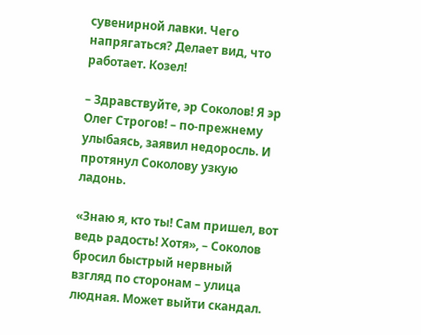сувенирной лавки. Чего напрягаться? Делает вид, что работает. Козел!

– Здравствуйте, эр Соколов! Я эр Олег Строгов! – по-прежнему улыбаясь, заявил недоросль. И протянул Соколову узкую ладонь.

«Знаю я, кто ты! Сам пришел, вот ведь радость! Хотя», – Соколов бросил быстрый нервный взгляд по сторонам – улица людная. Может выйти скандал.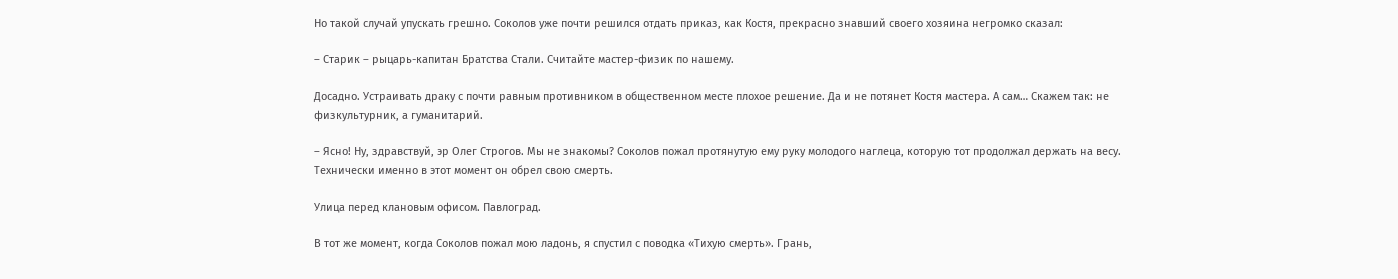Но такой случай упускать грешно. Соколов уже почти решился отдать приказ, как Костя, прекрасно знавший своего хозяина негромко сказал:

– Старик – рыцарь-капитан Братства Стали. Считайте мастер-физик по нашему.

Досадно. Устраивать драку с почти равным противником в общественном месте плохое решение. Да и не потянет Костя мастера. А сам… Скажем так: не физкультурник, а гуманитарий.

– Ясно! Ну, здравствуй, эр Олег Строгов. Мы не знакомы? Соколов пожал протянутую ему руку молодого наглеца, которую тот продолжал держать на весу. Технически именно в этот момент он обрел свою смерть.

Улица перед клановым офисом. Павлоград.

В тот же момент, когда Соколов пожал мою ладонь, я спустил с поводка «Тихую смерть». Грань,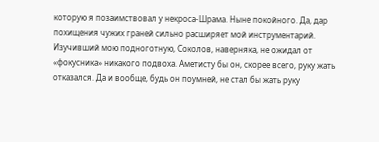которую я позаимствовал у некроса-Шрама. Ныне покойного. Да, дар похищения чужих граней сильно расширяет мой инструментарий. Изучивший мою подноготную, Соколов, наверняка, не ожидал от «фокусника» никакого подвоха. Аметисту бы он, скорее всего, руку жать отказался. Да и вообще, будь он поумней, не стал бы жать руку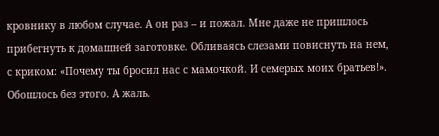кровнику в любом случае. А он раз – и пожал. Мне даже не пришлось прибегнуть к домашней заготовке. Обливаясь слезами повиснуть на нем, с криком: «Почему ты бросил нас с мамочкой. И семерых моих братьев!». Обошлось без этого. А жаль.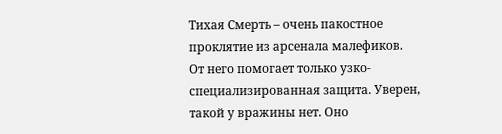Тихая Смерть – очень пакостное проклятие из арсенала малефиков. От него помогает только узко-специализированная защита. Уверен, такой у вражины нет. Оно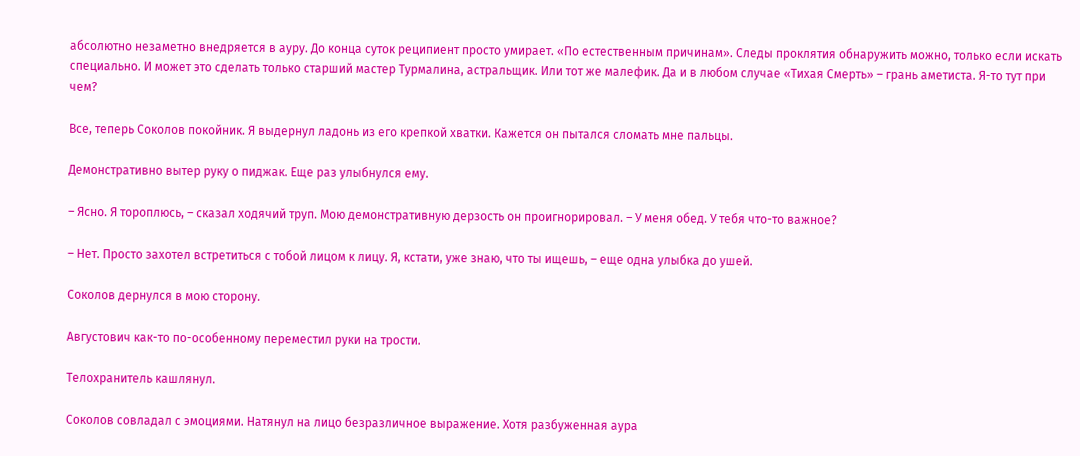абсолютно незаметно внедряется в ауру. До конца суток реципиент просто умирает. «По естественным причинам». Следы проклятия обнаружить можно, только если искать специально. И может это сделать только старший мастер Турмалина, астральщик. Или тот же малефик. Да и в любом случае «Тихая Смерть» – грань аметиста. Я-то тут при чем?

Все, теперь Соколов покойник. Я выдернул ладонь из его крепкой хватки. Кажется он пытался сломать мне пальцы.

Демонстративно вытер руку о пиджак. Еще раз улыбнулся ему.

– Ясно. Я тороплюсь, – сказал ходячий труп. Мою демонстративную дерзость он проигнорировал. – У меня обед. У тебя что-то важное?

– Нет. Просто захотел встретиться с тобой лицом к лицу. Я, кстати, уже знаю, что ты ищешь, – еще одна улыбка до ушей.

Соколов дернулся в мою сторону.

Августович как-то по-особенному переместил руки на трости.

Телохранитель кашлянул.

Соколов совладал с эмоциями. Натянул на лицо безразличное выражение. Хотя разбуженная аура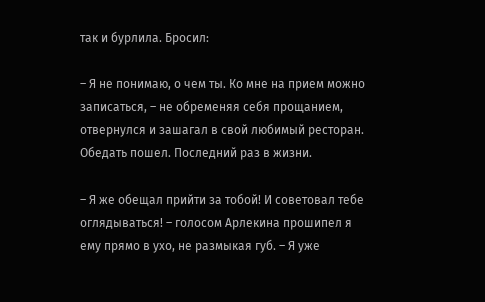так и бурлила. Бросил:

– Я не понимаю, о чем ты. Ко мне на прием можно записаться, – не обременяя себя прощанием, отвернулся и зашагал в свой любимый ресторан. Обедать пошел. Последний раз в жизни.

– Я же обещал прийти за тобой! И советовал тебе оглядываться! – голосом Арлекина прошипел я ему прямо в ухо, не размыкая губ. – Я уже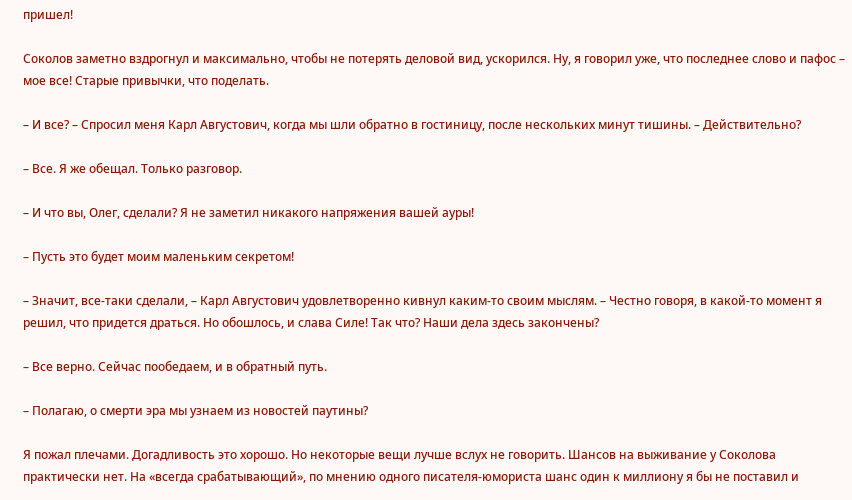пришел!

Соколов заметно вздрогнул и максимально, чтобы не потерять деловой вид, ускорился. Ну, я говорил уже, что последнее слово и пафос – мое все! Старые привычки, что поделать.

– И все? – Спросил меня Карл Августович, когда мы шли обратно в гостиницу, после нескольких минут тишины. – Действительно?

– Все. Я же обещал. Только разговор.

– И что вы, Олег, сделали? Я не заметил никакого напряжения вашей ауры!

– Пусть это будет моим маленьким секретом!

– Значит, все-таки сделали, – Карл Августович удовлетворенно кивнул каким-то своим мыслям. – Честно говоря, в какой-то момент я решил, что придется драться. Но обошлось, и слава Силе! Так что? Наши дела здесь закончены?

– Все верно. Сейчас пообедаем, и в обратный путь.

– Полагаю, о смерти эра мы узнаем из новостей паутины?

Я пожал плечами. Догадливость это хорошо. Но некоторые вещи лучше вслух не говорить. Шансов на выживание у Соколова практически нет. На «всегда срабатывающий», по мнению одного писателя-юмориста шанс один к миллиону я бы не поставил и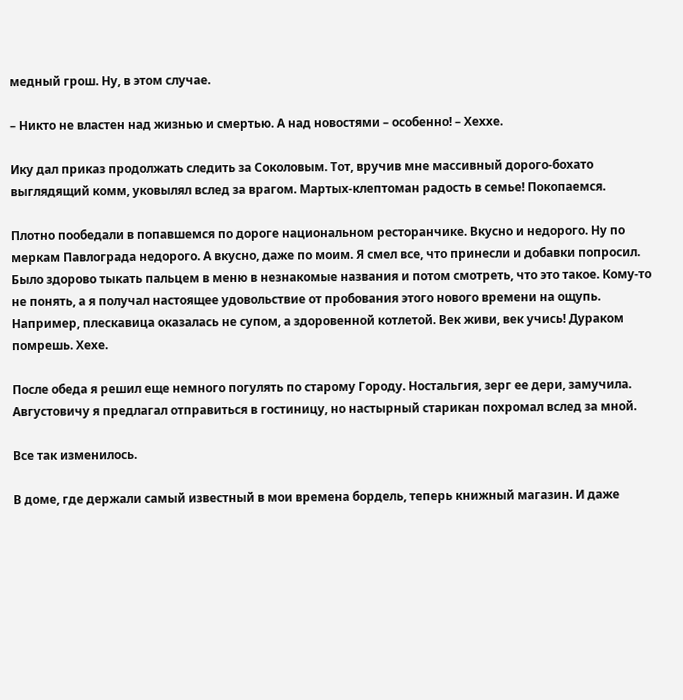медный грош. Ну, в этом случае.

– Никто не властен над жизнью и смертью. А над новостями – особенно! – Хеххе.

Ику дал приказ продолжать следить за Соколовым. Тот, вручив мне массивный дорого-бохато выглядящий комм, уковылял вслед за врагом. Мартых-клептоман радость в семье! Покопаемся.

Плотно пообедали в попавшемся по дороге национальном ресторанчике. Вкусно и недорого. Ну по меркам Павлограда недорого. А вкусно, даже по моим. Я смел все, что принесли и добавки попросил. Было здорово тыкать пальцем в меню в незнакомые названия и потом смотреть, что это такое. Кому-то не понять, а я получал настоящее удовольствие от пробования этого нового времени на ощупь. Например, плескавица оказалась не супом, а здоровенной котлетой. Век живи, век учись! Дураком помрешь. Хехе.

После обеда я решил еще немного погулять по старому Городу. Ностальгия, зерг ее дери, замучила. Августовичу я предлагал отправиться в гостиницу, но настырный старикан похромал вслед за мной.

Все так изменилось.

В доме, где держали самый известный в мои времена бордель, теперь книжный магазин. И даже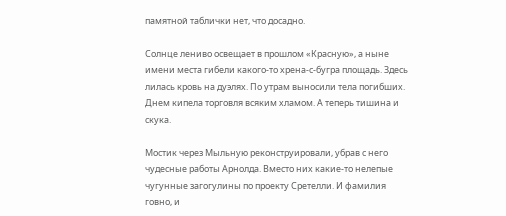памятной таблички нет, что досадно.

Солнце лениво освещает в прошлом «Красную», а ныне имени места гибели какого-то хрена-с-бугра площадь. Здесь лилась кровь на дуэлях. По утрам выносили тела погибших. Днем кипела торговля всяким хламом. А теперь тишина и скука.

Мостик через Мыльную реконструировали, убрав с него чудесные работы Арнолда. Вместо них какие-то нелепые чугунные загогулины по проекту Сретелли. И фамилия говно, и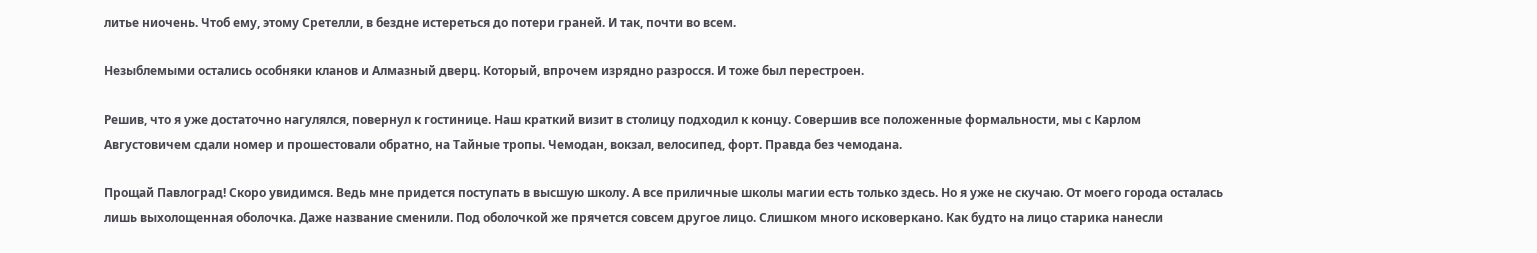литье ниочень. Чтоб ему, этому Сретелли, в бездне истереться до потери граней. И так, почти во всем.

Незыблемыми остались особняки кланов и Алмазный дверц. Который, впрочем изрядно разросся. И тоже был перестроен.

Решив, что я уже достаточно нагулялся, повернул к гостинице. Наш краткий визит в столицу подходил к концу. Совершив все положенные формальности, мы с Карлом Августовичем сдали номер и прошестовали обратно, на Тайные тропы. Чемодан, вокзал, велосипед, форт. Правда без чемодана.

Прощай Павлоград! Скоро увидимся. Ведь мне придется поступать в высшую школу. А все приличные школы магии есть только здесь. Но я уже не скучаю. От моего города осталась лишь выхолощенная оболочка. Даже название сменили. Под оболочкой же прячется совсем другое лицо. Слишком много исковеркано. Как будто на лицо старика нанесли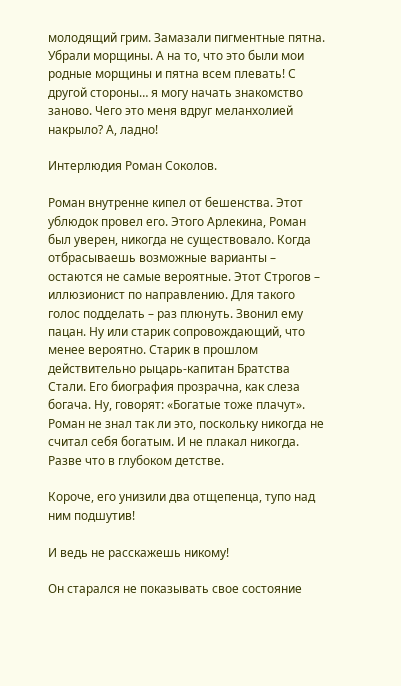молодящий грим. Замазали пигментные пятна. Убрали морщины. А на то, что это были мои родные морщины и пятна всем плевать! С другой стороны… я могу начать знакомство заново. Чего это меня вдруг меланхолией накрыло? А, ладно!

Интерлюдия Роман Соколов.

Роман внутренне кипел от бешенства. Этот ублюдок провел его. Этого Арлекина, Роман был уверен, никогда не существовало. Когда отбрасываешь возможные варианты – остаются не самые вероятные. Этот Строгов – иллюзионист по направлению. Для такого голос подделать – раз плюнуть. Звонил ему пацан. Ну или старик сопровождающий, что менее вероятно. Старик в прошлом действительно рыцарь-капитан Братства Стали. Его биография прозрачна, как слеза богача. Ну, говорят: «Богатые тоже плачут». Роман не знал так ли это, поскольку никогда не считал себя богатым. И не плакал никогда. Разве что в глубоком детстве.

Короче, его унизили два отщепенца, тупо над ним подшутив!

И ведь не расскажешь никому!

Он старался не показывать свое состояние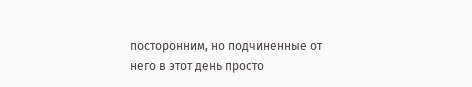посторонним, но подчиненные от него в этот день просто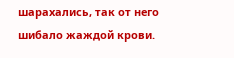шарахались, так от него шибало жаждой крови.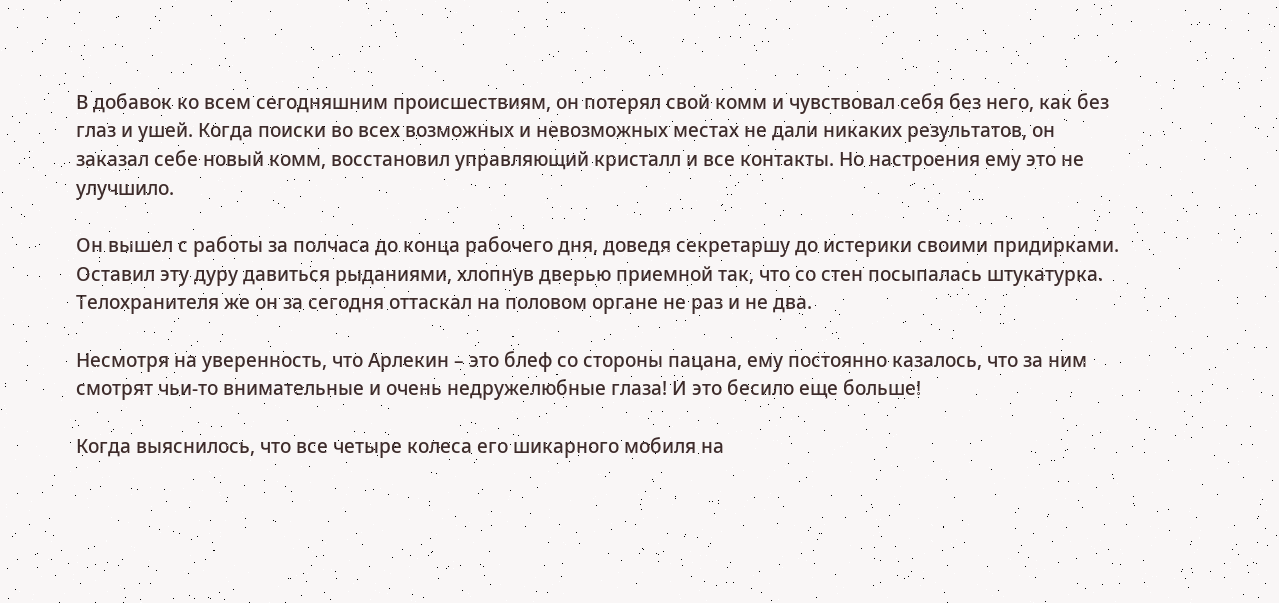В добавок ко всем сегодняшним происшествиям, он потерял свой комм и чувствовал себя без него, как без глаз и ушей. Когда поиски во всех возможных и невозможных местах не дали никаких результатов, он заказал себе новый комм, восстановил управляющий кристалл и все контакты. Но настроения ему это не улучшило.

Он вышел с работы за полчаса до конца рабочего дня, доведя секретаршу до истерики своими придирками. Оставил эту дуру давиться рыданиями, хлопнув дверью приемной так, что со стен посыпалась штукатурка. Телохранителя же он за сегодня оттаскал на половом органе не раз и не два.

Несмотря на уверенность, что Арлекин – это блеф со стороны пацана, ему постоянно казалось, что за ним смотрят чьи-то внимательные и очень недружелюбные глаза! И это бесило еще больше!

Когда выяснилось, что все четыре колеса его шикарного мобиля на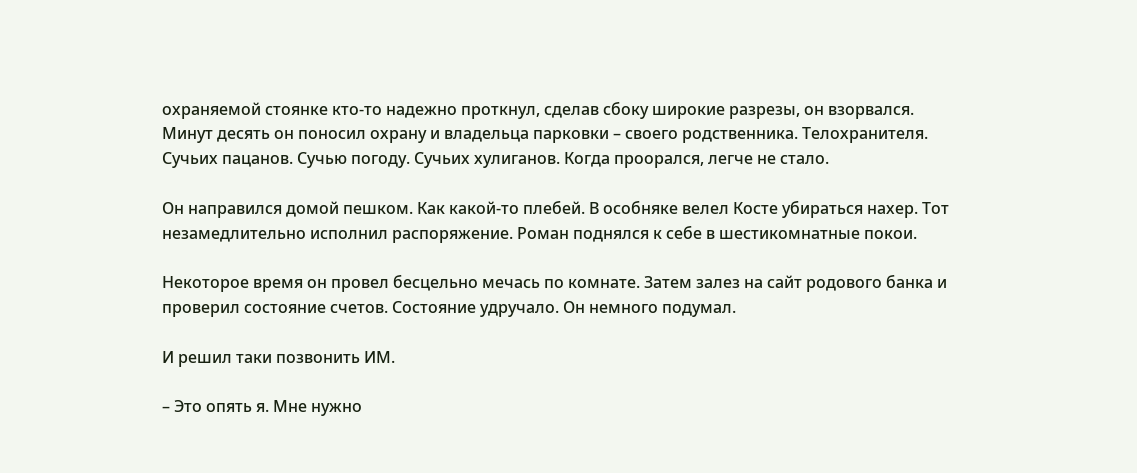охраняемой стоянке кто-то надежно проткнул, сделав сбоку широкие разрезы, он взорвался. Минут десять он поносил охрану и владельца парковки – своего родственника. Телохранителя. Сучьих пацанов. Сучью погоду. Сучьих хулиганов. Когда проорался, легче не стало.

Он направился домой пешком. Как какой-то плебей. В особняке велел Косте убираться нахер. Тот незамедлительно исполнил распоряжение. Роман поднялся к себе в шестикомнатные покои.

Некоторое время он провел бесцельно мечась по комнате. Затем залез на сайт родового банка и проверил состояние счетов. Состояние удручало. Он немного подумал.

И решил таки позвонить ИМ.

– Это опять я. Мне нужно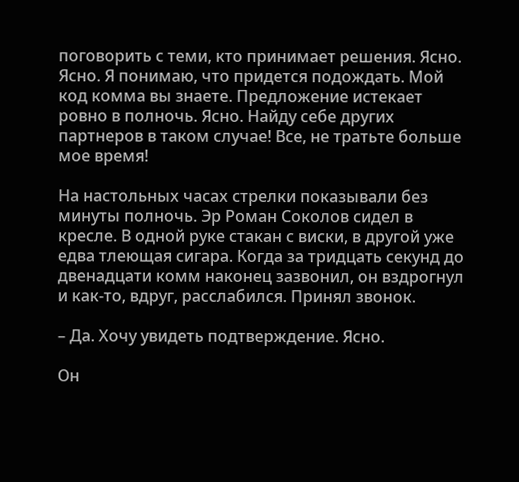поговорить с теми, кто принимает решения. Ясно. Ясно. Я понимаю, что придется подождать. Мой код комма вы знаете. Предложение истекает ровно в полночь. Ясно. Найду себе других партнеров в таком случае! Все, не тратьте больше мое время!

На настольных часах стрелки показывали без минуты полночь. Эр Роман Соколов сидел в кресле. В одной руке стакан с виски, в другой уже едва тлеющая сигара. Когда за тридцать секунд до двенадцати комм наконец зазвонил, он вздрогнул и как-то, вдруг, расслабился. Принял звонок.

– Да. Хочу увидеть подтверждение. Ясно.

Он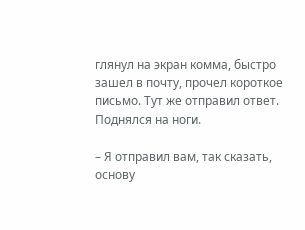глянул на экран комма, быстро зашел в почту, прочел короткое письмо. Тут же отправил ответ. Поднялся на ноги.

– Я отправил вам, так сказать, основу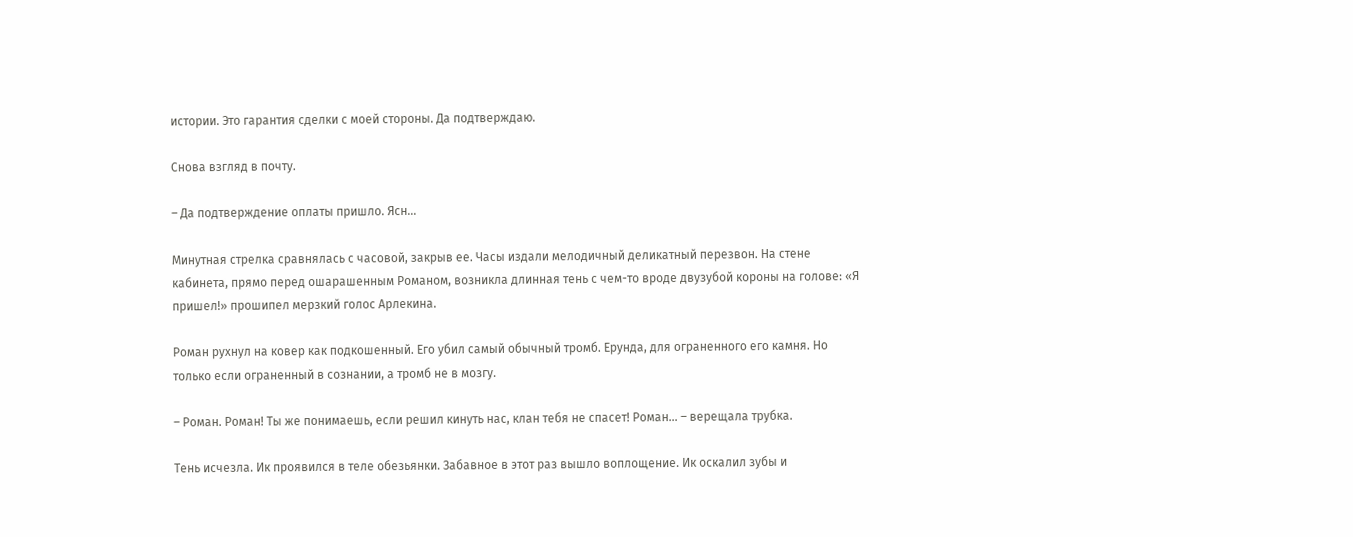истории. Это гарантия сделки с моей стороны. Да подтверждаю.

Снова взгляд в почту.

– Да подтверждение оплаты пришло. Ясн…

Минутная стрелка сравнялась с часовой, закрыв ее. Часы издали мелодичный деликатный перезвон. На стене кабинета, прямо перед ошарашенным Романом, возникла длинная тень с чем-то вроде двузубой короны на голове: «Я пришел!» прошипел мерзкий голос Арлекина.

Роман рухнул на ковер как подкошенный. Его убил самый обычный тромб. Ерунда, для ограненного его камня. Но только если ограненный в сознании, а тромб не в мозгу.

– Роман. Роман! Ты же понимаешь, если решил кинуть нас, клан тебя не спасет! Роман… – верещала трубка.

Тень исчезла. Ик проявился в теле обезьянки. Забавное в этот раз вышло воплощение. Ик оскалил зубы и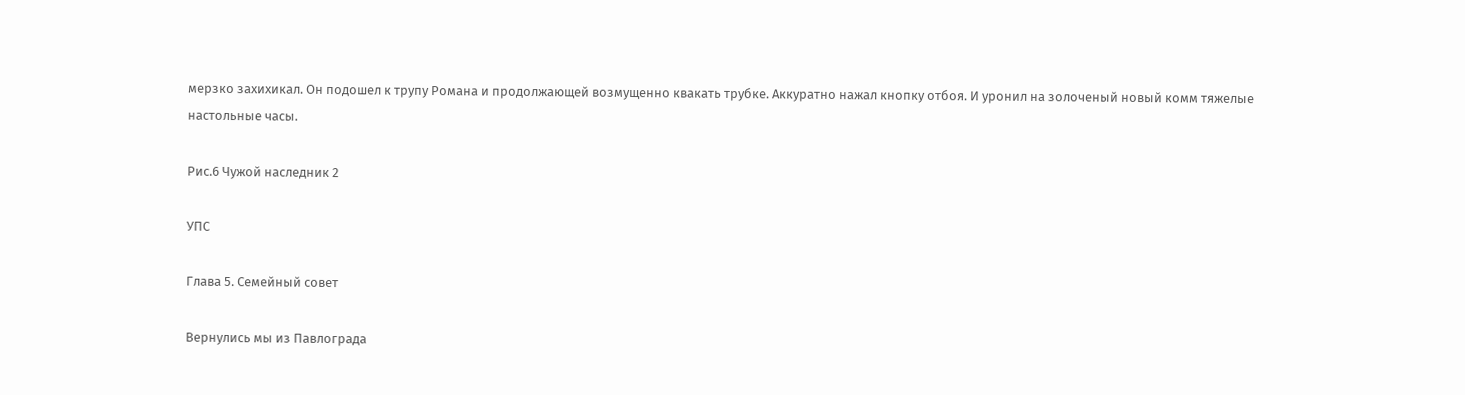мерзко захихикал. Он подошел к трупу Романа и продолжающей возмущенно квакать трубке. Аккуратно нажал кнопку отбоя. И уронил на золоченый новый комм тяжелые настольные часы.

Рис.6 Чужой наследник 2

УПС

Глава 5. Семейный совет

Вернулись мы из Павлограда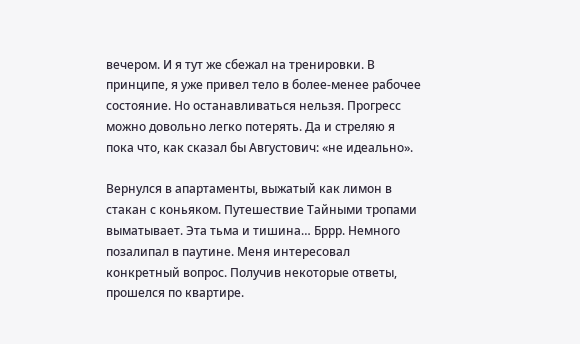вечером. И я тут же сбежал на тренировки. В принципе, я уже привел тело в более-менее рабочее состояние. Но останавливаться нельзя. Прогресс можно довольно легко потерять. Да и стреляю я пока что, как сказал бы Августович: «не идеально».

Вернулся в апартаменты, выжатый как лимон в стакан с коньяком. Путешествие Тайными тропами выматывает. Эта тьма и тишина… Бррр. Немного позалипал в паутине. Меня интересовал конкретный вопрос. Получив некоторые ответы, прошелся по квартире.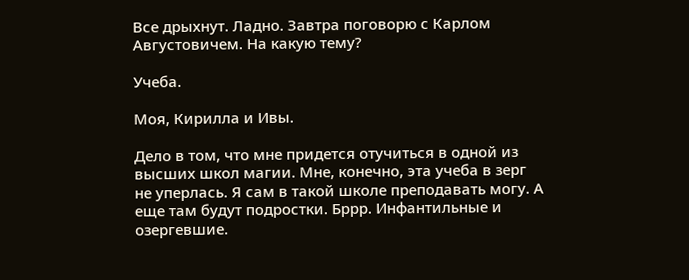Все дрыхнут. Ладно. Завтра поговорю с Карлом Августовичем. На какую тему?

Учеба.

Моя, Кирилла и Ивы.

Дело в том, что мне придется отучиться в одной из высших школ магии. Мне, конечно, эта учеба в зерг не уперлась. Я сам в такой школе преподавать могу. А еще там будут подростки. Бррр. Инфантильные и озергевшие.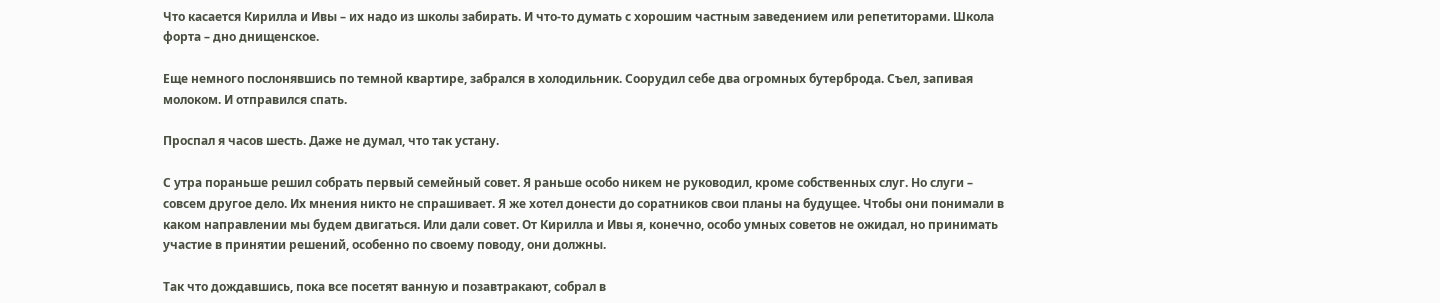Что касается Кирилла и Ивы – их надо из школы забирать. И что-то думать с хорошим частным заведением или репетиторами. Школа форта – дно днищенское.

Еще немного послонявшись по темной квартире, забрался в холодильник. Соорудил себе два огромных бутерброда. Съел, запивая молоком. И отправился спать.

Проспал я часов шесть. Даже не думал, что так устану.

С утра пораньше решил собрать первый семейный совет. Я раньше особо никем не руководил, кроме собственных слуг. Но слуги – совсем другое дело. Их мнения никто не спрашивает. Я же хотел донести до соратников свои планы на будущее. Чтобы они понимали в каком направлении мы будем двигаться. Или дали совет. От Кирилла и Ивы я, конечно, особо умных советов не ожидал, но принимать участие в принятии решений, особенно по своему поводу, они должны.

Так что дождавшись, пока все посетят ванную и позавтракают, собрал в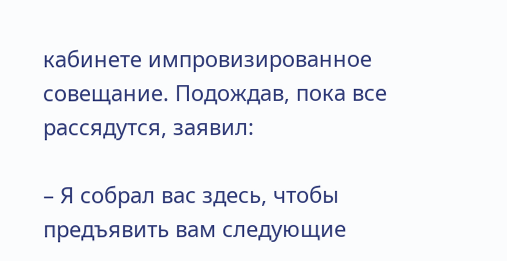кабинете импровизированное совещание. Подождав, пока все рассядутся, заявил:

– Я собрал вас здесь, чтобы предъявить вам следующие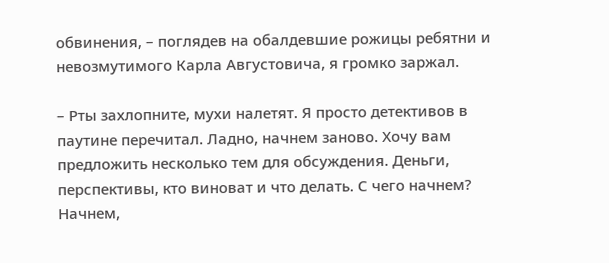обвинения, – поглядев на обалдевшие рожицы ребятни и невозмутимого Карла Августовича, я громко заржал.

– Рты захлопните, мухи налетят. Я просто детективов в паутине перечитал. Ладно, начнем заново. Хочу вам предложить несколько тем для обсуждения. Деньги, перспективы, кто виноват и что делать. С чего начнем? Начнем,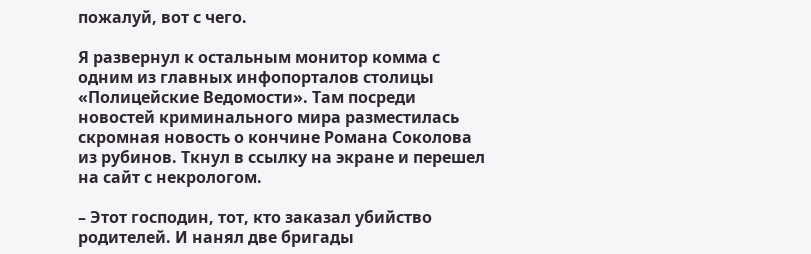пожалуй, вот с чего.

Я развернул к остальным монитор комма с одним из главных инфопорталов столицы «Полицейские Ведомости». Там посреди новостей криминального мира разместилась скромная новость о кончине Романа Соколова из рубинов. Ткнул в ссылку на экране и перешел на сайт с некрологом.

– Этот господин, тот, кто заказал убийство родителей. И нанял две бригады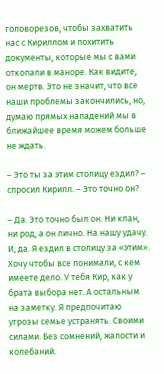головорезов, чтобы захватить нас с Кириллом и похитить документы, которые мы с вами откопали в маноре. Как видите, он мертв. Это не значит, что все наши проблемы закончились, но, думаю прямых нападений мы в ближайшее время можем больше не ждать.

– Это ты за этим столицу ездил? – спросил Кирилл. – Это точно он?

– Да. Это точно был он. Ни клан, ни род, а он лично. На нашу удачу. И, да. Я ездил в столицу за «этим». Хочу чтобы все понимали, с кем имеете дело. У тебя Кир, как у брата выбора нет. А остальным на заметку. Я предпочитаю угрозы семье устранять. Своими силами. Без сомнений, жалости и колебаний.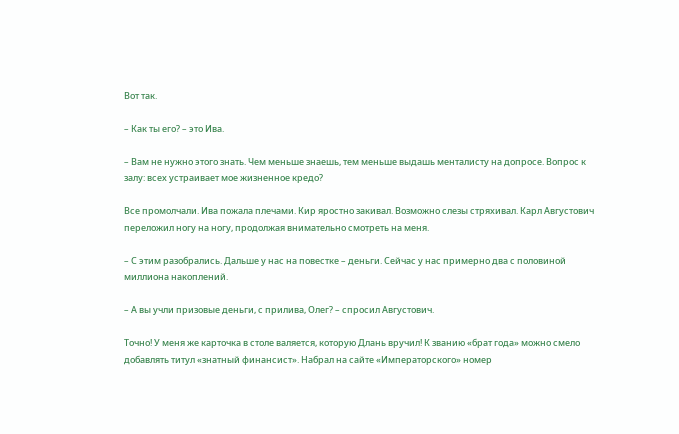Вот так.

– Как ты его? – это Ива.

– Вам не нужно этого знать. Чем меньше знаешь, тем меньше выдашь менталисту на допросе. Вопрос к залу: всех устраивает мое жизненное кредо?

Все промолчали. Ива пожала плечами. Кир яростно закивал. Возможно слезы стряхивал. Карл Августович переложил ногу на ногу, продолжая внимательно смотреть на меня.

– С этим разобрались. Дальше у нас на повестке – деньги. Сейчас у нас примерно два с половиной миллиона накоплений.

– А вы учли призовые деньги, с прилива, Олег? – спросил Августович.

Точно! У меня же карточка в столе валяется, которую Длань вручил! К званию «брат года» можно смело добавлять титул «знатный финансист». Набрал на сайте «Императорского» номер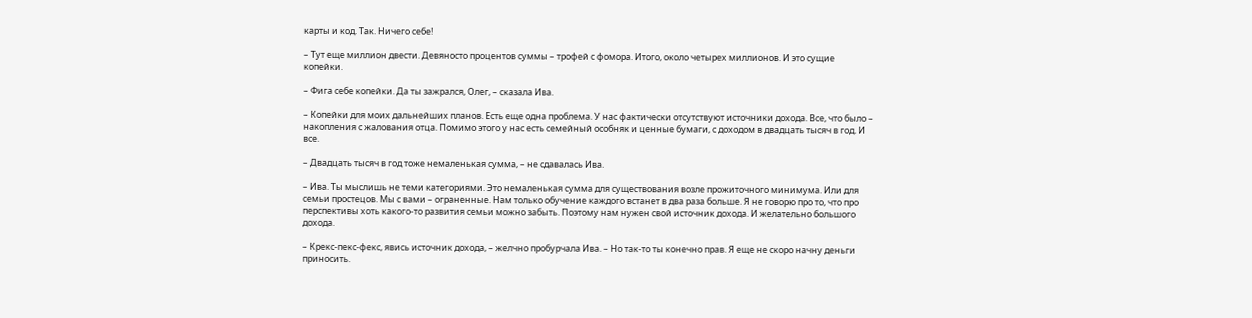карты и код. Так. Ничего себе!

– Тут еще миллион двести. Девяносто процентов суммы – трофей с фомора. Итого, около четырех миллионов. И это сущие копейки.

– Фига себе копейки. Да ты зажрался, Олег, – сказала Ива.

– Копейки для моих дальнейших планов. Есть еще одна проблема. У нас фактически отсутствуют источники дохода. Все, что было – накопления с жалования отца. Помимо этого у нас есть семейный особняк и ценные бумаги, с доходом в двадцать тысяч в год. И все.

– Двадцать тысяч в год тоже немаленькая сумма, – не сдавалась Ива.

– Ива. Ты мыслишь не теми категориями. Это немаленькая сумма для существования возле прожиточного минимума. Или для семьи простецов. Мы с вами – ограненные. Нам только обучение каждого встанет в два раза больше. Я не говорю про то, что про перспективы хоть какого-то развития семьи можно забыть. Поэтому нам нужен свой источник дохода. И желательно большого дохода.

– Крекс-пекс-фекс, явись источник дохода, – желчно пробурчала Ива. – Но так-то ты конечно прав. Я еще не скоро начну деньги приносить.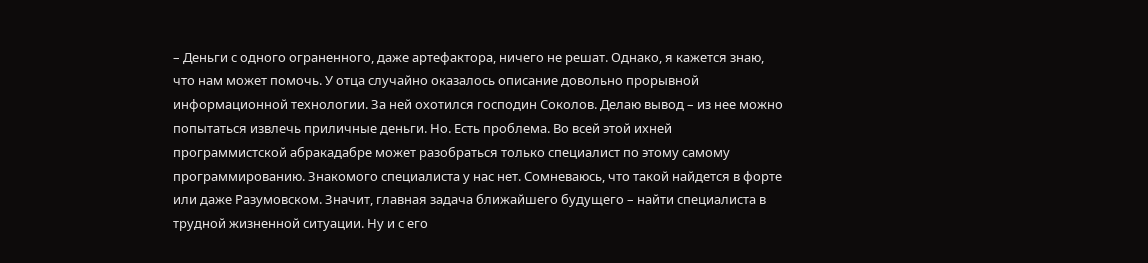– Деньги с одного ограненного, даже артефактора, ничего не решат. Однако, я кажется знаю, что нам может помочь. У отца случайно оказалось описание довольно прорывной информационной технологии. За ней охотился господин Соколов. Делаю вывод – из нее можно попытаться извлечь приличные деньги. Но. Есть проблема. Во всей этой ихней программистской абракадабре может разобраться только специалист по этому самому программированию. Знакомого специалиста у нас нет. Сомневаюсь, что такой найдется в форте или даже Разумовском. Значит, главная задача ближайшего будущего – найти специалиста в трудной жизненной ситуации. Ну и с его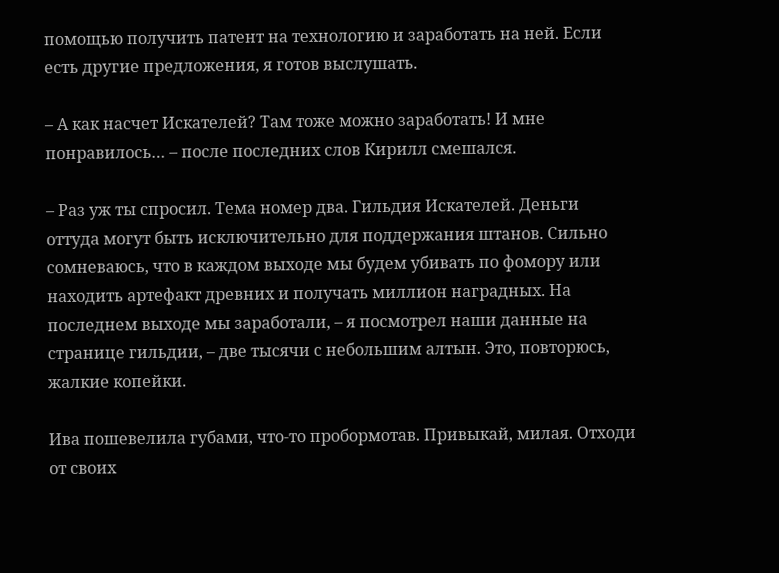помощью получить патент на технологию и заработать на ней. Если есть другие предложения, я готов выслушать.

– А как насчет Искателей? Там тоже можно заработать! И мне понравилось… – после последних слов Кирилл смешался.

– Раз уж ты спросил. Тема номер два. Гильдия Искателей. Деньги оттуда могут быть исключительно для поддержания штанов. Сильно сомневаюсь, что в каждом выходе мы будем убивать по фомору или находить артефакт древних и получать миллион наградных. На последнем выходе мы заработали, – я посмотрел наши данные на странице гильдии, – две тысячи с небольшим алтын. Это, повторюсь, жалкие копейки.

Ива пошевелила губами, что-то пробормотав. Привыкай, милая. Отходи от своих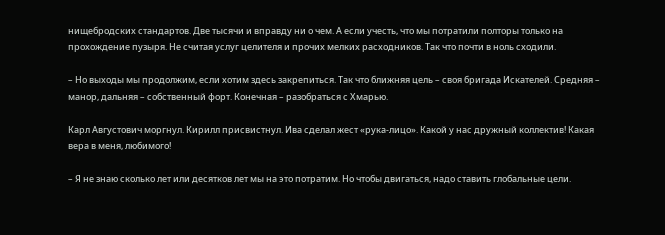нищебродских стандартов. Две тысячи и вправду ни о чем. А если учесть, что мы потратили полторы только на прохождение пузыря. Не считая услуг целителя и прочих мелких расходников. Так что почти в ноль сходили.

– Но выходы мы продолжим, если хотим здесь закрепиться. Так что ближняя цель – своя бригада Искателей. Средняя – манор, дальняя – собственный форт. Конечная – разобраться с Хмарью.

Карл Августович моргнул. Кирилл присвистнул. Ива сделал жест «рука-лицо». Какой у нас дружный коллектив! Какая вера в меня, любимого!

– Я не знаю сколько лет или десятков лет мы на это потратим. Но чтобы двигаться, надо ставить глобальные цели.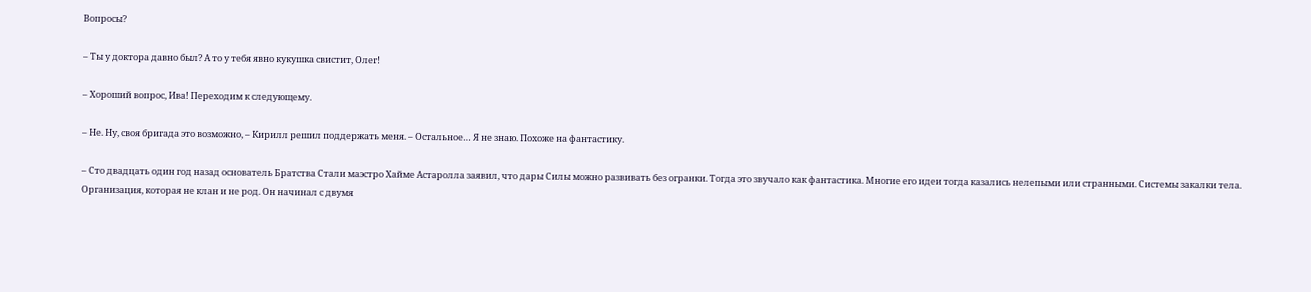Вопросы?

– Ты у доктора давно был? А то у тебя явно кукушка свистит, Олег!

– Хороший вопрос, Ива! Переходим к следующему.

– Не. Ну, своя бригада это возможно, – Кирилл решил поддержать меня. – Остальное… Я не знаю. Похоже на фантастику.

– Сто двадцать один год назад основатель Братства Стали маэстро Хайме Астаролла заявил, что дары Силы можно развивать без огранки. Тогда это звучало как фантастика. Многие его идеи тогда казались нелепыми или странными. Системы закалки тела. Организация, которая не клан и не род. Он начинал с двумя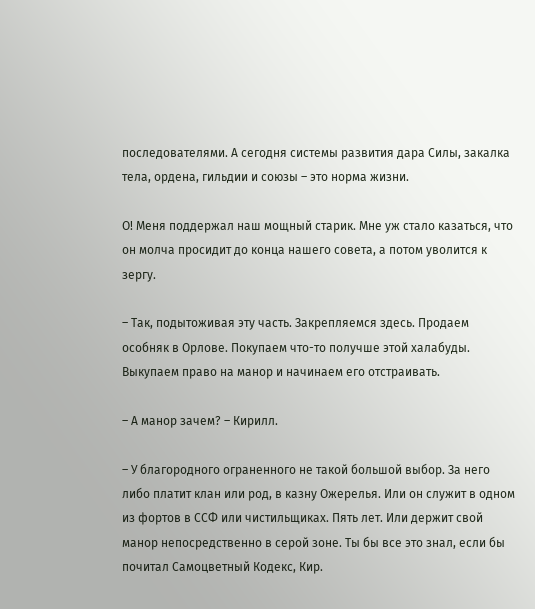последователями. А сегодня системы развития дара Силы, закалка тела, ордена, гильдии и союзы – это норма жизни.

О! Меня поддержал наш мощный старик. Мне уж стало казаться, что он молча просидит до конца нашего совета, а потом уволится к зергу.

– Так, подытоживая эту часть. Закрепляемся здесь. Продаем особняк в Орлове. Покупаем что-то получше этой халабуды. Выкупаем право на манор и начинаем его отстраивать.

– А манор зачем? – Кирилл.

– У благородного ограненного не такой большой выбор. За него либо платит клан или род, в казну Ожерелья. Или он служит в одном из фортов в ССФ или чистильщиках. Пять лет. Или держит свой манор непосредственно в серой зоне. Ты бы все это знал, если бы почитал Самоцветный Кодекс, Кир.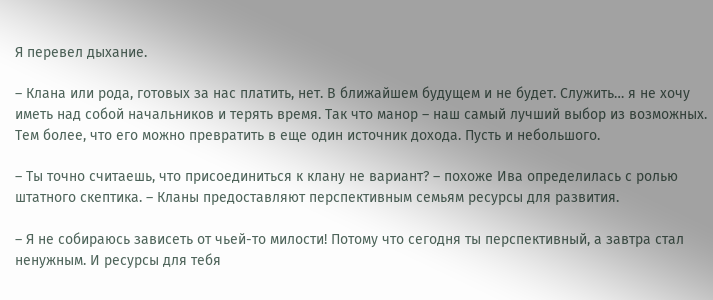Я перевел дыхание.

– Клана или рода, готовых за нас платить, нет. В ближайшем будущем и не будет. Служить… я не хочу иметь над собой начальников и терять время. Так что манор – наш самый лучший выбор из возможных. Тем более, что его можно превратить в еще один источник дохода. Пусть и небольшого.

– Ты точно считаешь, что присоединиться к клану не вариант? – похоже Ива определилась с ролью штатного скептика. – Кланы предоставляют перспективным семьям ресурсы для развития.

– Я не собираюсь зависеть от чьей-то милости! Потому что сегодня ты перспективный, а завтра стал ненужным. И ресурсы для тебя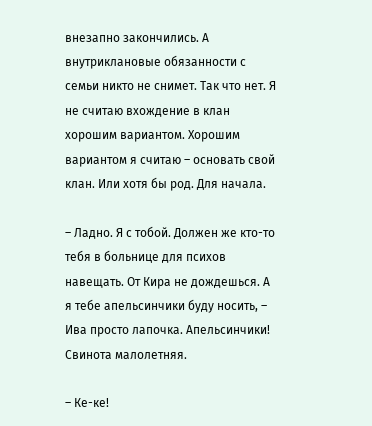внезапно закончились. А внутриклановые обязанности с семьи никто не снимет. Так что нет. Я не считаю вхождение в клан хорошим вариантом. Хорошим вариантом я считаю – основать свой клан. Или хотя бы род. Для начала.

– Ладно. Я с тобой. Должен же кто-то тебя в больнице для психов навещать. От Кира не дождешься. А я тебе апельсинчики буду носить, – Ива просто лапочка. Апельсинчики! Свинота малолетняя.

– Ке-ке!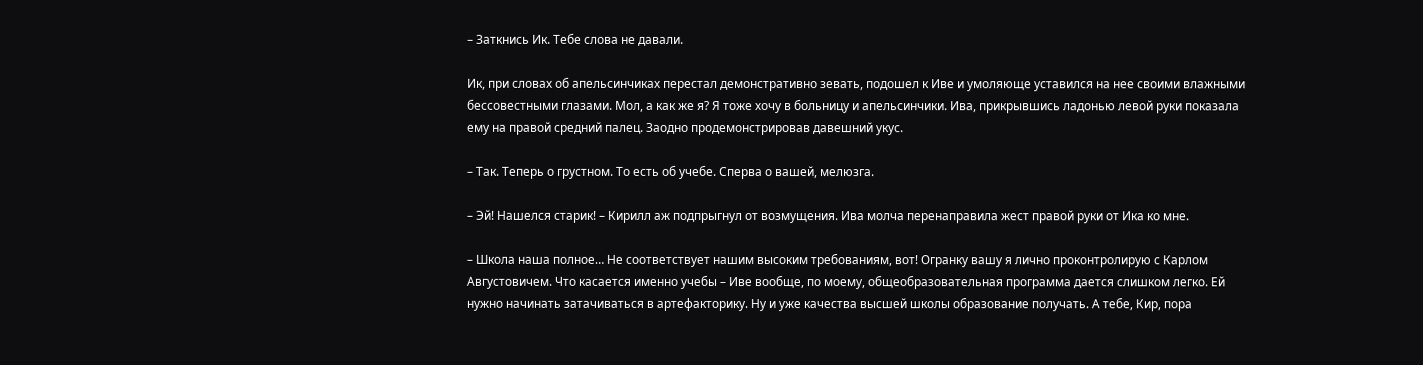– Заткнись Ик. Тебе слова не давали.

Ик, при словах об апельсинчиках перестал демонстративно зевать, подошел к Иве и умоляюще уставился на нее своими влажными бессовестными глазами. Мол, а как же я? Я тоже хочу в больницу и апельсинчики. Ива, прикрывшись ладонью левой руки показала ему на правой средний палец. Заодно продемонстрировав давешний укус.

– Так. Теперь о грустном. То есть об учебе. Сперва о вашей, мелюзга.

– Эй! Нашелся старик! – Кирилл аж подпрыгнул от возмущения. Ива молча перенаправила жест правой руки от Ика ко мне.

– Школа наша полное… Не соответствует нашим высоким требованиям, вот! Огранку вашу я лично проконтролирую с Карлом Августовичем. Что касается именно учебы – Иве вообще, по моему, общеобразовательная программа дается слишком легко. Ей нужно начинать затачиваться в артефакторику. Ну и уже качества высшей школы образование получать. А тебе, Кир, пора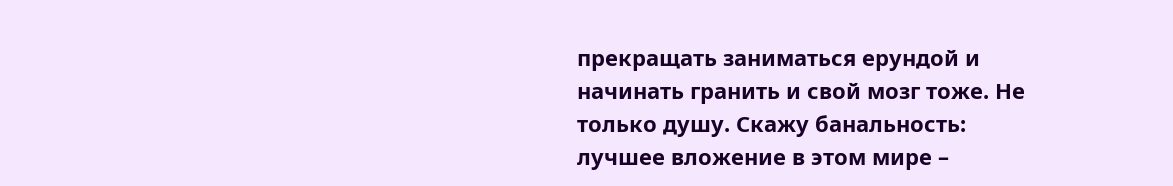прекращать заниматься ерундой и начинать гранить и свой мозг тоже. Не только душу. Скажу банальность: лучшее вложение в этом мире –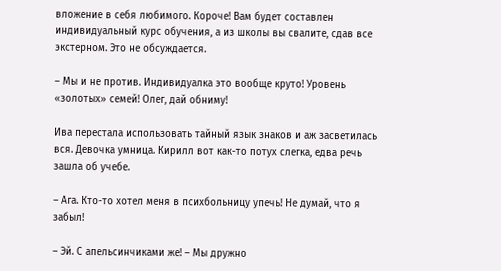вложение в себя любимого. Короче! Вам будет составлен индивидуальный курс обучения, а из школы вы свалите, сдав все экстерном. Это не обсуждается.

– Мы и не против. Индивидуалка это вообще круто! Уровень «золотых» семей! Олег, дай обниму!

Ива перестала использовать тайный язык знаков и аж засветилась вся. Девочка умница. Кирилл вот как-то потух слегка, едва речь зашла об учебе.

– Ага. Кто-то хотел меня в психбольницу упечь! Не думай, что я забыл!

– Эй. С апельсинчиками же! – Мы дружно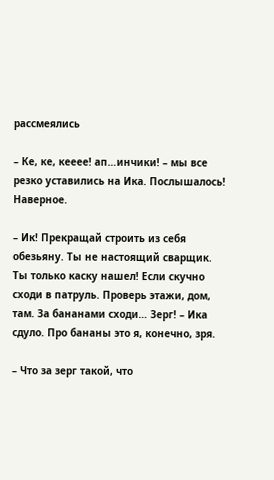рассмеялись

– Ке, ке, кееее! ап…инчики! – мы все резко уставились на Ика. Послышалось! Наверное.

– Ик! Прекращай строить из себя обезьяну. Ты не настоящий сварщик. Ты только каску нашел! Если скучно сходи в патруль. Проверь этажи, дом, там. За бананами сходи… Зерг! – Ика сдуло. Про бананы это я, конечно, зря.

– Что за зерг такой, что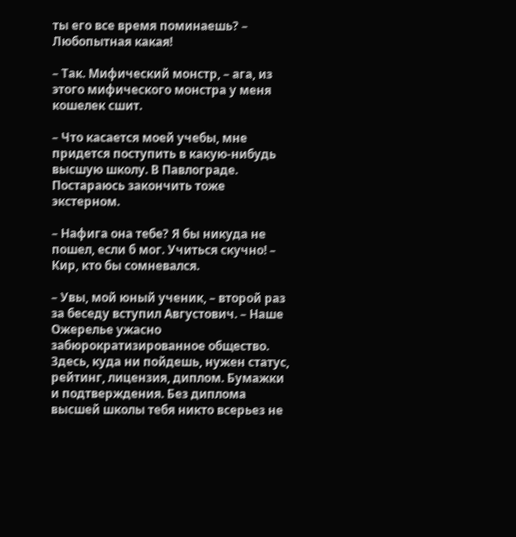ты его все время поминаешь? – Любопытная какая!

– Так. Мифический монстр, – ага, из этого мифического монстра у меня кошелек сшит.

– Что касается моей учебы, мне придется поступить в какую-нибудь высшую школу. В Павлограде. Постараюсь закончить тоже экстерном.

– Нафига она тебе? Я бы никуда не пошел, если б мог. Учиться скучно! – Кир, кто бы сомневался.

– Увы, мой юный ученик, – второй раз за беседу вступил Августович. – Наше Ожерелье ужасно забюрократизированное общество. Здесь, куда ни пойдешь, нужен статус, рейтинг, лицензия, диплом. Бумажки и подтверждения. Без диплома высшей школы тебя никто всерьез не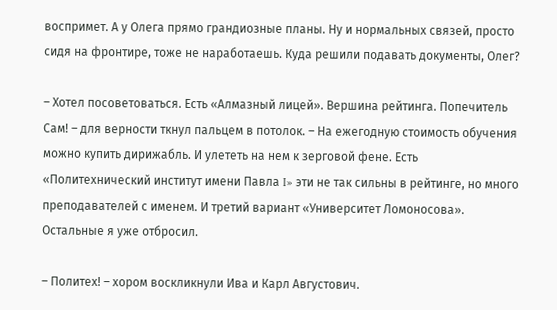воспримет. А у Олега прямо грандиозные планы. Ну и нормальных связей, просто сидя на фронтире, тоже не наработаешь. Куда решили подавать документы, Олег?

– Хотел посоветоваться. Есть «Алмазный лицей». Вершина рейтинга. Попечитель Сам! – для верности ткнул пальцем в потолок. – На ежегодную стоимость обучения можно купить дирижабль. И улететь на нем к зерговой фене. Есть «Политехнический институт имени Павла I» эти не так сильны в рейтинге, но много преподавателей с именем. И третий вариант «Университет Ломоносова». Остальные я уже отбросил.

– Политех! – хором воскликнули Ива и Карл Августович.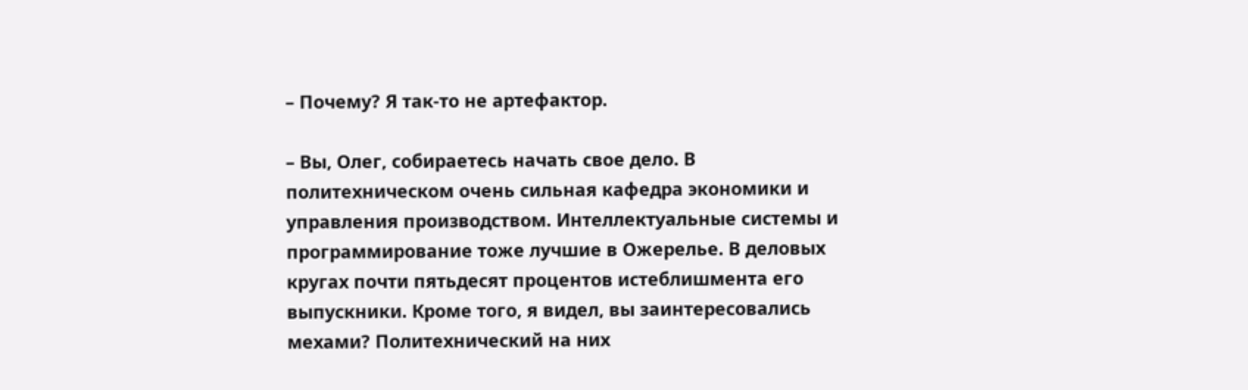– Почему? Я так-то не артефактор.

– Вы, Олег, собираетесь начать свое дело. В политехническом очень сильная кафедра экономики и управления производством. Интеллектуальные системы и программирование тоже лучшие в Ожерелье. В деловых кругах почти пятьдесят процентов истеблишмента его выпускники. Кроме того, я видел, вы заинтересовались мехами? Политехнический на них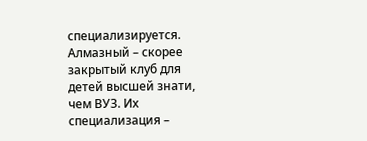специализируется. Алмазный – скорее закрытый клуб для детей высшей знати, чем ВУЗ. Их специализация –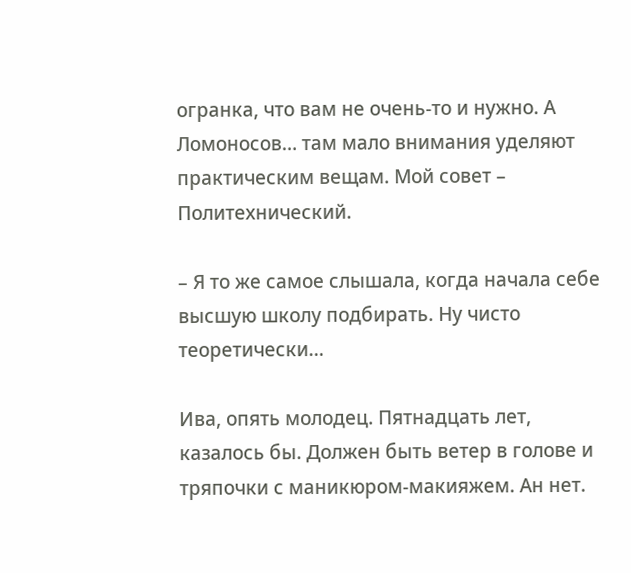огранка, что вам не очень-то и нужно. А Ломоносов… там мало внимания уделяют практическим вещам. Мой совет – Политехнический.

– Я то же самое слышала, когда начала себе высшую школу подбирать. Ну чисто теоретически…

Ива, опять молодец. Пятнадцать лет, казалось бы. Должен быть ветер в голове и тряпочки с маникюром-макияжем. Ан нет.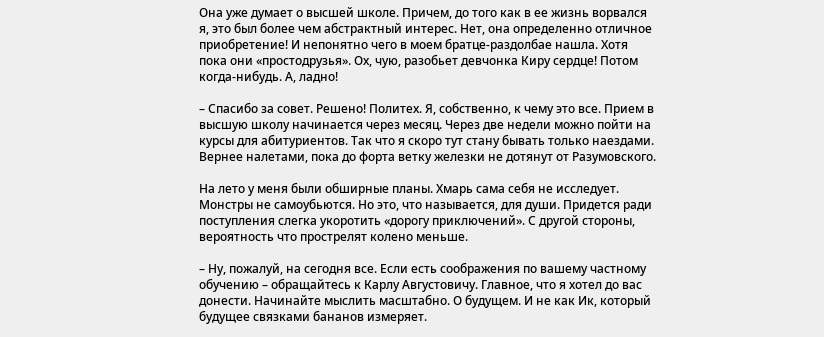Она уже думает о высшей школе. Причем, до того как в ее жизнь ворвался я, это был более чем абстрактный интерес. Нет, она определенно отличное приобретение! И непонятно чего в моем братце-раздолбае нашла. Хотя пока они «простодрузья». Ох, чую, разобьет девчонка Киру сердце! Потом когда-нибудь. А, ладно!

– Спасибо за совет. Решено! Политех. Я, собственно, к чему это все. Прием в высшую школу начинается через месяц. Через две недели можно пойти на курсы для абитуриентов. Так что я скоро тут стану бывать только наездами. Вернее налетами, пока до форта ветку железки не дотянут от Разумовского.

На лето у меня были обширные планы. Хмарь сама себя не исследует. Монстры не самоубьются. Но это, что называется, для души. Придется ради поступления слегка укоротить «дорогу приключений». С другой стороны, вероятность что прострелят колено меньше.

– Ну, пожалуй, на сегодня все. Если есть соображения по вашему частному обучению – обращайтесь к Карлу Августовичу. Главное, что я хотел до вас донести. Начинайте мыслить масштабно. О будущем. И не как Ик, который будущее связками бананов измеряет.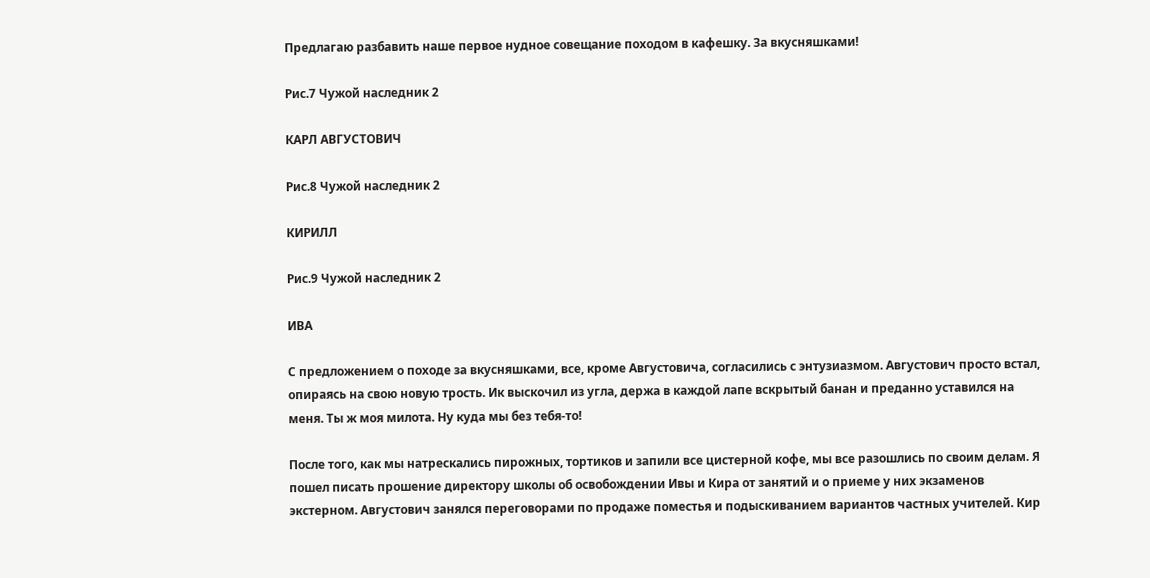Предлагаю разбавить наше первое нудное совещание походом в кафешку. За вкусняшками!

Рис.7 Чужой наследник 2

КАРЛ АВГУСТОВИЧ

Рис.8 Чужой наследник 2

КИРИЛЛ

Рис.9 Чужой наследник 2

ИВА

С предложением о походе за вкусняшками, все, кроме Августовича, согласились с энтузиазмом. Августович просто встал, опираясь на свою новую трость. Ик выскочил из угла, держа в каждой лапе вскрытый банан и преданно уставился на меня. Ты ж моя милота. Ну куда мы без тебя-то!

После того, как мы натрескались пирожных, тортиков и запили все цистерной кофе, мы все разошлись по своим делам. Я пошел писать прошение директору школы об освобождении Ивы и Кира от занятий и о приеме у них экзаменов экстерном. Августович занялся переговорами по продаже поместья и подыскиванием вариантов частных учителей. Кир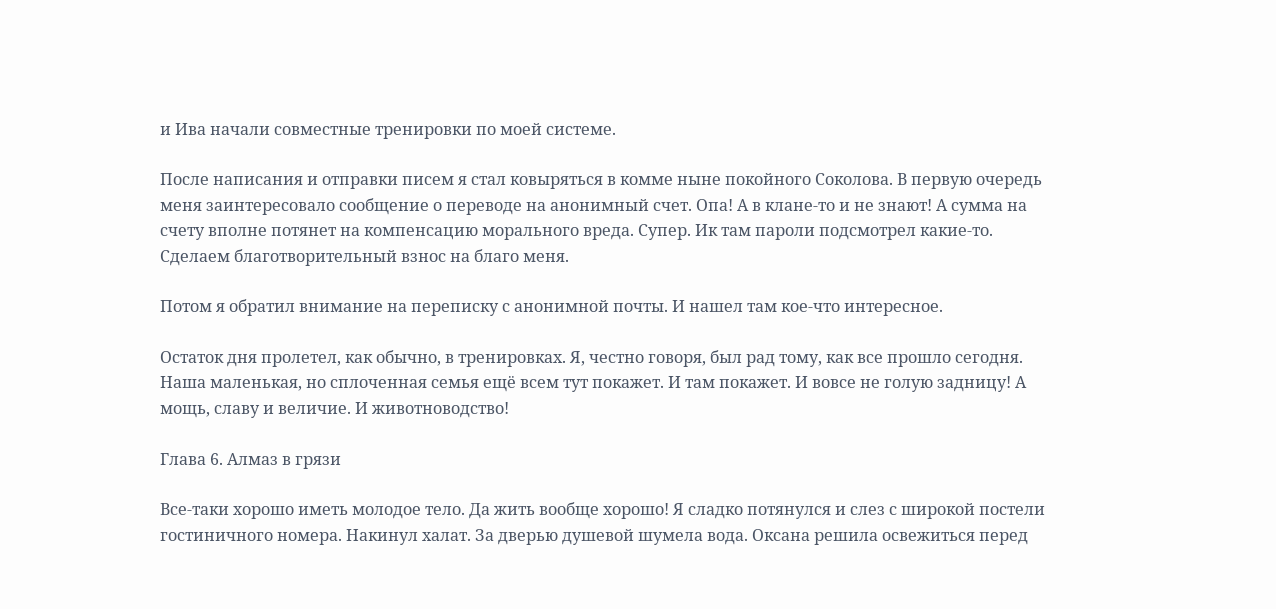и Ива начали совместные тренировки по моей системе.

После написания и отправки писем я стал ковыряться в комме ныне покойного Соколова. В первую очередь меня заинтересовало сообщение о переводе на анонимный счет. Опа! А в клане-то и не знают! А сумма на счету вполне потянет на компенсацию морального вреда. Супер. Ик там пароли подсмотрел какие-то. Сделаем благотворительный взнос на благо меня.

Потом я обратил внимание на переписку с анонимной почты. И нашел там кое-что интересное.

Остаток дня пролетел, как обычно, в тренировках. Я, честно говоря, был рад тому, как все прошло сегодня. Наша маленькая, но сплоченная семья ещё всем тут покажет. И там покажет. И вовсе не голую задницу! А мощь, славу и величие. И животноводство!

Глава 6. Алмаз в грязи

Все-таки хорошо иметь молодое тело. Да жить вообще хорошо! Я сладко потянулся и слез с широкой постели гостиничного номера. Накинул халат. За дверью душевой шумела вода. Оксана решила освежиться перед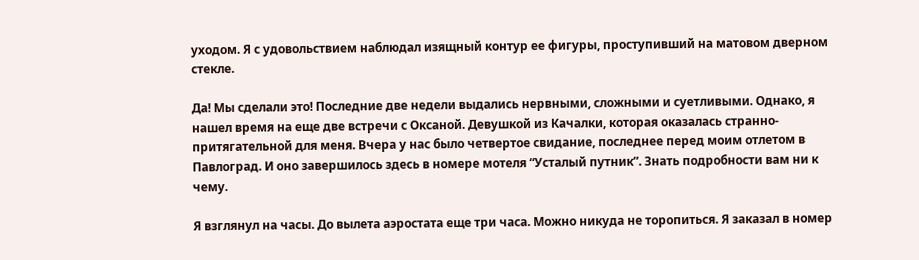уходом. Я с удовольствием наблюдал изящный контур ее фигуры, проступивший на матовом дверном стекле.

Да! Мы сделали это! Последние две недели выдались нервными, сложными и суетливыми. Однако, я нашел время на еще две встречи с Оксаной. Девушкой из Качалки, которая оказалась странно-притягательной для меня. Вчера у нас было четвертое свидание, последнее перед моим отлетом в Павлоград. И оно завершилось здесь в номере мотеля “Усталый путник”. Знать подробности вам ни к чему.

Я взглянул на часы. До вылета аэростата еще три часа. Можно никуда не торопиться. Я заказал в номер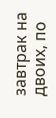завтрак на двоих, по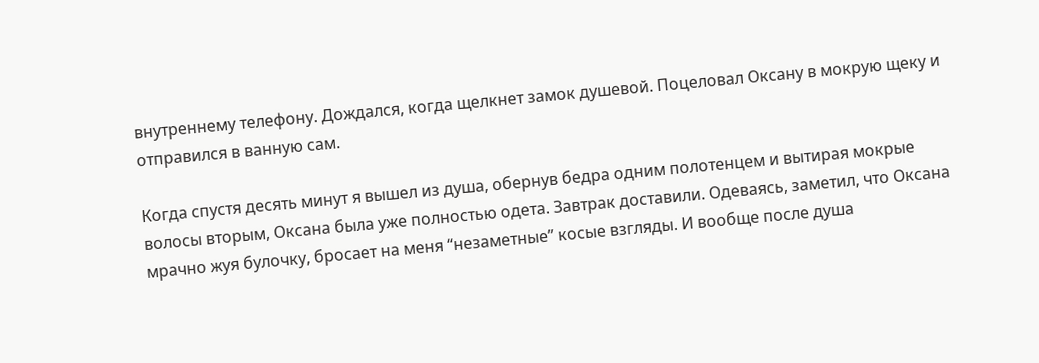внутреннему телефону. Дождался, когда щелкнет замок душевой. Поцеловал Оксану в мокрую щеку и отправился в ванную сам.

Когда спустя десять минут я вышел из душа, обернув бедра одним полотенцем и вытирая мокрые волосы вторым, Оксана была уже полностью одета. Завтрак доставили. Одеваясь, заметил, что Оксана мрачно жуя булочку, бросает на меня “незаметные” косые взгляды. И вообще после душа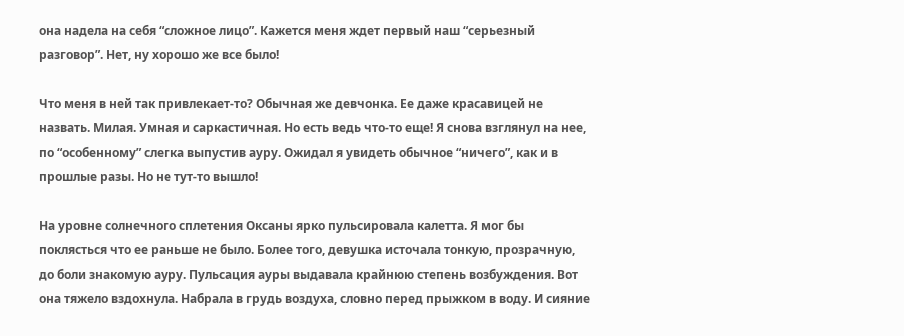она надела на себя “сложное лицо”. Кажется меня ждет первый наш “серьезный разговор”. Нет, ну хорошо же все было!

Что меня в ней так привлекает-то? Обычная же девчонка. Ее даже красавицей не назвать. Милая. Умная и саркастичная. Но есть ведь что-то еще! Я снова взглянул на нее, по “особенному” слегка выпустив ауру. Ожидал я увидеть обычное “ничего”, как и в прошлые разы. Но не тут-то вышло!

На уровне солнечного сплетения Оксаны ярко пульсировала калетта. Я мог бы поклясться что ее раньше не было. Более того, девушка источала тонкую, прозрачную, до боли знакомую ауру. Пульсация ауры выдавала крайнюю степень возбуждения. Вот она тяжело вздохнула. Набрала в грудь воздуха, словно перед прыжком в воду. И сияние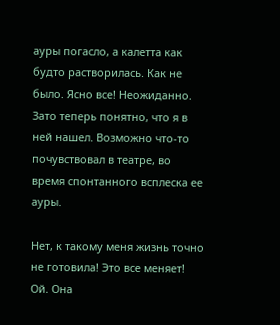ауры погасло, а калетта как будто растворилась. Как не было. Ясно все! Неожиданно. Зато теперь понятно, что я в ней нашел. Возможно что-то почувствовал в театре, во время спонтанного всплеска ее ауры.

Нет, к такому меня жизнь точно не готовила! Это все меняет! Ой. Она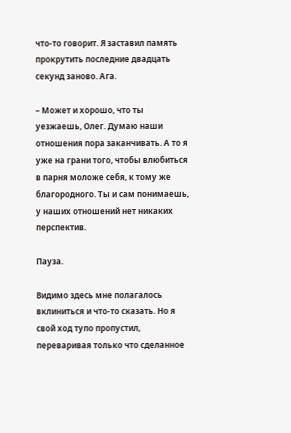что-то говорит. Я заставил память прокрутить последние двадцать секунд заново. Ага.

– Может и хорошо, что ты уезжаешь, Олег. Думаю наши отношения пора заканчивать. А то я уже на грани того, чтобы влюбиться в парня моложе себя, к тому же благородного. Ты и сам понимаешь, у наших отношений нет никаких перспектив.

Пауза.

Видимо здесь мне полагалось вклиниться и что-то сказать. Но я свой ход тупо пропустил, переваривая только что сделанное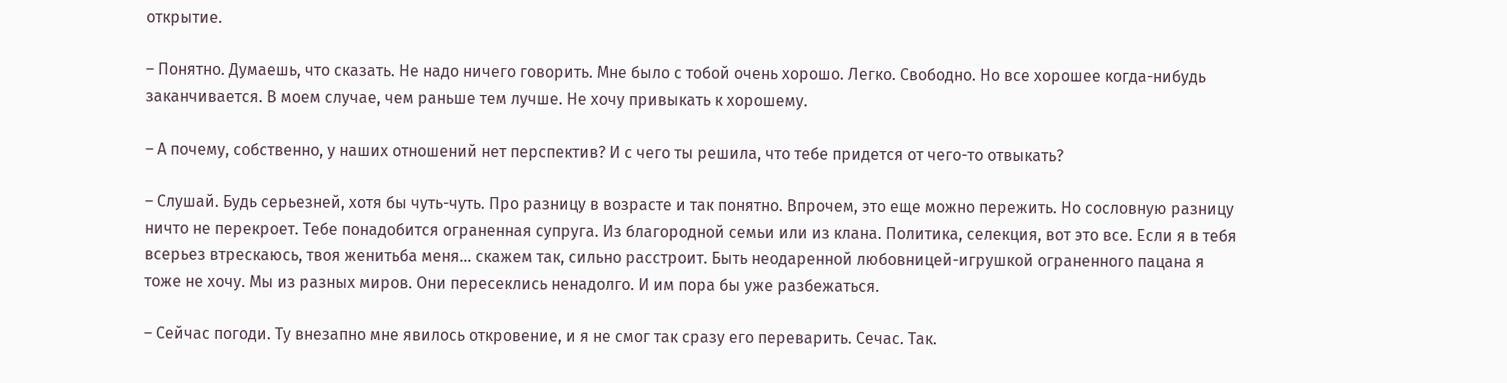открытие.

– Понятно. Думаешь, что сказать. Не надо ничего говорить. Мне было с тобой очень хорошо. Легко. Свободно. Но все хорошее когда-нибудь заканчивается. В моем случае, чем раньше тем лучше. Не хочу привыкать к хорошему.

– А почему, собственно, у наших отношений нет перспектив? И с чего ты решила, что тебе придется от чего-то отвыкать?

– Слушай. Будь серьезней, хотя бы чуть-чуть. Про разницу в возрасте и так понятно. Впрочем, это еще можно пережить. Но сословную разницу ничто не перекроет. Тебе понадобится ограненная супруга. Из благородной семьи или из клана. Политика, селекция, вот это все. Если я в тебя всерьез втрескаюсь, твоя женитьба меня… скажем так, сильно расстроит. Быть неодаренной любовницей-игрушкой ограненного пацана я тоже не хочу. Мы из разных миров. Они пересеклись ненадолго. И им пора бы уже разбежаться.

– Сейчас погоди. Ту внезапно мне явилось откровение, и я не смог так сразу его переварить. Сечас. Так.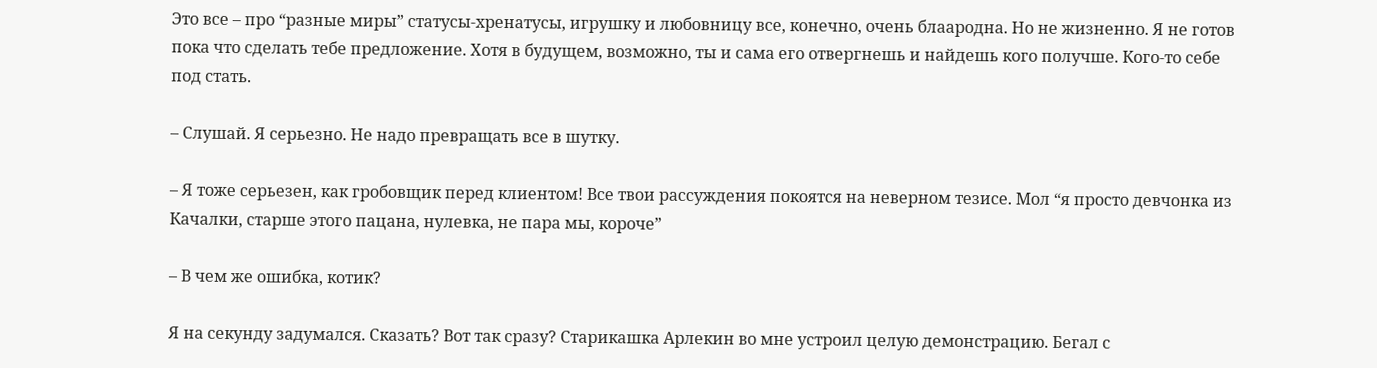Это все – про “разные миры” статусы-хренатусы, игрушку и любовницу все, конечно, очень блаародна. Но не жизненно. Я не готов пока что сделать тебе предложение. Хотя в будущем, возможно, ты и сама его отвергнешь и найдешь кого получше. Кого-то себе под стать.

– Слушай. Я серьезно. Не надо превращать все в шутку.

– Я тоже серьезен, как гробовщик перед клиентом! Все твои рассуждения покоятся на неверном тезисе. Мол “я просто девчонка из Качалки, старше этого пацана, нулевка, не пара мы, короче”

– В чем же ошибка, котик?

Я на секунду задумался. Сказать? Вот так сразу? Старикашка Арлекин во мне устроил целую демонстрацию. Бегал с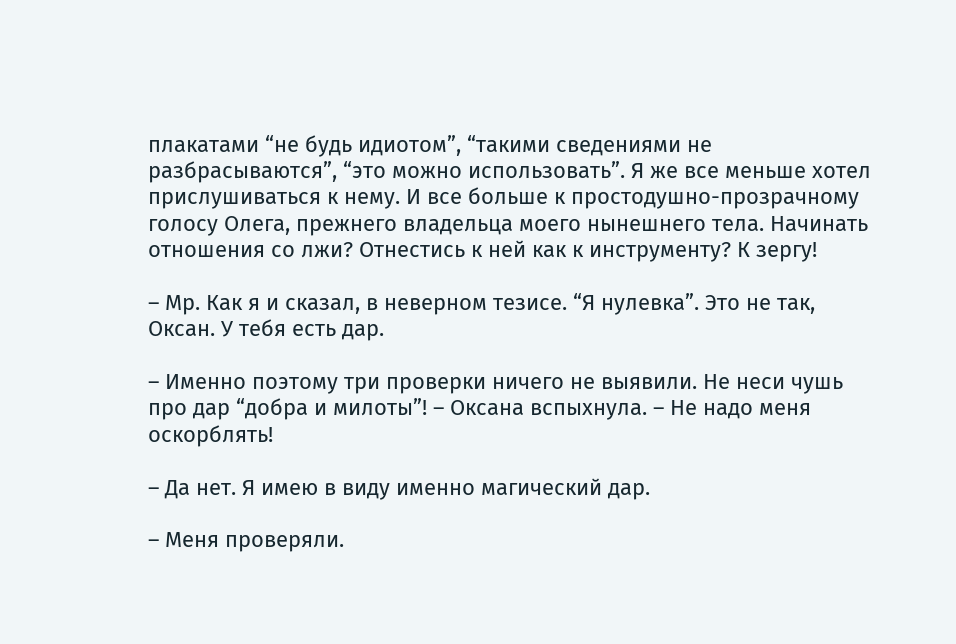плакатами “не будь идиотом”, “такими сведениями не разбрасываются”, “это можно использовать”. Я же все меньше хотел прислушиваться к нему. И все больше к простодушно-прозрачному голосу Олега, прежнего владельца моего нынешнего тела. Начинать отношения со лжи? Отнестись к ней как к инструменту? К зергу!

– Мр. Как я и сказал, в неверном тезисе. “Я нулевка”. Это не так, Оксан. У тебя есть дар.

– Именно поэтому три проверки ничего не выявили. Не неси чушь про дар “добра и милоты”! – Оксана вспыхнула. – Не надо меня оскорблять!

– Да нет. Я имею в виду именно магический дар.

– Меня проверяли.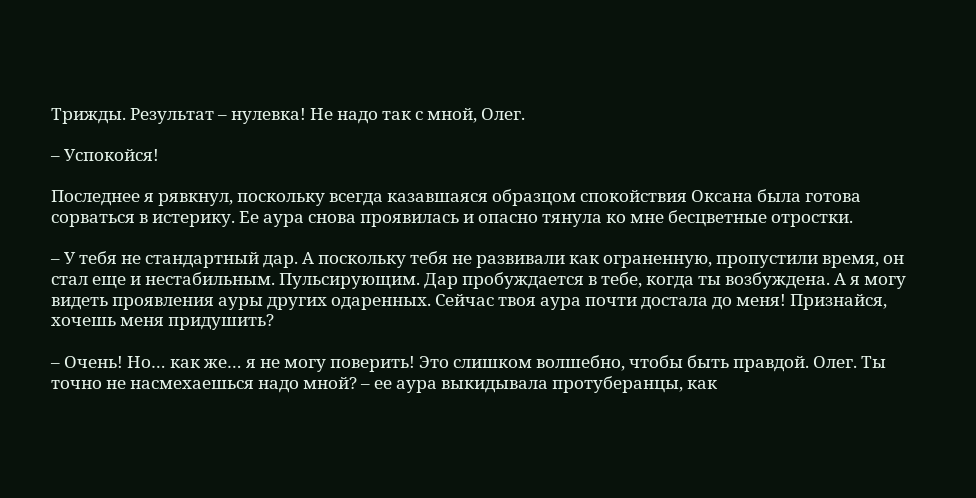Трижды. Результат – нулевка! Не надо так с мной, Олег.

– Успокойся!

Последнее я рявкнул, поскольку всегда казавшаяся образцом спокойствия Оксана была готова сорваться в истерику. Ее аура снова проявилась и опасно тянула ко мне бесцветные отростки.

– У тебя не стандартный дар. А поскольку тебя не развивали как ограненную, пропустили время, он стал еще и нестабильным. Пульсирующим. Дар пробуждается в тебе, когда ты возбуждена. А я могу видеть проявления ауры других одаренных. Сейчас твоя аура почти достала до меня! Признайся, хочешь меня придушить?

– Очень! Но… как же… я не могу поверить! Это слишком волшебно, чтобы быть правдой. Олег. Ты точно не насмехаешься надо мной? – ее аура выкидывала протуберанцы, как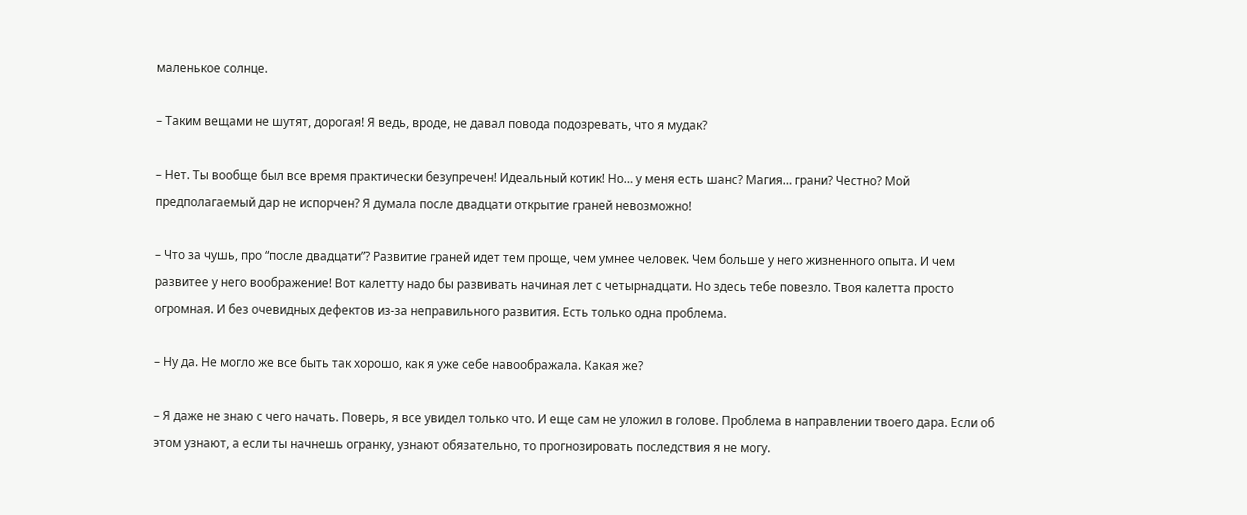маленькое солнце.

– Таким вещами не шутят, дорогая! Я ведь, вроде, не давал повода подозревать, что я мудак?

– Нет. Ты вообще был все время практически безупречен! Идеальный котик! Но… у меня есть шанс? Магия… грани? Честно? Мой предполагаемый дар не испорчен? Я думала после двадцати открытие граней невозможно!

– Что за чушь, про “после двадцати”? Развитие граней идет тем проще, чем умнее человек. Чем больше у него жизненного опыта. И чем развитее у него воображение! Вот калетту надо бы развивать начиная лет с четырнадцати. Но здесь тебе повезло. Твоя калетта просто огромная. И без очевидных дефектов из-за неправильного развития. Есть только одна проблема.

– Ну да. Не могло же все быть так хорошо, как я уже себе навоображала. Какая же?

– Я даже не знаю с чего начать. Поверь, я все увидел только что. И еще сам не уложил в голове. Проблема в направлении твоего дара. Если об этом узнают, а если ты начнешь огранку, узнают обязательно, то прогнозировать последствия я не могу.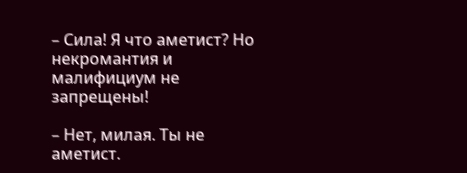– Сила! Я что аметист? Но некромантия и малифициум не запрещены!

– Нет, милая. Ты не аметист.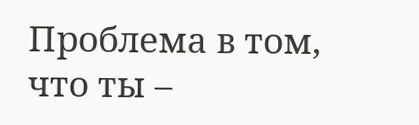Проблема в том, что ты –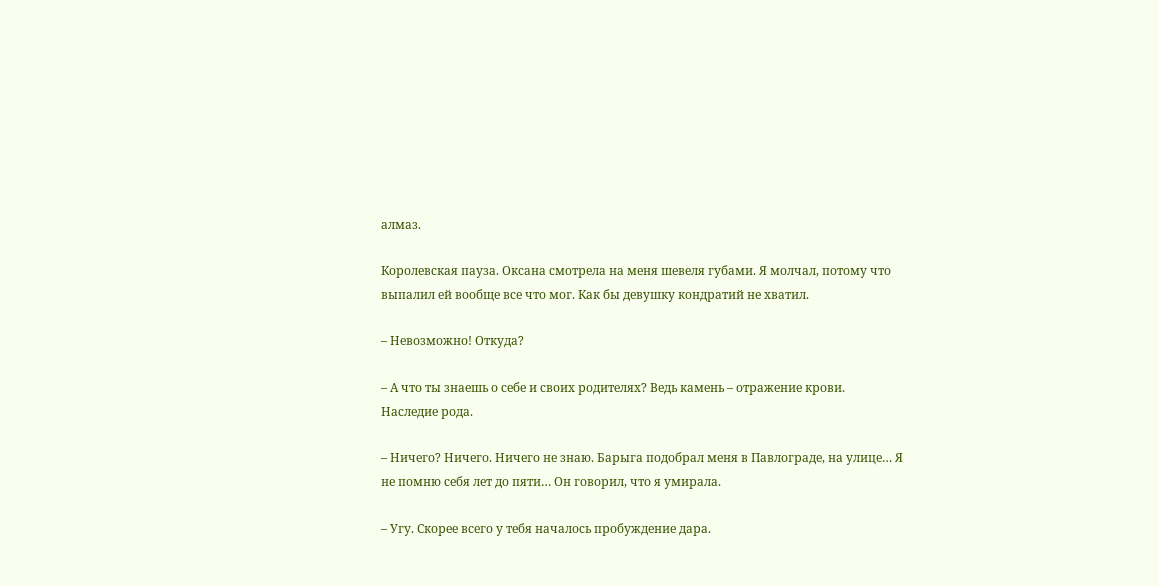алмаз.

Королевская пауза. Оксана смотрела на меня шевеля губами. Я молчал, потому что выпалил ей вообще все что мог. Как бы девушку кондратий не хватил.

– Невозможно! Откуда?

– А что ты знаешь о себе и своих родителях? Ведь камень – отражение крови. Наследие рода.

– Ничего? Ничего. Ничего не знаю. Барыга подобрал меня в Павлограде, на улице… Я не помню себя лет до пяти… Он говорил, что я умирала.

– Угу. Скорее всего у тебя началось пробуждение дара.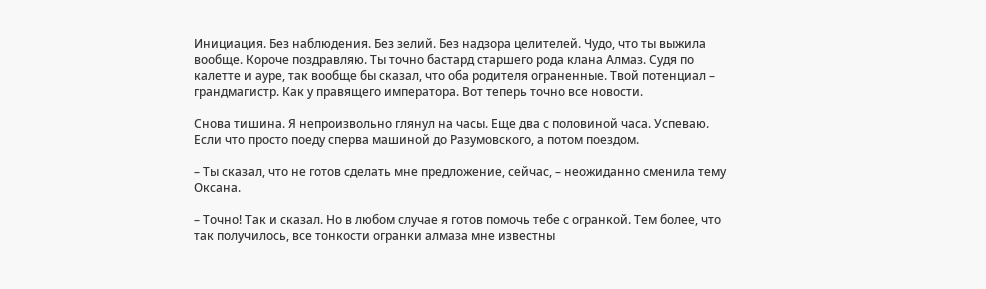Инициация. Без наблюдения. Без зелий. Без надзора целителей. Чудо, что ты выжила вообще. Короче поздравляю. Ты точно бастард старшего рода клана Алмаз. Судя по калетте и ауре, так вообще бы сказал, что оба родителя ограненные. Твой потенциал – грандмагистр. Как у правящего императора. Вот теперь точно все новости.

Снова тишина. Я непроизвольно глянул на часы. Еще два с половиной часа. Успеваю. Если что просто поеду сперва машиной до Разумовского, а потом поездом.

– Ты сказал, что не готов сделать мне предложение, сейчас, – неожиданно сменила тему Оксана.

– Точно! Так и сказал. Но в любом случае я готов помочь тебе с огранкой. Тем более, что так получилось, все тонкости огранки алмаза мне известны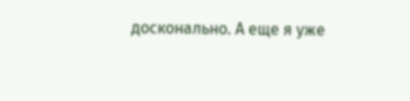досконально. А еще я уже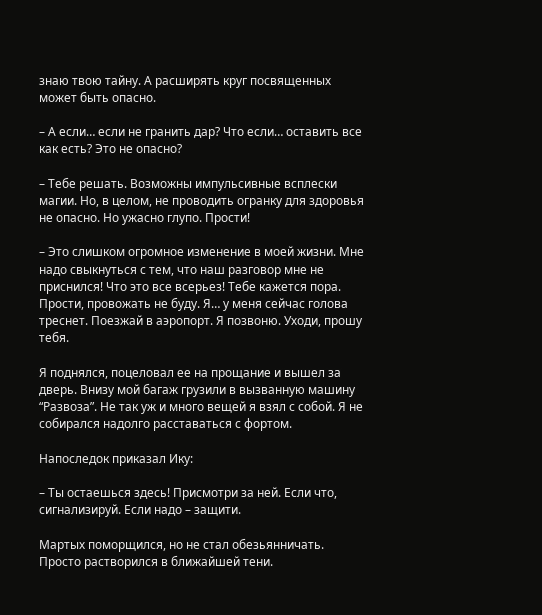знаю твою тайну. А расширять круг посвященных может быть опасно.

– А если… если не гранить дар? Что если… оставить все как есть? Это не опасно?

– Тебе решать. Возможны импульсивные всплески магии. Но, в целом, не проводить огранку для здоровья не опасно. Но ужасно глупо. Прости!

– Это слишком огромное изменение в моей жизни. Мне надо свыкнуться с тем, что наш разговор мне не приснился! Что это все всерьез! Тебе кажется пора. Прости, провожать не буду. Я… у меня сейчас голова треснет. Поезжай в аэропорт. Я позвоню. Уходи, прошу тебя.

Я поднялся, поцеловал ее на прощание и вышел за дверь. Внизу мой багаж грузили в вызванную машину “Развоза”. Не так уж и много вещей я взял с собой. Я не собирался надолго расставаться с фортом.

Напоследок приказал Ику:

– Ты остаешься здесь! Присмотри за ней. Если что, сигнализируй. Если надо – защити.

Мартых поморщился, но не стал обезьянничать. Просто растворился в ближайшей тени.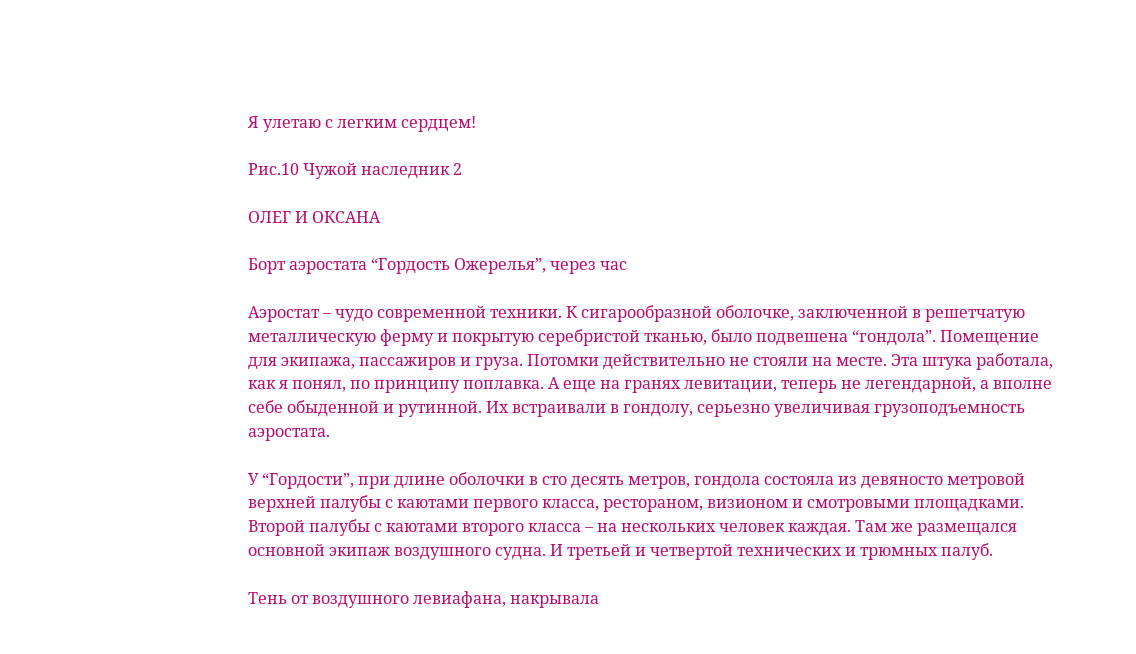Я улетаю с легким сердцем!

Рис.10 Чужой наследник 2

ОЛЕГ И ОКСАНА

Борт аэростата “Гордость Ожерелья”, через час

Аэростат – чудо современной техники. К сигарообразной оболочке, заключенной в решетчатую металлическую ферму и покрытую серебристой тканью, было подвешена “гондола”. Помещение для экипажа, пассажиров и груза. Потомки действительно не стояли на месте. Эта штука работала, как я понял, по принципу поплавка. А еще на гранях левитации, теперь не легендарной, а вполне себе обыденной и рутинной. Их встраивали в гондолу, серьезно увеличивая грузоподъемность аэростата.

У “Гордости”, при длине оболочки в сто десять метров, гондола состояла из девяносто метровой верхней палубы с каютами первого класса, рестораном, визионом и смотровыми площадками. Второй палубы с каютами второго класса – на нескольких человек каждая. Там же размещался основной экипаж воздушного судна. И третьей и четвертой технических и трюмных палуб.

Тень от воздушного левиафана, накрывала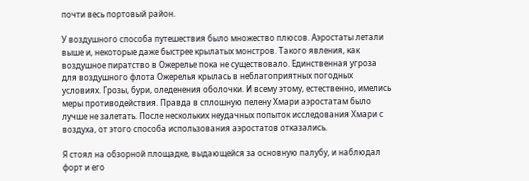почти весь портовый район.

У воздушного способа путешествия было множество плюсов. Аэростаты летали выше и, некоторые даже быстрее крылатых монстров. Такого явления, как воздушное пиратство в Ожерелье пока не существовало. Единственная угроза для воздушного флота Ожерелья крылась в неблагоприятных погодных условиях. Грозы, бури, оледенения оболочки. И всему этому, естественно, имелись меры противодействия. Правда в сплошную пелену Хмари аэростатам было лучше не залетать. После нескольких неудачных попыток исследования Хмари с воздуха, от этого способа использования аэростатов отказались.

Я стоял на обзорной площадке, выдающейся за основную палубу, и наблюдал форт и его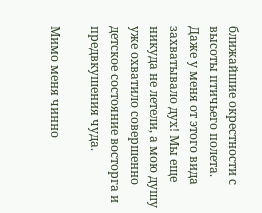ближайшие окрестности с высоты птичьего полета. Даже у меня от этого вида захватывало дух! Мы еще никуда не летели, а мою душу уже охватило совершенно детское состояние восторга и предвкушения чуда.

Мимо меня чинно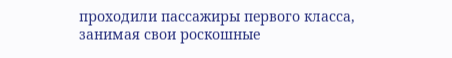проходили пассажиры первого класса, занимая свои роскошные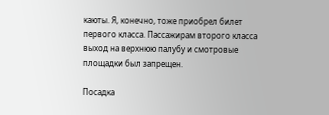каюты. Я, конечно, тоже приобрел билет первого класса. Пассажирам второго класса выход на верхнюю палубу и смотровые площадки был запрещен.

Посадка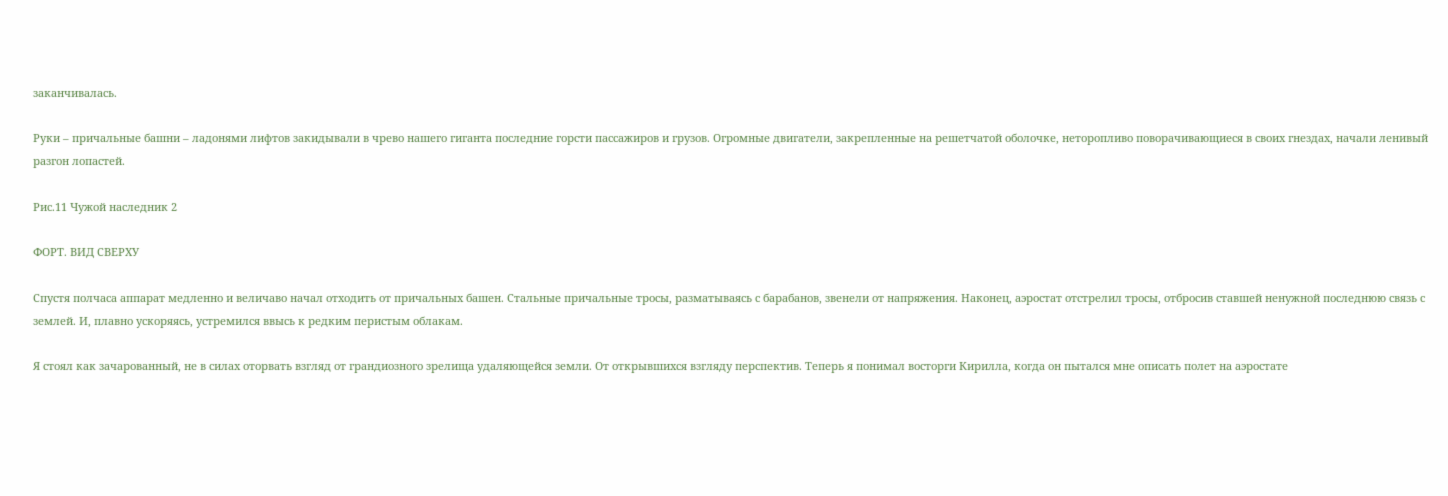заканчивалась.

Руки – причальные башни – ладонями лифтов закидывали в чрево нашего гиганта последние горсти пассажиров и грузов. Огромные двигатели, закрепленные на решетчатой оболочке, неторопливо поворачивающиеся в своих гнездах, начали ленивый разгон лопастей.

Рис.11 Чужой наследник 2

ФОРТ. ВИД СВЕРХУ

Спустя полчаса аппарат медленно и величаво начал отходить от причальных башен. Стальные причальные тросы, разматываясь с барабанов, звенели от напряжения. Наконец, аэростат отстрелил тросы, отбросив ставшей ненужной последнюю связь с землей. И, плавно ускоряясь, устремился ввысь к редким перистым облакам.

Я стоял как зачарованный, не в силах оторвать взгляд от грандиозного зрелища удаляющейся земли. От открывшихся взгляду перспектив. Теперь я понимал восторги Кирилла, когда он пытался мне описать полет на аэростате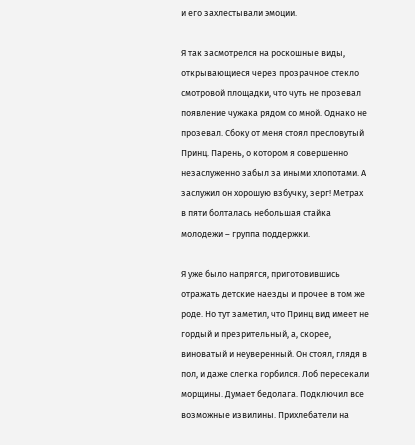и его захлестывали эмоции.

Я так засмотрелся на роскошные виды, открывающиеся через прозрачное стекло смотровой площадки, что чуть не прозевал появление чужака рядом со мной. Однако не прозевал. Сбоку от меня стоял пресловутый Принц. Парень, о котором я совершенно незаслуженно забыл за иными хлопотами. А заслужил он хорошую взбучку, зерг! Метрах в пяти болталась небольшая стайка молодежи – группа поддержки.

Я уже было напрягся, приготовившись отражать детские наезды и прочее в том же роде. Но тут заметил, что Принц вид имеет не гордый и презрительный, а, скорее, виноватый и неуверенный. Он стоял, глядя в пол, и даже слегка горбился. Лоб пересекали морщины. Думает бедолага. Подключил все возможные извилины. Прихлебатели на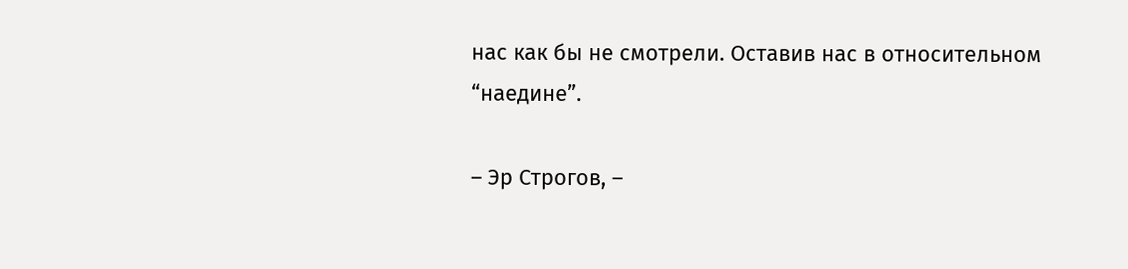нас как бы не смотрели. Оставив нас в относительном “наедине”.

– Эр Строгов, –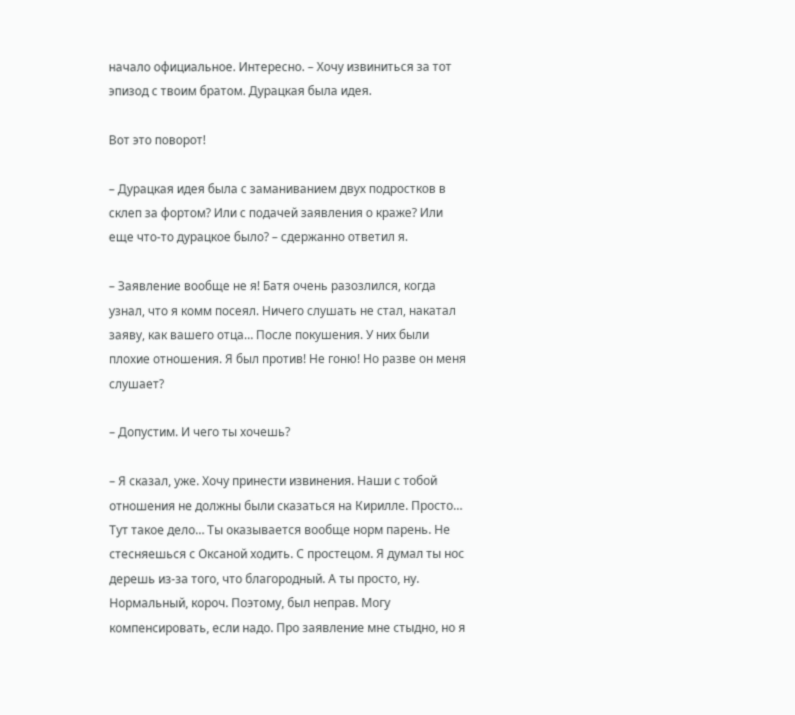начало официальное. Интересно. – Хочу извиниться за тот эпизод с твоим братом. Дурацкая была идея.

Вот это поворот!

– Дурацкая идея была с заманиванием двух подростков в склеп за фортом? Или с подачей заявления о краже? Или еще что-то дурацкое было? – сдержанно ответил я.

– Заявление вообще не я! Батя очень разозлился, когда узнал, что я комм посеял. Ничего слушать не стал, накатал заяву, как вашего отца… После покушения. У них были плохие отношения. Я был против! Не гоню! Но разве он меня слушает?

– Допустим. И чего ты хочешь?

– Я сказал, уже. Хочу принести извинения. Наши с тобой отношения не должны были сказаться на Кирилле. Просто… Тут такое дело… Ты оказывается вообще норм парень. Не стесняешься с Оксаной ходить. С простецом. Я думал ты нос дерешь из-за того, что благородный. А ты просто, ну. Нормальный, короч. Поэтому, был неправ. Могу компенсировать, если надо. Про заявление мне стыдно, но я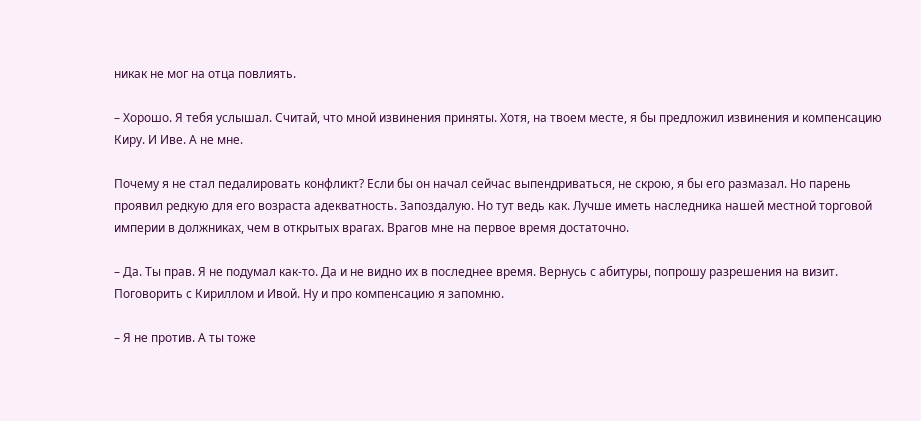никак не мог на отца повлиять.

– Хорошо. Я тебя услышал. Считай, что мной извинения приняты. Хотя, на твоем месте, я бы предложил извинения и компенсацию Киру. И Иве. А не мне.

Почему я не стал педалировать конфликт? Если бы он начал сейчас выпендриваться, не скрою, я бы его размазал. Но парень проявил редкую для его возраста адекватность. Запоздалую. Но тут ведь как. Лучше иметь наследника нашей местной торговой империи в должниках, чем в открытых врагах. Врагов мне на первое время достаточно.

– Да. Ты прав. Я не подумал как-то. Да и не видно их в последнее время. Вернусь с абитуры, попрошу разрешения на визит. Поговорить с Кириллом и Ивой. Ну и про компенсацию я запомню.

– Я не против. А ты тоже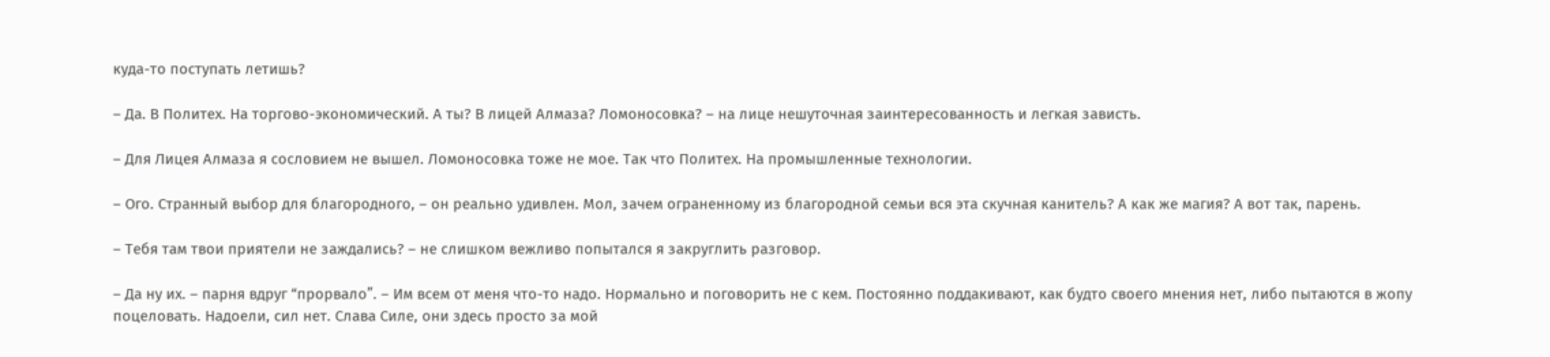куда-то поступать летишь?

– Да. В Политех. На торгово-экономический. А ты? В лицей Алмаза? Ломоносовка? – на лице нешуточная заинтересованность и легкая зависть.

– Для Лицея Алмаза я сословием не вышел. Ломоносовка тоже не мое. Так что Политех. На промышленные технологии.

– Ого. Странный выбор для благородного, – он реально удивлен. Мол, зачем ограненному из благородной семьи вся эта скучная канитель? А как же магия? А вот так, парень.

– Тебя там твои приятели не заждались? – не слишком вежливо попытался я закруглить разговор.

– Да ну их. – парня вдруг “прорвало”. – Им всем от меня что-то надо. Нормально и поговорить не с кем. Постоянно поддакивают, как будто своего мнения нет, либо пытаются в жопу поцеловать. Надоели, сил нет. Слава Силе, они здесь просто за мой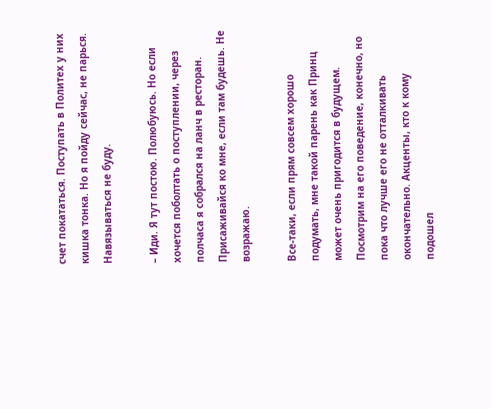счет покататься. Поступать в Политех у них кишка тонка. Но я пойду сейчас, не парься. Навязываться не буду.

– Иди. Я тут постою. Полюбуюсь. Но если хочется поболтать о поступлении, через полчаса я собрался на ланч в ресторан. Присаживайся ко мне, если там будешь. Не возражаю.

Все-таки, если прям совсем хорошо подумать, мне такой парень как Принц может очень пригодится в будущем. Посмотрим на его поведение, конечно, но пока что лучше его не отталкивать окончательно. Акценты, кто к кому подошел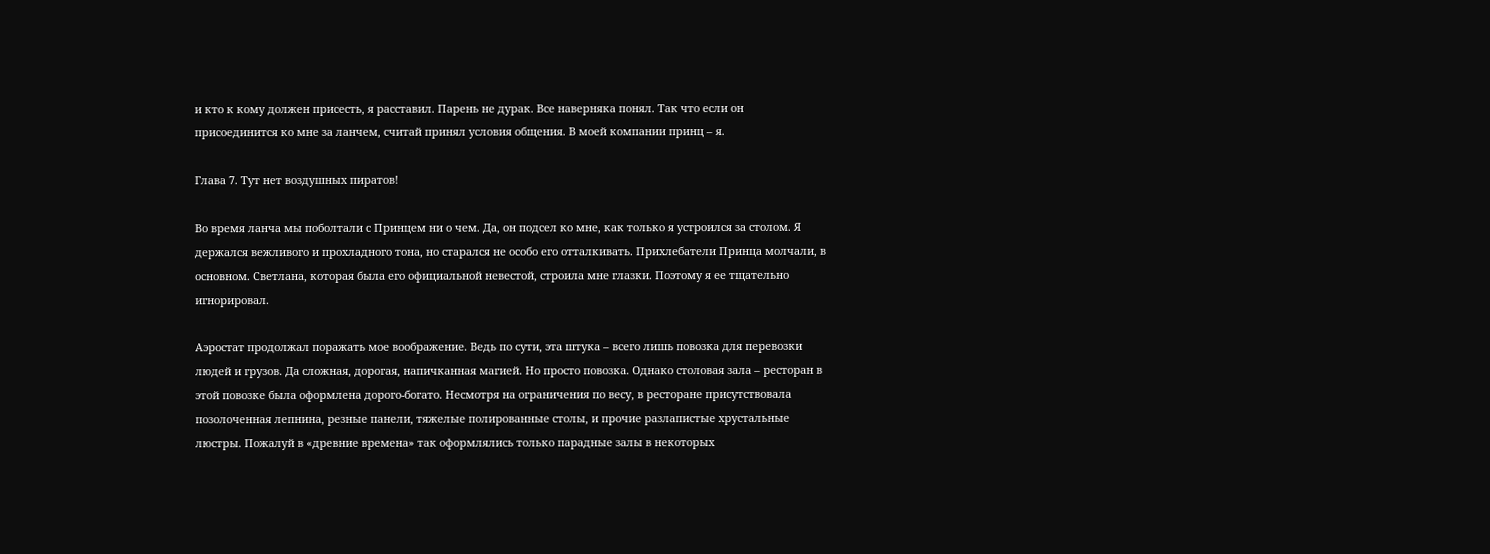и кто к кому должен присесть, я расставил. Парень не дурак. Все наверняка понял. Так что если он присоединится ко мне за ланчем, считай принял условия общения. В моей компании принц – я.

Глава 7. Тут нет воздушных пиратов!

Во время ланча мы поболтали с Принцем ни о чем. Да, он подсел ко мне, как только я устроился за столом. Я держался вежливого и прохладного тона, но старался не особо его отталкивать. Прихлебатели Принца молчали, в основном. Светлана, которая была его официальной невестой, строила мне глазки. Поэтому я ее тщательно игнорировал.

Аэростат продолжал поражать мое воображение. Ведь по сути, эта штука – всего лишь повозка для перевозки людей и грузов. Да сложная, дорогая, напичканная магией. Но просто повозка. Однако столовая зала – ресторан в этой повозке была оформлена дорого-богато. Несмотря на ограничения по весу, в ресторане присутствовала позолоченная лепнина, резные панели, тяжелые полированные столы, и прочие разлапистые хрустальные люстры. Пожалуй в «древние времена» так оформлялись только парадные залы в некоторых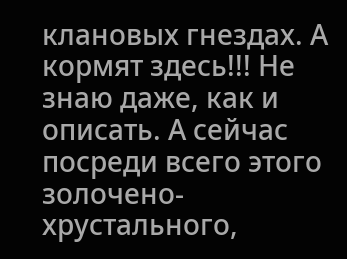клановых гнездах. А кормят здесь!!! Не знаю даже, как и описать. А сейчас посреди всего этого золочено-хрустального,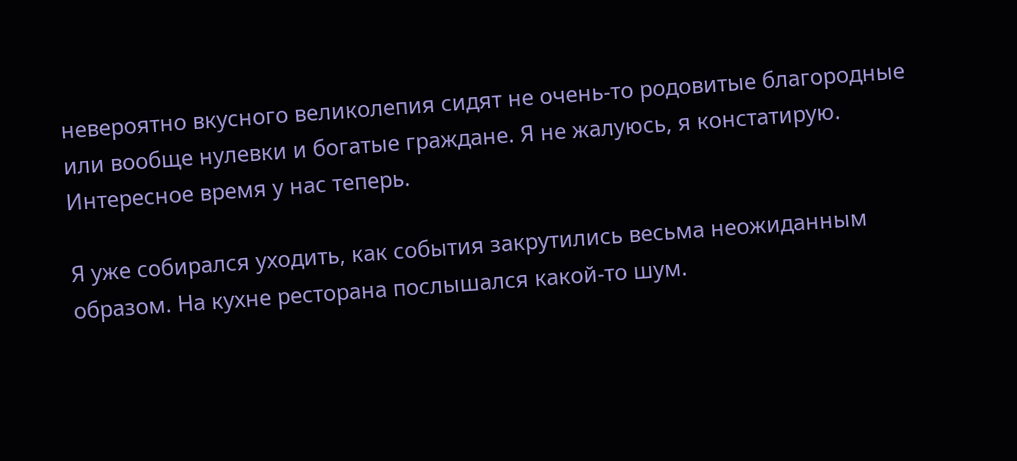невероятно вкусного великолепия сидят не очень-то родовитые благородные или вообще нулевки и богатые граждане. Я не жалуюсь, я констатирую. Интересное время у нас теперь.

Я уже собирался уходить, как события закрутились весьма неожиданным образом. На кухне ресторана послышался какой-то шум.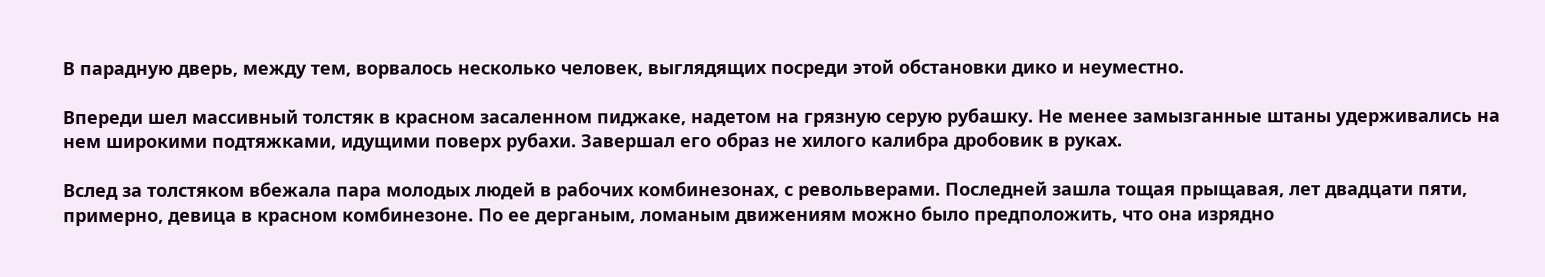В парадную дверь, между тем, ворвалось несколько человек, выглядящих посреди этой обстановки дико и неуместно.

Впереди шел массивный толстяк в красном засаленном пиджаке, надетом на грязную серую рубашку. Не менее замызганные штаны удерживались на нем широкими подтяжками, идущими поверх рубахи. Завершал его образ не хилого калибра дробовик в руках.

Вслед за толстяком вбежала пара молодых людей в рабочих комбинезонах, с револьверами. Последней зашла тощая прыщавая, лет двадцати пяти, примерно, девица в красном комбинезоне. По ее дерганым, ломаным движениям можно было предположить, что она изрядно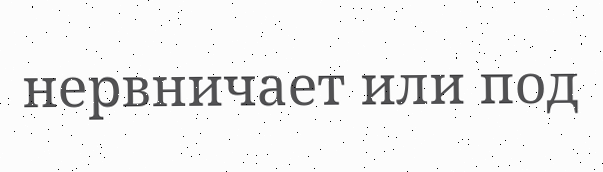нервничает или под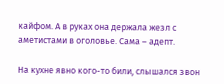кайфом. А в руках она держала жезл с аметистами в оголовье. Сама – адепт.

На кухне явно кого-то били, слышался звон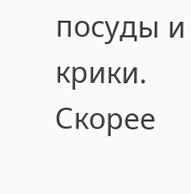посуды и крики. Скорее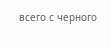всего с черного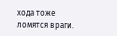хода тоже ломятся враги.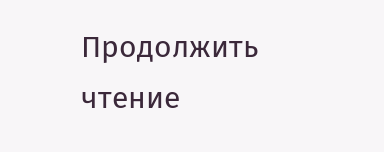Продолжить чтение